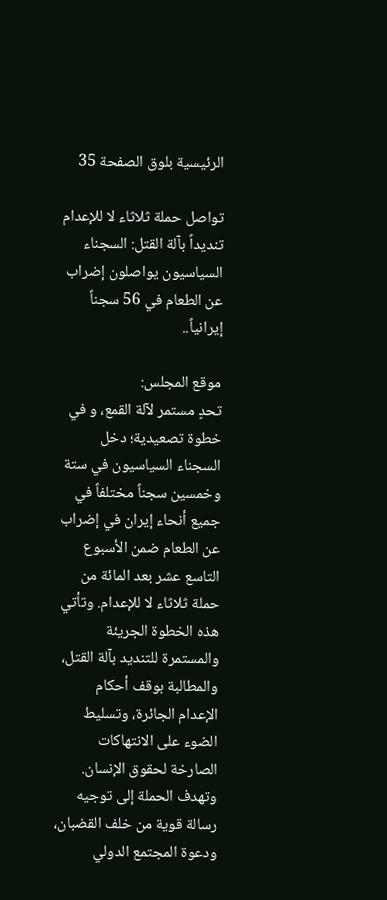الرئيسية بلوق الصفحة 35

تواصل حملة ثلاثاء لا للإعدام تنديداً بآلة القتل: السجناء السياسيون يواصلون إضراب عن الطعام في 56 سجناً إيرانياً..

موقع المجلس:
تحدٍ مستمر لآلة القمع، و في خطوة تصعيدية؛ دخل السجناء السياسيون في ستة وخمسين سجناً مختلفاً في جميع أنحاء إيران في إضراب عن الطعام ضمن الأسبوع التاسع عشر بعد المائة من حملة ثلاثاء لا للإعدام. وتأتي هذه الخطوة الجريئة والمستمرة للتنديد بآلة القتل، والمطالبة بوقف أحكام الإعدام الجائرة، وتسليط الضوء على الانتهاكات الصارخة لحقوق الإنسان. وتهدف الحملة إلى توجيه رسالة قوية من خلف القضبان، ودعوة المجتمع الدولي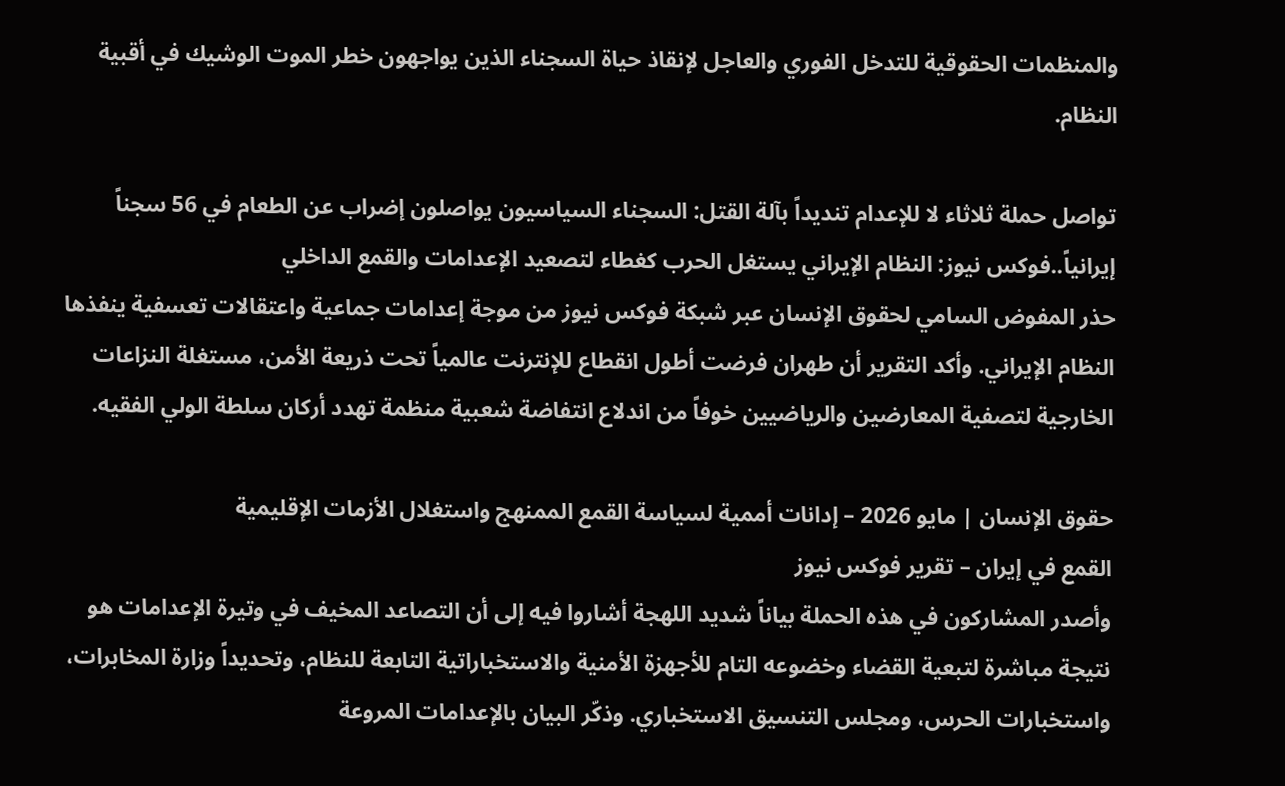والمنظمات الحقوقية للتدخل الفوري والعاجل لإنقاذ حياة السجناء الذين يواجهون خطر الموت الوشيك في أقبية النظام.

تواصل حملة ثلاثاء لا للإعدام تنديداً بآلة القتل: السجناء السياسيون يواصلون إضراب عن الطعام في 56 سجناً إيرانياً..فوكس نيوز: النظام الإيراني يستغل الحرب كغطاء لتصعيد الإعدامات والقمع الداخلي
حذر المفوض السامي لحقوق الإنسان عبر شبكة فوكس نيوز من موجة إعدامات جماعية واعتقالات تعسفية ينفذها النظام الإيراني. وأكد التقرير أن طهران فرضت أطول انقطاع للإنترنت عالمياً تحت ذريعة الأمن، مستغلة النزاعات الخارجية لتصفية المعارضين والرياضيين خوفاً من اندلاع انتفاضة شعبية منظمة تهدد أركان سلطة الولي الفقيه.

حقوق الإنسان | مايو 2026 – إدانات أممية لسياسة القمع الممنهج واستغلال الأزمات الإقليمية
القمع في إيران – تقرير فوكس نيوز
وأصدر المشاركون في هذه الحملة بياناً شديد اللهجة أشاروا فيه إلى أن التصاعد المخيف في وتيرة الإعدامات هو نتيجة مباشرة لتبعية القضاء وخضوعه التام للأجهزة الأمنية والاستخباراتية التابعة للنظام، وتحديداً وزارة المخابرات، واستخبارات الحرس، ومجلس التنسيق الاستخباري. وذكّر البيان بالإعدامات المروعة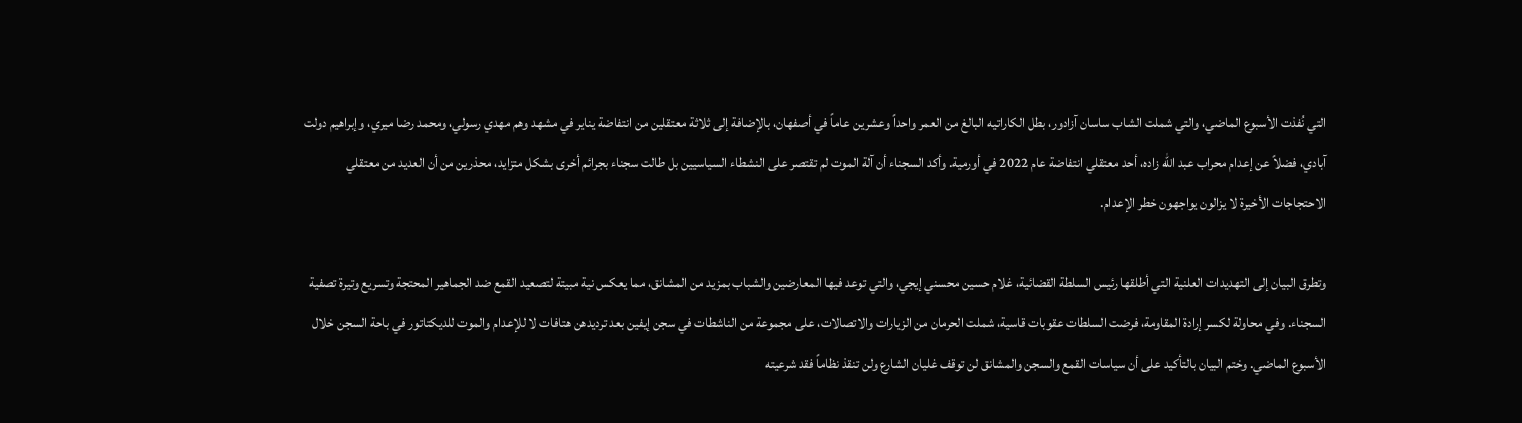التي نُفذت الأسبوع الماضي، والتي شملت الشاب ساسان آزادور، بطل الكاراتيه البالغ من العمر واحداً وعشرين عاماً في أصفهان، بالإضافة إلى ثلاثة معتقلين من انتفاضة يناير في مشهد وهم مهدي رسولي، ومحمد رضا ميري، وإبراهيم دولت آبادي، فضلاً عن إعدام محراب عبد الله زاده، أحد معتقلي انتفاضة عام 2022 في أورمية. وأكد السجناء أن آلة الموت لم تقتصر على النشطاء السياسيين بل طالت سجناء بجرائم أخرى بشكل متزايد، محذرين من أن العديد من معتقلي الاحتجاجات الأخيرة لا يزالون يواجهون خطر الإعدام.

وتطرق البيان إلى التهديدات العلنية التي أطلقها رئيس السلطة القضائية، غلام حسين محسني إيجي، والتي توعد فيها المعارضين والشباب بمزيد من المشانق، مما يعكس نية مبيتة لتصعيد القمع ضد الجماهير المحتجة وتسريع وتيرة تصفية السجناء. وفي محاولة لكسر إرادة المقاومة، فرضت السلطات عقوبات قاسية، شملت الحرمان من الزيارات والاتصالات، على مجموعة من الناشطات في سجن إيفين بعد ترديدهن هتافات لا للإعدام والموت للديكتاتور في باحة السجن خلال الأسبوع الماضي. وختم البيان بالتأكيد على أن سياسات القمع والسجن والمشانق لن توقف غليان الشارع ولن تنقذ نظاماً فقد شرعيته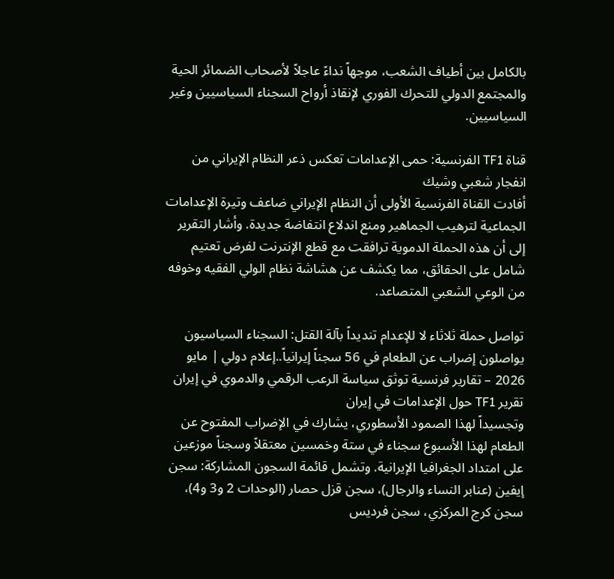بالكامل بين أطياف الشعب، موجهاً نداءً عاجلاً لأصحاب الضمائر الحية والمجتمع الدولي للتحرك الفوري لإنقاذ أرواح السجناء السياسيين وغير السياسيين.

قناة TF1 الفرنسية: حمى الإعدامات تعكس ذعر النظام الإيراني من انفجار شعبي وشيك
أفادت القناة الفرنسية الأولى أن النظام الإيراني ضاعف وتيرة الإعدامات الجماعية لترهيب الجماهير ومنع اندلاع انتفاضة جديدة. وأشار التقرير إلى أن هذه الحملة الدموية ترافقت مع قطع الإنترنت لفرض تعتيم شامل على الحقائق، مما يكشف عن هشاشة نظام الولي الفقيه وخوفه من الوعي الشعبي المتصاعد.

تواصل حملة ثلاثاء لا للإعدام تنديداً بآلة القتل: السجناء السياسيون يواصلون إضراب عن الطعام في 56 سجناً إيرانياً..إعلام دولي | مايو 2026 – تقارير فرنسية توثق سياسة الرعب الرقمي والدموي في إيران
تقرير TF1 حول الإعدامات في إيران
وتجسيداً لهذا الصمود الأسطوري، يشارك في الإضراب المفتوح عن الطعام لهذا الأسبوع سجناء في ستة وخمسين معتقلاً وسجناً موزعين على امتداد الجغرافيا الإيرانية. وتشمل قائمة السجون المشاركة: سجن إيفين (عنابر النساء والرجال)، سجن قزل حصار (الوحدات 2 و3 و4)، سجن كرج المركزي، سجن فرديس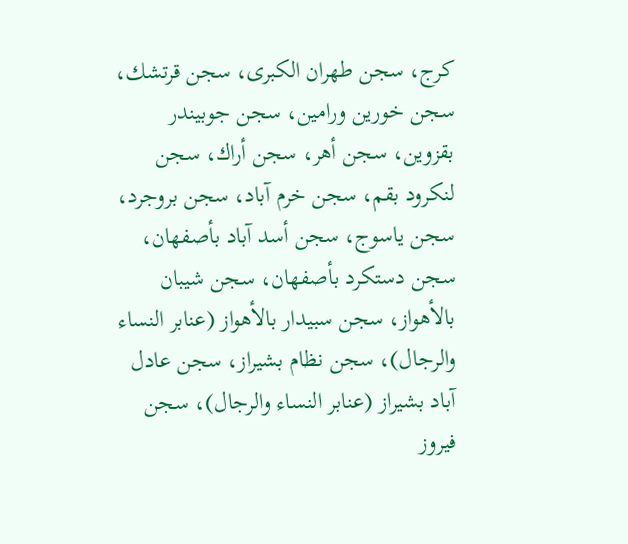كرج، سجن طهران الكبرى، سجن قرتشك، سجن خورين ورامين، سجن جوبيندر بقزوين، سجن أهر، سجن أراك، سجن لنكرود بقم، سجن خرم آباد، سجن بروجرد، سجن ياسوج، سجن أسد آباد بأصفهان، سجن دستكرد بأصفهان، سجن شيبان بالأهواز، سجن سبيدار بالأهواز (عنابر النساء والرجال)، سجن نظام بشيراز، سجن عادل آباد بشيراز (عنابر النساء والرجال)، سجن فيروز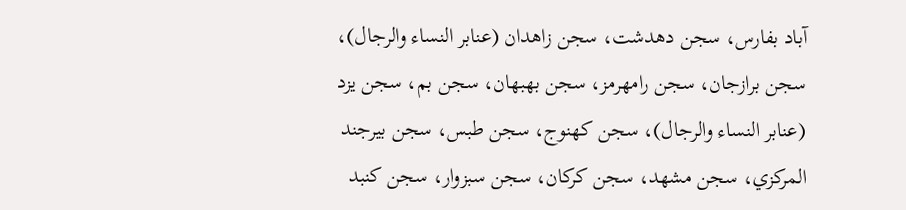آباد بفارس، سجن دهدشت، سجن زاهدان (عنابر النساء والرجال)، سجن برازجان، سجن رامهرمز، سجن بهبهان، سجن بم، سجن يزد (عنابر النساء والرجال)، سجن كهنوج، سجن طبس، سجن بيرجند المركزي، سجن مشهد، سجن كركان، سجن سبزوار، سجن كنبد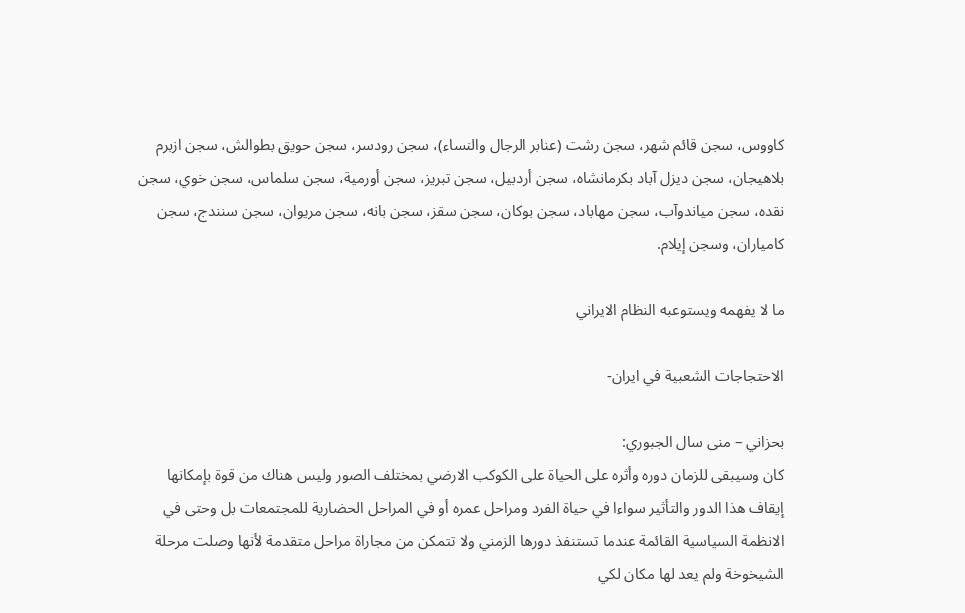كاووس، سجن قائم شهر، سجن رشت (عنابر الرجال والنساء)، سجن رودسر، سجن حويق بطوالش، سجن ازبرم بلاهيجان، سجن ديزل آباد بكرمانشاه، سجن أردبيل، سجن تبريز، سجن أورمية، سجن سلماس، سجن خوي، سجن نقده، سجن مياندوآب، سجن مهاباد، سجن بوكان، سجن سقز، سجن بانه، سجن مريوان، سجن سنندج، سجن كامياران، وسجن إيلام.

ما لا يفهمه ويستوعبه النظام الايراني

الاحتجاجات الشعبیة في ایران-

بحزاني – منى سال الجبوري:
کان وسيبقى للزمان دوره وأثره على الحياة على الکوکب الارضي بمختلف الصور وليس هناك من قوة بإمکانها إيقاف هذا الدور والتأثير سواءا في حياة الفرد ومراحل عمره أو في المراحل الحضارية للمجتمعات بل وحتى في الانظمة السياسية القائمة عندما تستنفذ دورها الزمني ولا تتمکن من مجاراة مراحل متقدمة لأنها وصلت مرحلة الشيخوخة ولم يعد لها مکان لکي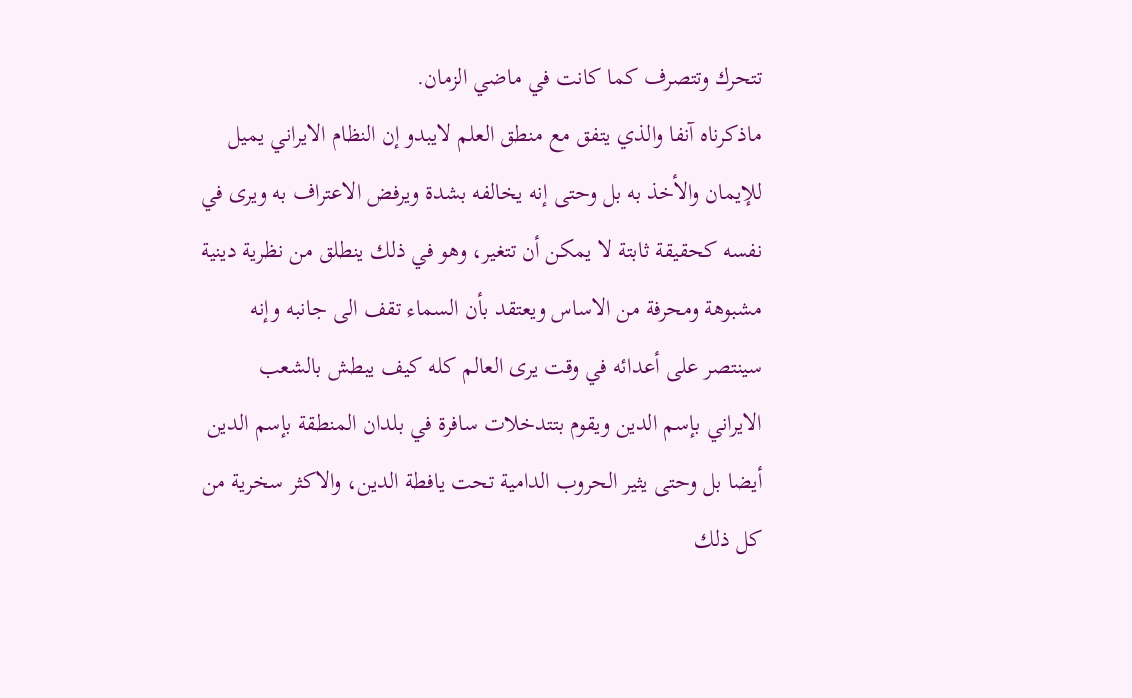تتحرك وتتصرف کما کانت في ماضي الزمان.
ماذکرناه آنفا والذي يتفق مع منطق العلم لايبدو إن النظام الايراني يميل للإيمان والأخذ به بل وحتى إنه يخالفه بشدة ويرفض الاعتراف به ويرى في نفسه کحقيقة ثابتة لا يمکن أن تتغير، وهو في ذلك ينطلق من نظرية دينية مشبوهة ومحرفة من الاساس ويعتقد بأن السماء تقف الى جانبه وإنه سينتصر على أعدائه في وقت يرى العالم کله کيف يبطش بالشعب الايراني بإسم الدين ويقوم بتتدخلات سافرة في بلدان المنطقة بإسم الدين أيضا بل وحتى يثير الحروب الدامية تحت يافطة الدين، والاکثر سخرية من کل ذلك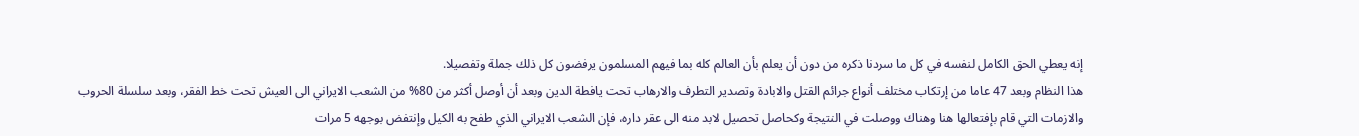إنه يعطي الحق الکامل لنفسه في کل ما سردنا ذکره من دون أن يعلم بأن العالم کله بما فيهم المسلمون يرفضون کل ذلك جملة وتفصيلا.
هذا النظام وبعد 47 عاما من إرتکاب مختلف أنواع جرائم القتل والابادة وتصدير التطرف والارهاب تحت يافطة الدين وبعد أن أوصل أکثر من 80% من الشعب الايراني الى العيش تحت خط الفقر، وبعد سلسلة الحروب والازمات التي قام بإفتعالها هنا وهناك ووصلت في النتيجة وکحاصل تحصيل لابد منه الى عقر داره، فإن الشعب الايراني الذي طفح به الکيل وإنتفض بوجهه 5 مرات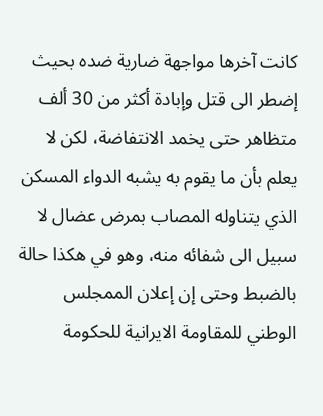کانت آخرها مواجهة ضارية ضده بحيث إضطر الى قتل وإبادة أکثر من 30 ألف متظاهر حتى يخمد الانتفاضة، لکن لا يعلم بأن ما يقوم به يشبه الدواء المسکن الذي يتناوله المصاب بمرض عضال لا سبيل الى شفائه منه، وهو في هکذا حالة بالضبط وحتى إن إعلان الممجلس الوطني للمقاومة الايرانية للحکومة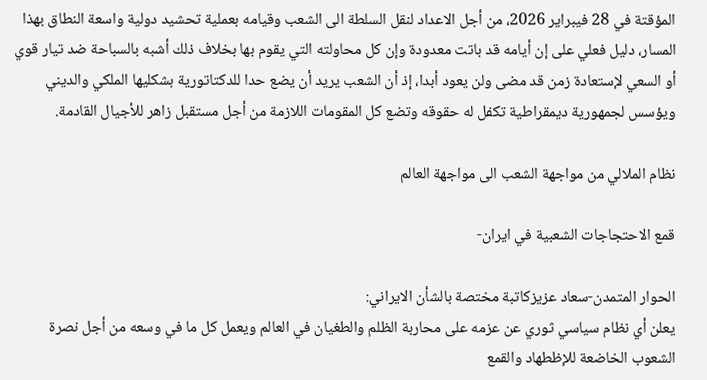المؤقتة في 28 فيبراير 2026، من أجل الاعداد لنقل السلطة الى الشعب وقيامه بعملية تحشيد دولية واسعة النطاق بهذا المسار، دليل فعلي على إن أيامه قد باتت معدودة وإن کل محاولته التي يقوم بها بخلاف ذلك أشبه بالسباحة ضد تيار قوي أو السعي لإستعادة زمن قد مضى ولن يعود أبدا، إذ أن الشعب يريد أن يضع حدا للدکتاتورية بشکليها الملکي والديني ويؤسس لجمهورية ديمقراطية تکفل له حقوقه وتضع کل المقومات اللازمة من أجل مستقبل زاهر للأجيال القادمة.

نظام الملالي من مواجهة الشعب الى مواجهة العالم

قمع الاحتجاجات الشعبیة في ایران-

الحوار المتمدن-سعاد عزيزکاتبة مختصة بالشأن الايراني:
يعلن أي نظام سياسي ثوري عن عزمه على محاربة الظلم والطغيان في العالم ويعمل کل ما في وسعه من أجل نصرة الشعوب الخاضعة للإظطهاد والقمع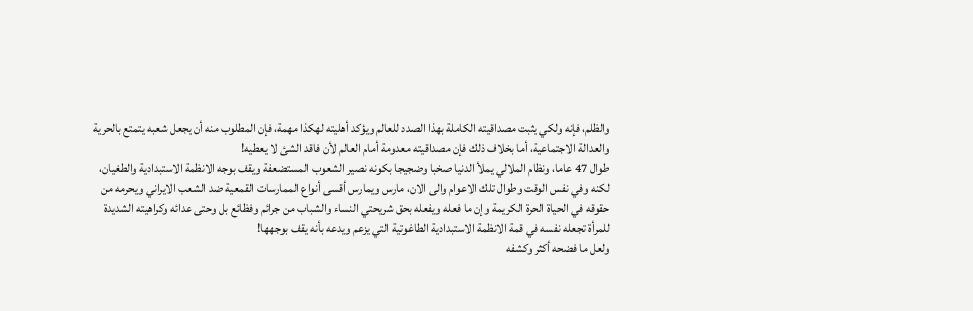والظلم، فإنه ولکي يثبت مصداقيته الکاملة بهذا الصدد للعالم ويؤکد أهليته لهکذا مهمة، فإن المطلوب منه أن يجعل شعبه يتمتع بالحرية والعدالة الاجتماعية، أما بخلاف ذلك فإن مصداقيته معدومة أمام العالم لأن فاقد الشئ لا يعطيه!
طوال 47 عاما، ونظام الملالي يملأ الدنيا صخبا وضجيجا بکونه نصير الشعوب المستضعفة ويقف بوجه الانظمة الاستبدادية والطغيان، لکنه وفي نفس الوقت وطوال تلك الاعوام والى الان، مارس ويمارس أقسى أنواع الممارسات القمعية ضد الشعب الايراني ويحرمه من حقوقه في الحياة الحرة الکريمة وإن ما فعله ويفعله بحق شريحتي النساء والشباب من جرائم وفظائع بل وحتى عدائه وکراهيته الشديدة للمرأة تجعله نفسه في قمة الانظمة الاستبدادية الطاغوتية التي يزعم ويدعە بأنه يقف بوجهها!
ولعل ما فضحه أکثر وکشفه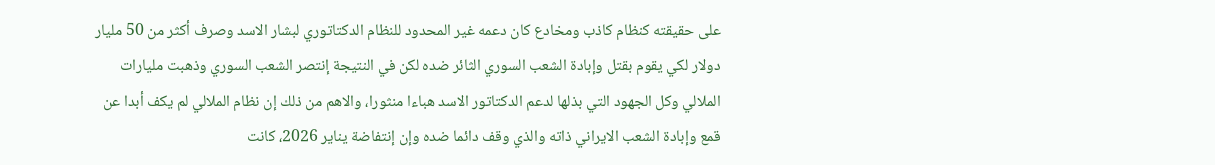على حقيقته کنظام کاذب ومخادع کان دعمه غير المحدود للنظام الدکتاتوري لبشار الاسد وصرف أکثر من 50 مليار دولار لکي يقوم بقتل وإبادة الشعب السوري الثائر ضده لکن في النتيجة إنتصر الشعب السوري وذهبت مليارات الملالي وکل الجهود التي بذلها لدعم الدکتاتور الاسد هباءا منثورا، والاهم من ذلك إن نظام الملالي لم يکف أبدا عن قمع وإبادة الشعب الايراني ذاته والذي وقف دائما ضده وإن إنتفاضة يناير 2026، کانت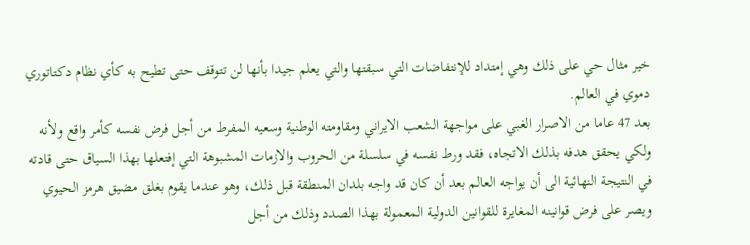خير مثال حي على ذلك وهي إمتداد للإنتفاضات التي سبقتها والتي يعلم جيدا بأنها لن تتوقف حتى تطيح به کأي نظام دکتاتوري دموي في العالم.
بعد 47 عاما من الاصرار الغبي على مواجهة الشعب الايراني ومقاومته الوطنية وسعيه المفرط من أجل فرض نفسه کأمر واقع ولأنه ولکي يحقق هدفه بذلك الاتجاه، فقد ورط نفسه في سلسلة من الحروب والازمات المشبوهة التي إفتعلها بهذا السياق حتى قادته في النتيجة النهائية الى أن يواجه العالم بعد أن کان قد واجه بلدان المنطقة قبل ذلك، وهو عندما يقوم بغلق مضيق هرمز الحيوي ويصر على فرض قوانينه المغايرة للقوانين الدولية المعمولة بهذا الصدد وذلك من أجل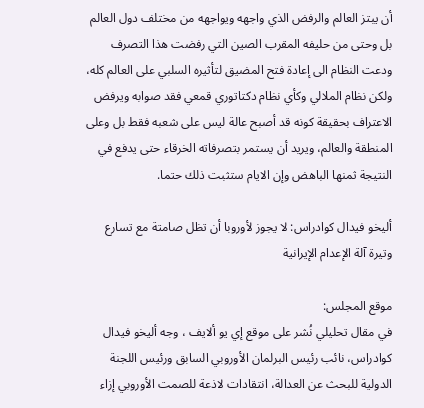أن يبتز العالم والرفض الذي واجهه ويواجهه من مختلف دول العالم بل وحتى من حليفه المقرب الصين التي رفضت هذا التصرف ودعت النظام الى إعادة فتح المضيق لتأثيره السلبي على العالم کله، ولکن نظام الملالي وکأي نظام دکتاتوري قمعي فقد صوابه ويرفض الاعتراف بحقيقة کونه قد أصبح عالة ليس على شعبه فقط بل وعلى المنطقة والعالم، ويريد أن يستمر بتصرفاته الخرقاء حتى يدفع في النتيجة ثمنها الباهض وإن الايام ستثبت ذلك حتما.

أليخو فيدال كوادراس: لا يجوز لأوروبا أن تظل صامتة مع تسارع وتيرة آلة الإعدام الإيرانية

موقع المجلس:
في مقال تحليلي نُشر على موقع إي يو ألايف ، وجه أليخو فيدال كوادراس، نائب رئيس البرلمان الأوروبي السابق ورئيس اللجنة الدولية للبحث عن العدالة، انتقادات لاذعة للصمت الأوروبي إزاء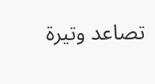تصاعد وتيرة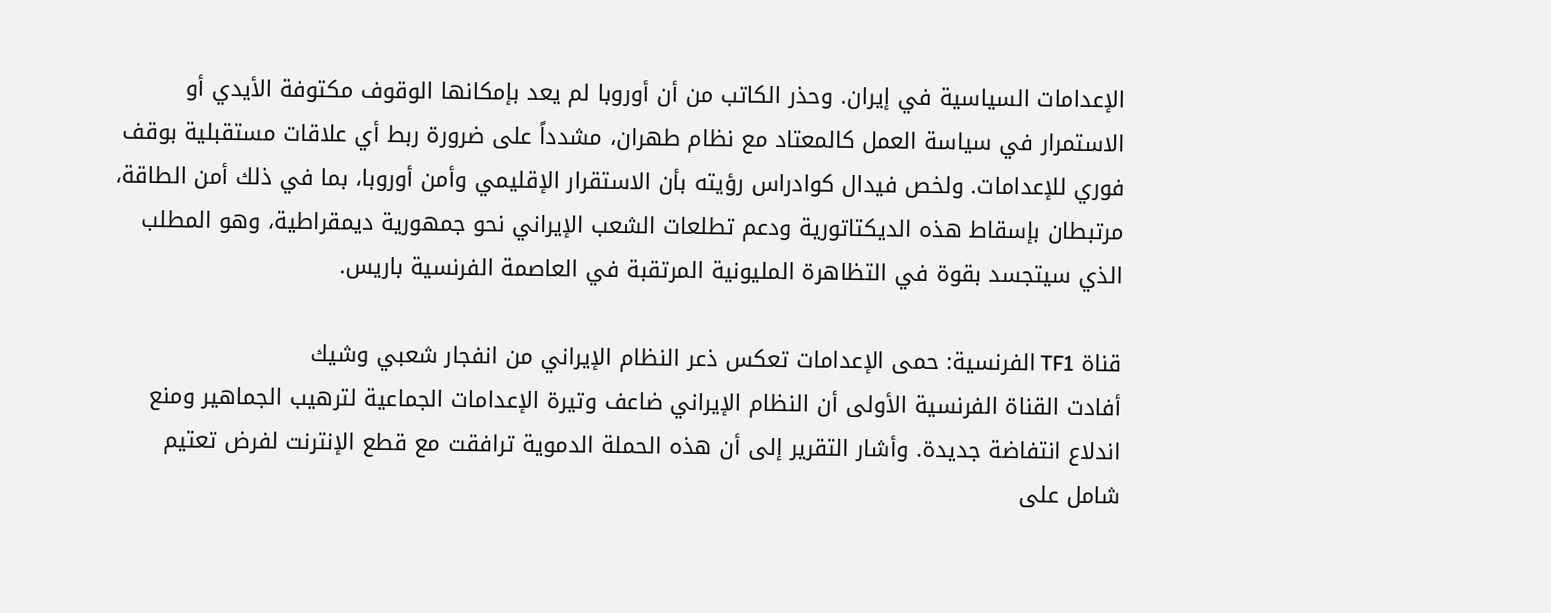الإعدامات السياسية في إيران. وحذر الكاتب من أن أوروبا لم يعد بإمكانها الوقوف مكتوفة الأيدي أو الاستمرار في سياسة العمل كالمعتاد مع نظام طهران، مشدداً على ضرورة ربط أي علاقات مستقبلية بوقف فوري للإعدامات. ولخص فيدال كوادراس رؤيته بأن الاستقرار الإقليمي وأمن أوروبا، بما في ذلك أمن الطاقة، مرتبطان بإسقاط هذه الديكتاتورية ودعم تطلعات الشعب الإيراني نحو جمهورية ديمقراطية، وهو المطلب الذي سيتجسد بقوة في التظاهرة المليونية المرتقبة في العاصمة الفرنسية باريس.

قناة TF1 الفرنسية: حمى الإعدامات تعكس ذعر النظام الإيراني من انفجار شعبي وشيك
أفادت القناة الفرنسية الأولى أن النظام الإيراني ضاعف وتيرة الإعدامات الجماعية لترهيب الجماهير ومنع اندلاع انتفاضة جديدة. وأشار التقرير إلى أن هذه الحملة الدموية ترافقت مع قطع الإنترنت لفرض تعتيم شامل على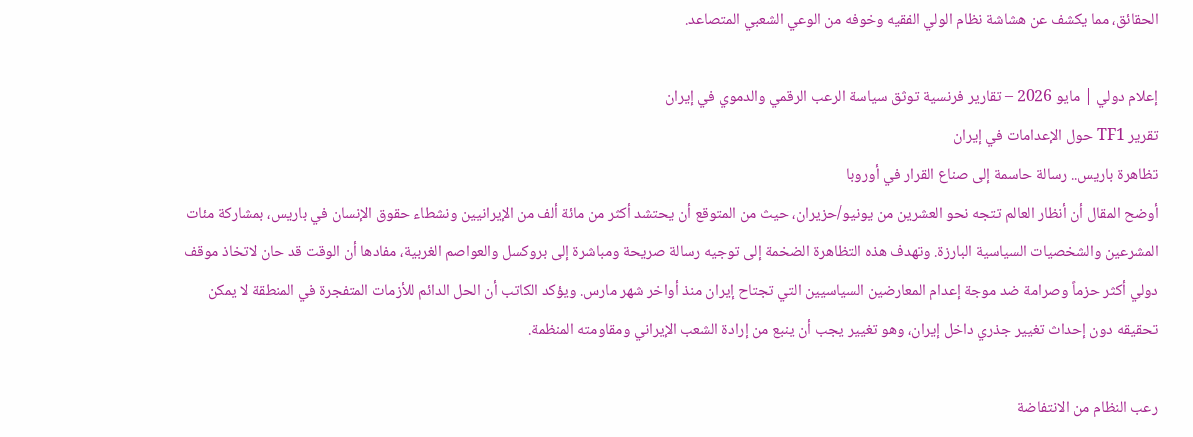الحقائق، مما يكشف عن هشاشة نظام الولي الفقيه وخوفه من الوعي الشعبي المتصاعد.

إعلام دولي | مايو 2026 – تقارير فرنسية توثق سياسة الرعب الرقمي والدموي في إيران
تقرير TF1 حول الإعدامات في إيران
تظاهرة باريس.. رسالة حاسمة إلى صناع القرار في أوروبا
أوضح المقال أن أنظار العالم تتجه نحو العشرين من يونيو/حزيران، حيث من المتوقع أن يحتشد أكثر من مائة ألف من الإيرانيين ونشطاء حقوق الإنسان في باريس، بمشاركة مئات المشرعين والشخصيات السياسية البارزة. وتهدف هذه التظاهرة الضخمة إلى توجيه رسالة صريحة ومباشرة إلى بروكسل والعواصم الغربية، مفادها أن الوقت قد حان لاتخاذ موقف دولي أكثر حزماً وصرامة ضد موجة إعدام المعارضين السياسيين التي تجتاح إيران منذ أواخر شهر مارس. ويؤكد الكاتب أن الحل الدائم للأزمات المتفجرة في المنطقة لا يمكن تحقيقه دون إحداث تغيير جذري داخل إيران، وهو تغيير يجب أن ينبع من إرادة الشعب الإيراني ومقاومته المنظمة.

رعب النظام من الانتفاضة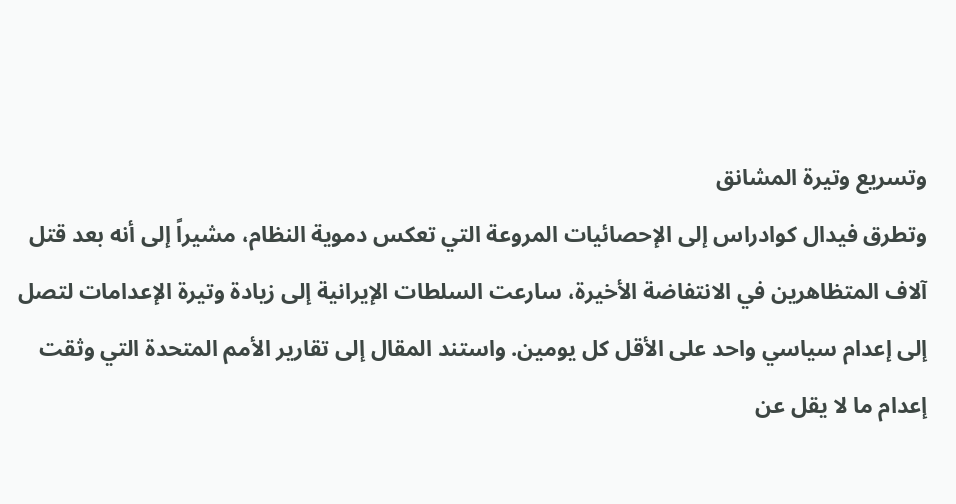وتسريع وتيرة المشانق
وتطرق فيدال كوادراس إلى الإحصائيات المروعة التي تعكس دموية النظام، مشيراً إلى أنه بعد قتل آلاف المتظاهرين في الانتفاضة الأخيرة، سارعت السلطات الإيرانية إلى زيادة وتيرة الإعدامات لتصل إلى إعدام سياسي واحد على الأقل كل يومين. واستند المقال إلى تقارير الأمم المتحدة التي وثقت إعدام ما لا يقل عن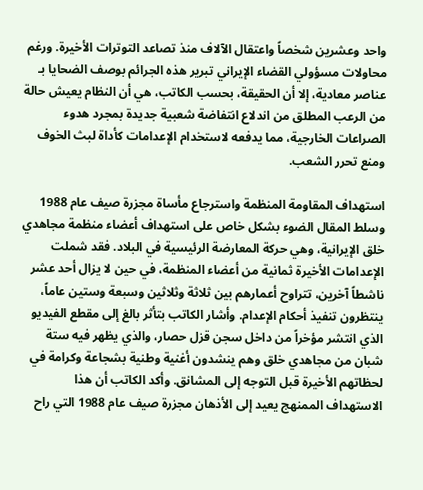واحد وعشرين شخصاً واعتقال الآلاف منذ تصاعد التوترات الأخيرة. ورغم محاولات مسؤولي القضاء الإيراني تبرير هذه الجرائم بوصف الضحايا بـ عناصر معادية، إلا أن الحقيقة، بحسب الكاتب، هي أن النظام يعيش حالة من الرعب المطلق من اندلاع انتفاضة شعبية جديدة بمجرد هدوء الصراعات الخارجية، مما يدفعه لاستخدام الإعدامات كأداة لبث الخوف ومنع تحرر الشعب.

استهداف المقاومة المنظمة واسترجاع مأساة مجزرة صیف عام 1988
وسلط المقال الضوء بشكل خاص على استهداف أعضاء منظمة مجاهدي خلق الإيرانية، وهي حركة المعارضة الرئيسية في البلاد. فقد شملت الإعدامات الأخيرة ثمانية من أعضاء المنظمة، في حين لا يزال أحد عشر ناشطاً آخرين، تتراوح أعمارهم بين ثلاثة وثلاثین وسبعة وستين عاماً، ينتظرون تنفيذ أحكام الإعدام. وأشار الكاتب بتأثر بالغ إلى مقطع الفيديو الذي انتشر مؤخراً من داخل سجن قزل حصار، والذي يظهر فيه ستة شبان من مجاهدي خلق وهم ينشدون أغنية وطنية بشجاعة وكرامة في لحظاتهم الأخيرة قبل التوجه إلى المشانق. وأكد الكاتب أن هذا الاستهداف الممنهج يعيد إلى الأذهان مجزرة صيف عام 1988 التي راح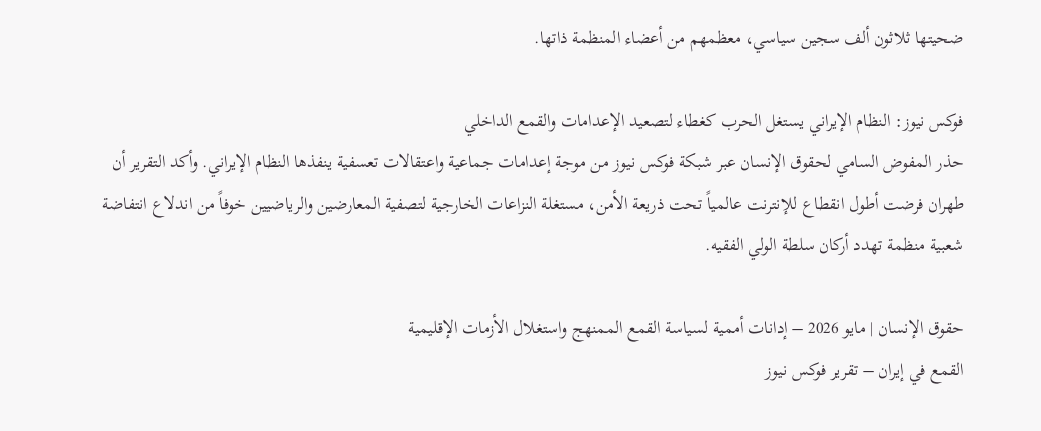ضحيتها ثلاثون ألف سجين سياسي، معظمهم من أعضاء المنظمة ذاتها.

فوكس نيوز: النظام الإيراني يستغل الحرب كغطاء لتصعيد الإعدامات والقمع الداخلي
حذر المفوض السامي لحقوق الإنسان عبر شبكة فوكس نيوز من موجة إعدامات جماعية واعتقالات تعسفية ينفذها النظام الإيراني. وأكد التقرير أن طهران فرضت أطول انقطاع للإنترنت عالمياً تحت ذريعة الأمن، مستغلة النزاعات الخارجية لتصفية المعارضين والرياضيين خوفاً من اندلاع انتفاضة شعبية منظمة تهدد أركان سلطة الولي الفقيه.

حقوق الإنسان | مايو 2026 – إدانات أممية لسياسة القمع الممنهج واستغلال الأزمات الإقليمية
القمع في إيران – تقرير فوكس نيوز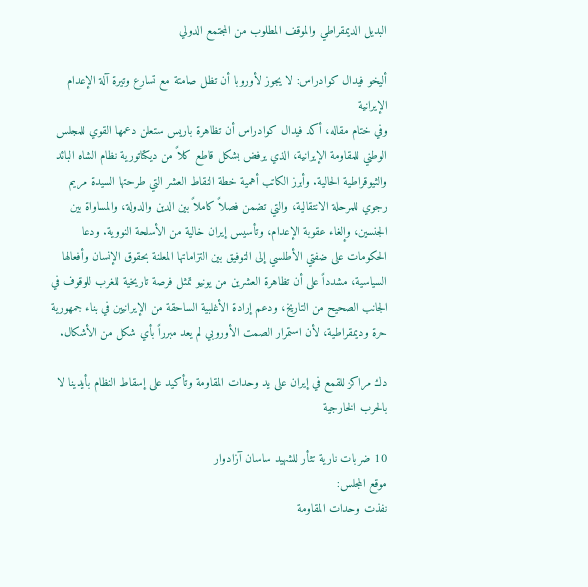البديل الديمقراطي والموقف المطلوب من المجتمع الدولي

أليخو فيدال كوادراس: لا يجوز لأوروبا أن تظل صامتة مع تسارع وتيرة آلة الإعدام الإيرانية
وفي ختام مقاله، أكد فيدال كوادراس أن تظاهرة باريس ستعلن دعمها القوي للمجلس الوطني للمقاومة الإيرانية، الذي يرفض بشكل قاطع كلاً من ديكتاتورية نظام الشاه البائد والثيوقراطية الحالية. وأبرز الكاتب أهمية خطة النقاط العشر التي طرحتها السيدة مريم رجوي للمرحلة الانتقالية، والتي تضمن فصلاً كاملاً بين الدين والدولة، والمساواة بين الجنسين، وإلغاء عقوبة الإعدام، وتأسيس إيران خالية من الأسلحة النووية. ودعا الحكومات على ضفتي الأطلسي إلى التوفيق بين التزاماتها المعلنة بحقوق الإنسان وأفعالها السياسية، مشدداً على أن تظاهرة العشرين من يونيو تمثل فرصة تاريخية للغرب للوقوف في الجانب الصحيح من التاريخ، ودعم إرادة الأغلبية الساحقة من الإيرانيين في بناء جمهورية حرة وديمقراطية، لأن استمرار الصمت الأوروبي لم يعد مبرراً بأي شكل من الأشكال.

دك مراكز للقمع في إيران علی ید وحدات المقاومة وتأكید علی إسقاط النظام بأيدينا لا بالحرب الخارجية

10 ضربات نارية تثأر للشهيد ساسان آزادوار
موقع المجلس:
نفذت وحدات المقاومة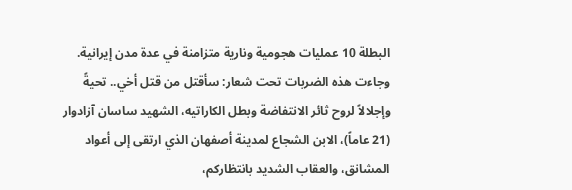البطلة 10 عمليات هجومية ونارية متزامنة في عدة مدن إيرانية. وجاءت هذه الضربات تحت شعار: سأقتل من قتل أخي.. تحيةً وإجلالاً لروح ثائر الانتفاضة وبطل الكاراتيه، الشهيد ساسان آزادوار (21 عاماً)، الابن الشجاع لمدينة أصفهان الذي ارتقى إلى أعواد المشانق، والعقاب الشديد بانتظاركم،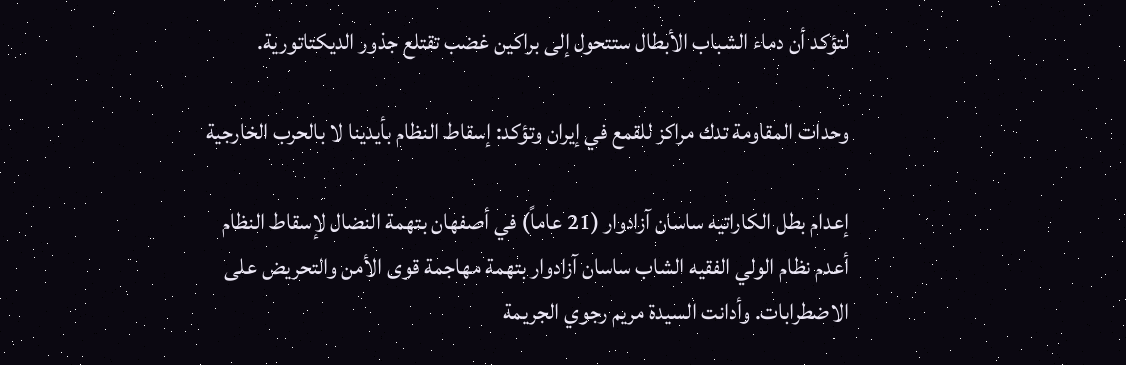لتؤكد أن دماء الشباب الأبطال ستتحول إلى براكين غضب تقتلع جذور الديكتاتورية.

وحدات المقاومة تدك مراكز للقمع في إيران وتؤكد: إسقاط النظام بأيدينا لا بالحرب الخارجية

إعدام بطل الكاراتيه ساسان آزادوار (21 عاماً) في أصفهان بتهمة النضال لإسقاط النظام
أعدم نظام الولي الفقيه الشاب ساسان آزادوار بتهمة مهاجمة قوى الأمن والتحريض على الاضطرابات. وأدانت السيدة مريم رجوي الجريمة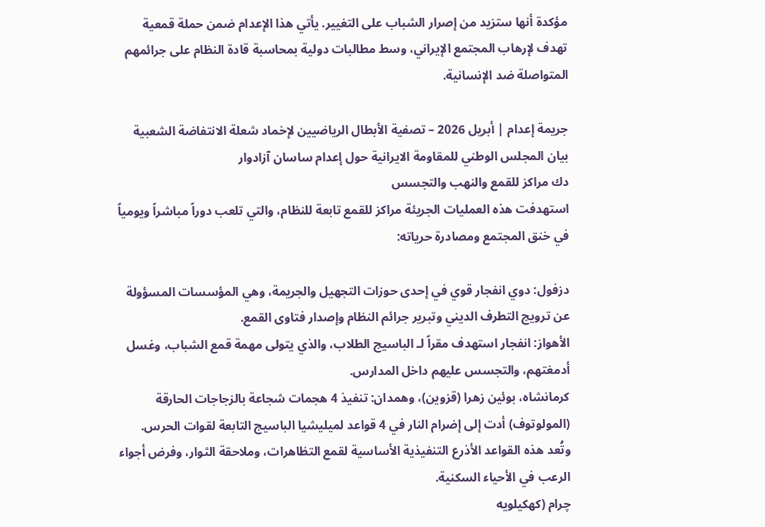مؤكدة أنها ستزيد من إصرار الشباب على التغيير. يأتي هذا الإعدام ضمن حملة قمعية تهدف لإرهاب المجتمع الإيراني، وسط مطالبات دولية بمحاسبة قادة النظام على جرائمهم المتواصلة ضد الإنسانية.

جريمة إعدام | أبريل 2026 – تصفية الأبطال الرياضيين لإخماد شعلة الانتفاضة الشعبية
بيان المجلس الوطني للمقاومة الایرانیة حول إعدام ساسان آزادوار
دك مراكز للقمع والنهب والتجسس
استهدفت هذه العمليات الجريئة مراكز للقمع تابعة للنظام، والتي تلعب دوراً مباشراً ويومياً في خنق المجتمع ومصادرة حرياته:

دزفول: دوي انفجار قوي في إحدى حوزات التجهيل والجريمة، وهي المؤسسات المسؤولة عن ترويج التطرف الديني وتبرير جرائم النظام وإصدار فتاوى القمع.
الأهواز: انفجار استهدف مقراً لـ الباسيج الطلاب، والذي يتولى مهمة قمع الشباب، وغسل أدمغتهم، والتجسس عليهم داخل المدارس.
كرمانشاه، بوئين زهرا (قزوين)، وهمدان: تنفيذ 4 هجمات شجاعة بالزجاجات الحارقة (المولوتوف) أدت إلى إضرام النار في 4 قواعد لميليشيا الباسيج التابعة لقوات الحرس. وتُعد هذه القواعد الأذرع التنفيذية الأساسية لقمع التظاهرات، وملاحقة الثوار، وفرض أجواء الرعب في الأحياء السكنية.
چرام (كهكيلويه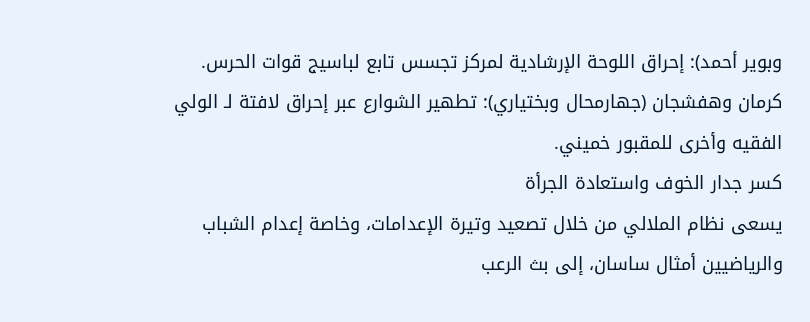وبوير أحمد): إحراق اللوحة الإرشادية لمركز تجسس تابع لباسيج قوات الحرس.
كرمان وهفشجان (جهارمحال وبختياري): تطهير الشوارع عبر إحراق لافتة لـ الولي الفقيه وأخرى للمقبور خميني.
كسر جدار الخوف واستعادة الجرأة
يسعى نظام الملالي من خلال تصعيد وتيرة الإعدامات، وخاصة إعدام الشباب والرياضيين أمثال ساسان، إلى بث الرعب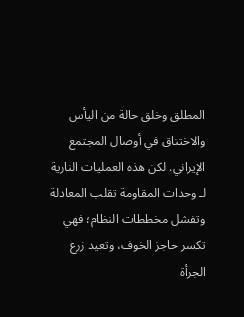المطلق وخلق حالة من اليأس والاختناق في أوصال المجتمع الإيراني. لكن هذه العمليات النارية لـ وحدات المقاومة تقلب المعادلة وتفشل مخططات النظام؛ فهي تكسر حاجز الخوف، وتعيد زرع الجرأة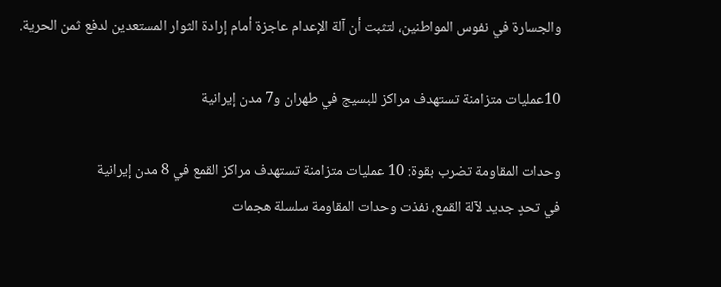والجسارة في نفوس المواطنين، لتثبت أن آلة الإعدام عاجزة أمام إرادة الثوار المستعدين لدفع ثمن الحرية.

10عمليات متزامنة تستهدف مراكز للبسيج في طهران و7 مدن إيرانية

وحدات المقاومة تضرب بقوة: 10 عمليات متزامنة تستهدف مراكز القمع في 8 مدن إيرانية
في تحدٍ جديد لآلة القمع، نفذت وحدات المقاومة سلسلة هجمات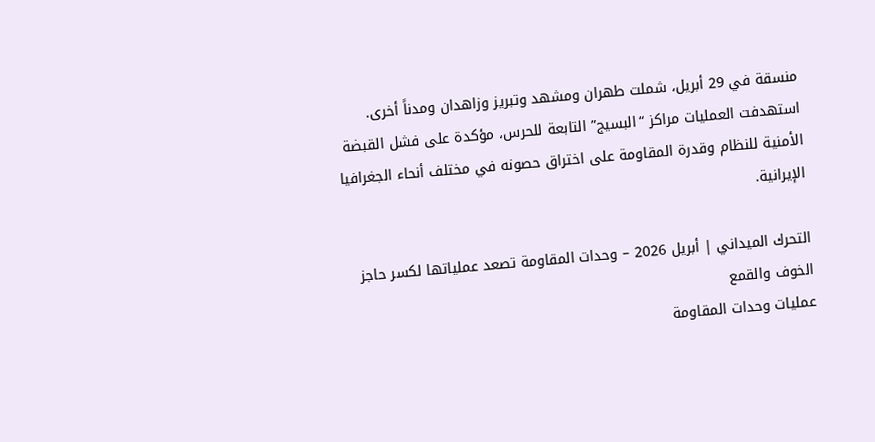منسقة في 29 أبريل، شملت طهران ومشهد وتبريز وزاهدان ومدناً أخرى. استهدفت العمليات مراكز “البسيج” التابعة للحرس، مؤكدة على فشل القبضة الأمنية للنظام وقدرة المقاومة على اختراق حصونه في مختلف أنحاء الجغرافيا الإيرانية.

التحرك الميداني | أبريل 2026 – وحدات المقاومة تصعد عملياتها لكسر حاجز الخوف والقمع
عمليات وحدات المقاومة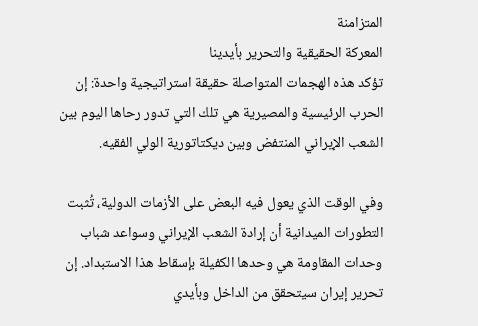المتزامنة
المعركة الحقيقية والتحرير بأيدينا
تؤكد هذه الهجمات المتواصلة حقيقة استراتيجية واحدة: إن الحرب الرئيسية والمصيرية هي تلك التي تدور رحاها اليوم بين الشعب الإيراني المنتفض وبين ديكتاتورية الولي الفقيه.

وفي الوقت الذي يعول فيه البعض على الأزمات الدولية، تُثبت التطورات الميدانية أن إرادة الشعب الإيراني وسواعد شباب وحدات المقاومة هي وحدها الكفيلة بإسقاط هذا الاستبداد. إن تحرير إيران سيتحقق من الداخل وبأيدي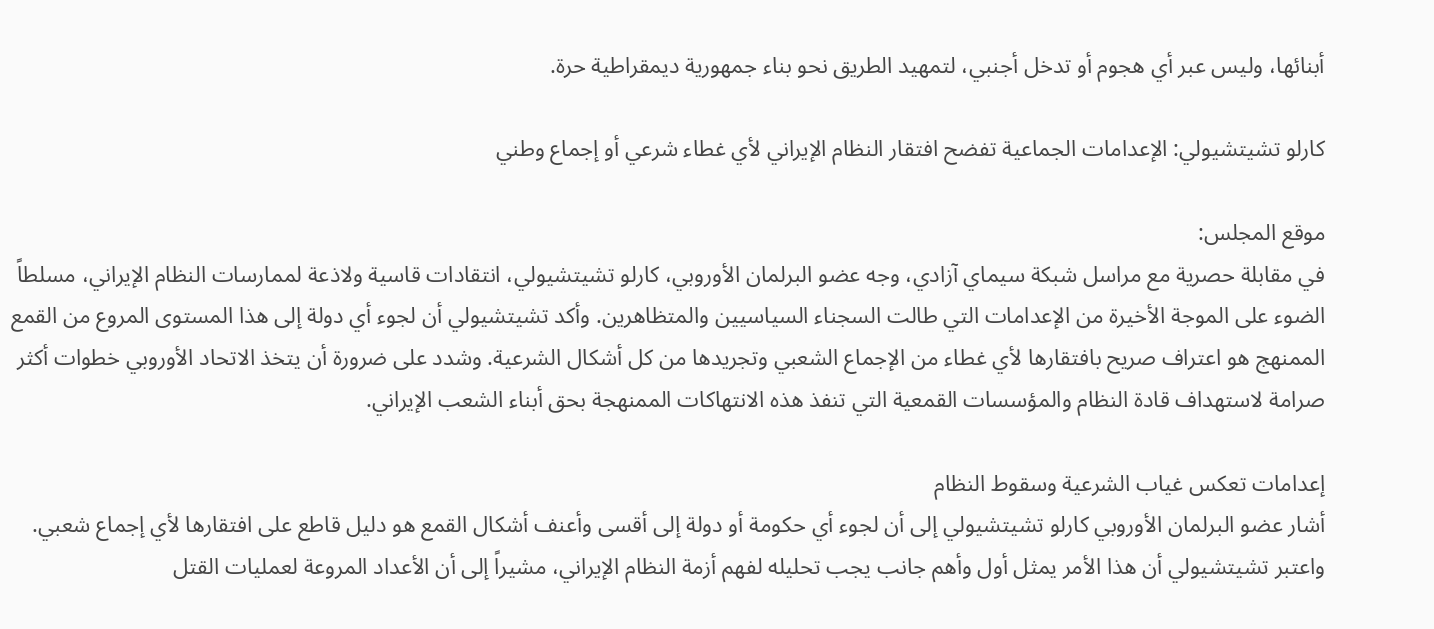أبنائها، وليس عبر أي هجوم أو تدخل أجنبي، لتمهيد الطريق نحو بناء جمهورية ديمقراطية حرة.

كارلو تشيتشيولي: الإعدامات الجماعية تفضح افتقار النظام الإيراني لأي غطاء شرعي أو إجماع وطني

موقع المجلس:
في مقابلة حصرية مع مراسل شبكة سيماي آزادي، وجه عضو البرلمان الأوروبي، كارلو تشيتشيولي، انتقادات قاسية ولاذعة لممارسات النظام الإيراني، مسلطاً الضوء على الموجة الأخيرة من الإعدامات التي طالت السجناء السياسيين والمتظاهرين. وأكد تشيتشيولي أن لجوء أي دولة إلى هذا المستوى المروع من القمع الممنهج هو اعتراف صريح بافتقارها لأي غطاء من الإجماع الشعبي وتجريدها من كل أشكال الشرعية. وشدد على ضرورة أن يتخذ الاتحاد الأوروبي خطوات أكثر صرامة لاستهداف قادة النظام والمؤسسات القمعية التي تنفذ هذه الانتهاكات الممنهجة بحق أبناء الشعب الإيراني.

إعدامات تعكس غياب الشرعية وسقوط النظام
أشار عضو البرلمان الأوروبي كارلو تشيتشيولي إلى أن لجوء أي حكومة أو دولة إلى أقسى وأعنف أشكال القمع هو دليل قاطع على افتقارها لأي إجماع شعبي. واعتبر تشيتشيولي أن هذا الأمر يمثل أول وأهم جانب يجب تحليله لفهم أزمة النظام الإيراني، مشيراً إلى أن الأعداد المروعة لعمليات القتل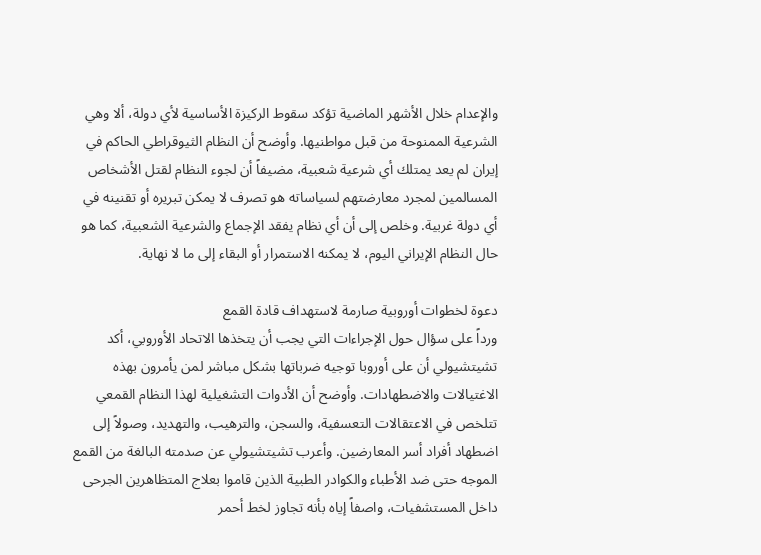والإعدام خلال الأشهر الماضية تؤكد سقوط الركيزة الأساسية لأي دولة، ألا وهي الشرعية الممنوحة من قبل مواطنيها. وأوضح أن النظام الثيوقراطي الحاكم في إيران لم يعد يمتلك أي شرعية شعبية، مضيفاً أن لجوء النظام لقتل الأشخاص المسالمين لمجرد معارضتهم لسياساته هو تصرف لا يمكن تبريره أو تقنينه في أي دولة غربية. وخلص إلى أن أي نظام يفقد الإجماع والشرعية الشعبية، كما هو حال النظام الإيراني اليوم، لا يمكنه الاستمرار أو البقاء إلى ما لا نهاية.

دعوة لخطوات أوروبية صارمة لاستهداف قادة القمع
ورداً على سؤال حول الإجراءات التي يجب أن يتخذها الاتحاد الأوروبي، أكد تشيتشيولي أن على أوروبا توجيه ضرباتها بشكل مباشر لمن يأمرون بهذه الاغتيالات والاضطهادات. وأوضح أن الأدوات التشغيلية لهذا النظام القمعي تتلخص في الاعتقالات التعسفية، والسجن، والترهيب، والتهديد، وصولاً إلى اضطهاد أفراد أسر المعارضين. وأعرب تشيتشيولي عن صدمته البالغة من القمع الموجه حتى ضد الأطباء والكوادر الطبية الذين قاموا بعلاج المتظاهرين الجرحى داخل المستشفيات، واصفاً إياه بأنه تجاوز لخط أحمر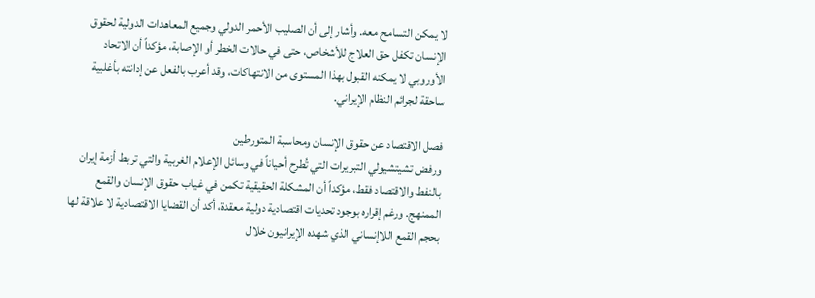لا يمكن التسامح معه. وأشار إلى أن الصليب الأحمر الدولي وجميع المعاهدات الدولية لحقوق الإنسان تكفل حق العلاج للأشخاص، حتى في حالات الخطر أو الإصابة، مؤكداً أن الاتحاد الأوروبي لا يمكنه القبول بهذا المستوى من الانتهاكات، وقد أعرب بالفعل عن إدانته بأغلبية ساحقة لجرائم النظام الإيراني.

فصل الاقتصاد عن حقوق الإنسان ومحاسبة المتورطين
ورفض تشيتشيولي التبريرات التي تُطرح أحياناً في وسائل الإعلام الغربية والتي تربط أزمة إيران بالنفط والاقتصاد فقط، مؤكداً أن المشكلة الحقيقية تكمن في غياب حقوق الإنسان والقمع الممنهج. ورغم إقراره بوجود تحديات اقتصادية دولية معقدة، أكد أن القضايا الاقتصادية لا علاقة لها بحجم القمع اللاإنساني الذي شهده الإيرانيون خلال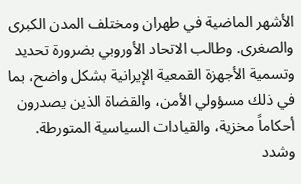الأشهر الماضية في طهران ومختلف المدن الكبرى والصغرى. وطالب الاتحاد الأوروبي بضرورة تحديد وتسمية الأجهزة القمعية الإيرانية بشكل واضح، بما في ذلك مسؤولي الأمن، والقضاة الذين يصدرون أحكاماً مخزية، والقيادات السياسية المتورطة. وشدد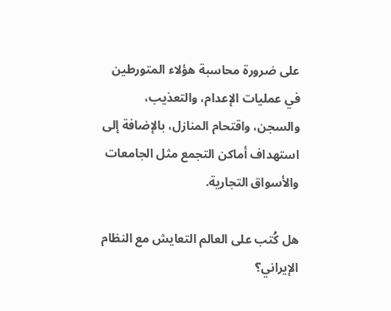على ضرورة محاسبة هؤلاء المتورطين في عمليات الإعدام، والتعذيب، والسجن، واقتحام المنازل، بالإضافة إلى استهداف أماكن التجمع مثل الجامعات والأسواق التجارية.

هل كُتب على العالم التعايش مع النظام الإيراني؟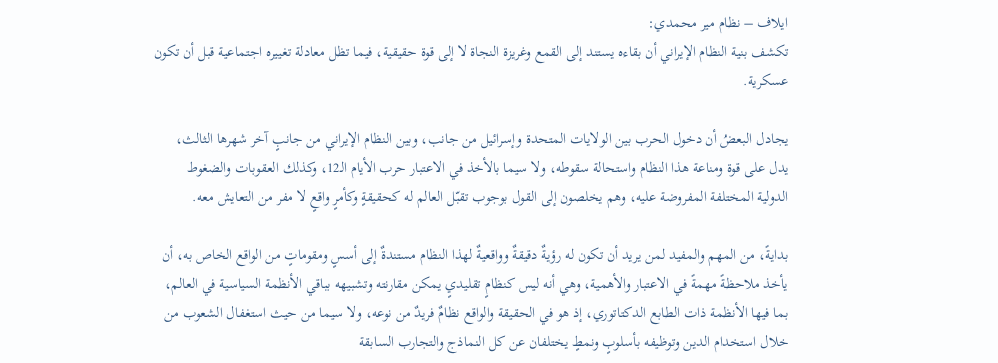ایلاف – نظام مير محمدي:
تكشف بنية النظام الإيراني أن بقاءه يستند إلى القمع وغريزة النجاة لا إلى قوة حقيقية، فيما تظل معادلة تغييره اجتماعية قبل أن تكون عسكرية.

يجادل البعضُ أن دخول الحرب بين الولايات المتحدة وإسرائيل من جانب، وبين النظام الإيراني من جانبٍ آخر شهرها الثالث، يدل على قوة ومناعة هذا النظام واستحالة سقوطه، ولا سيما بالأخذ في الاعتبار حرب الأيام الـ12، وكذلك العقوبات والضغوط الدولية المختلفة المفروضة عليه، وهم يخلصون إلى القول بوجوب تقبّل العالم له كحقيقةٍ وكأمرٍ واقعٍ لا مفر من التعايش معه.

بدايةً، من المهم والمفيد لمن يريد أن تكون له رؤيةٌ دقيقةٌ وواقعيةٌ لهذا النظام مستندةٌ إلى أسسٍ ومقوماتٍ من الواقع الخاص به، أن يأخذ ملاحظةً مهمةً في الاعتبار والأهمية، وهي أنه ليس كنظامٍ تقليديٍ يمكن مقارنته وتشبيهه بباقي الأنظمة السياسية في العالم، بما فيها الأنظمة ذات الطابع الدكتاتوري، إذ هو في الحقيقة والواقع نظامٌ فريدٌ من نوعه، ولا سيما من حيث استغفال الشعوب من خلال استخدام الدين وتوظيفه بأسلوبٍ ونمطٍ يختلفان عن كل النماذج والتجارب السابقة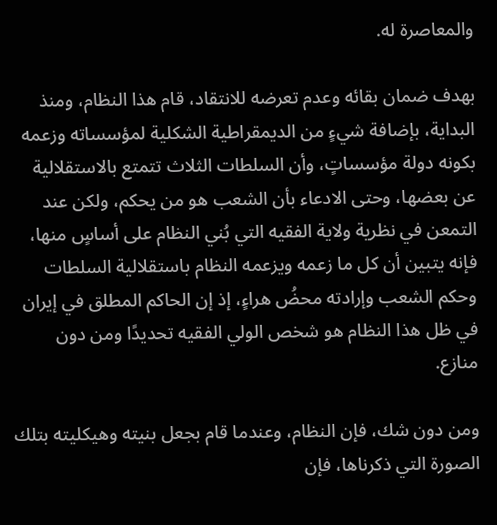والمعاصرة له.

بهدف ضمان بقائه وعدم تعرضه للانتقاد، قام هذا النظام، ومنذ البداية، بإضافة شيءٍ من الديمقراطية الشكلية لمؤسساته وزعمه بكونه دولة مؤسساتٍ، وأن السلطات الثلاث تتمتع بالاستقلالية عن بعضها، وحتى الادعاء بأن الشعب هو من يحكم، ولكن عند التمعن في نظرية ولاية الفقيه التي بُني النظام على أساسٍ منها، فإنه يتبين أن كل ما زعمه ويزعمه النظام باستقلالية السلطات وحكم الشعب وإرادته محضُ هراءٍ، إذ إن الحاكم المطلق في إيران في ظل هذا النظام هو شخص الولي الفقيه تحديدًا ومن دون منازع.

ومن دون شك، فإن النظام، وعندما قام بجعل بنيته وهيكليته بتلك الصورة التي ذكرناها، فإن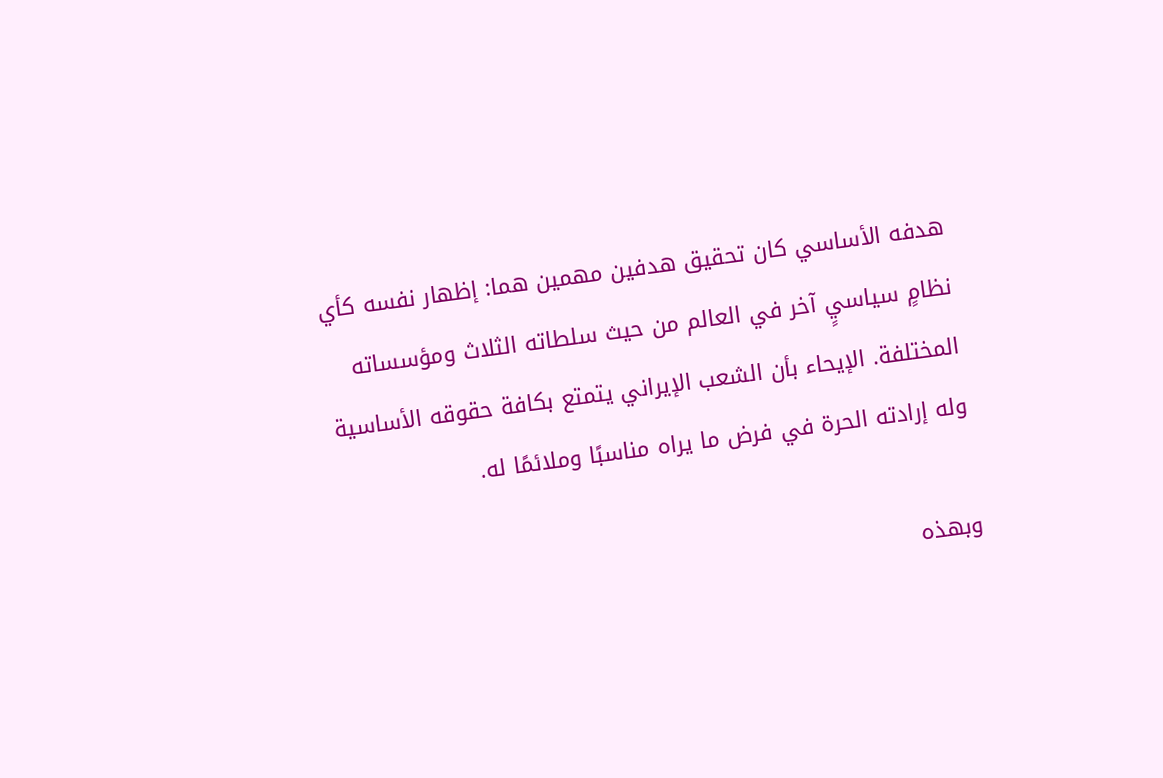هدفه الأساسي كان تحقيق هدفين مهمين هما: إظهار نفسه كأي نظامٍ سياسيٍ آخر في العالم من حيث سلطاته الثلاث ومؤسساته المختلفة. الإيحاء بأن الشعب الإيراني يتمتع بكافة حقوقه الأساسية وله إرادته الحرة في فرض ما يراه مناسبًا وملائمًا له.

وبهذه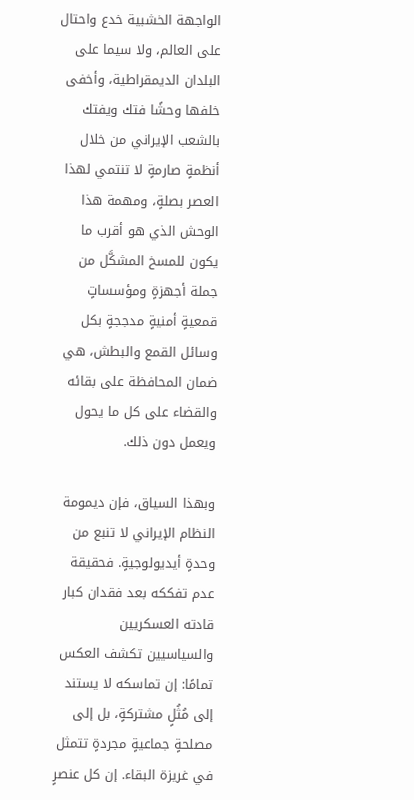الواجهة الخشبية خدع واحتال على العالم، ولا سيما على البلدان الديمقراطية، وأخفى خلفها وحشًا فتك ويفتك بالشعب الإيراني من خلال أنظمةٍ صارمةٍ لا تنتمي لهذا العصر بصلةٍ، ومهمة هذا الوحش الذي هو أقرب ما يكون للمسخ المشكَّل من جملة أجهزةٍ ومؤسساتٍ قمعيةٍ أمنيةٍ مدججةٍ بكل وسائل القمع والبطش، هي ضمان المحافظة على بقائه والقضاء على كل ما يحول ويعمل دون ذلك.

وبهذا السياق، فإن ديمومة النظام الإيراني لا تنبع من وحدةٍ أيديولوجيةٍ. فحقيقة عدم تفككه بعد فقدان كبار قادته العسكريين والسياسيين تكشف العكس تمامًا: إن تماسكه لا يستند إلى مُثُلٍ مشتركةٍ، بل إلى مصلحةٍ جماعيةٍ مجردةٍ تتمثل في غريزة البقاء. إن كل عنصرٍ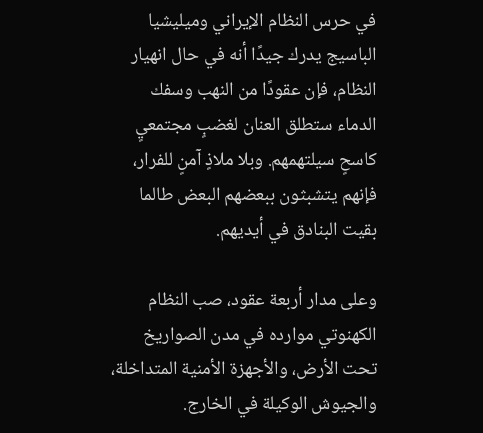في حرس النظام الإيراني وميليشيا الباسيج يدرك جيدًا أنه في حال انهيار النظام، فإن عقودًا من النهب وسفك الدماء ستطلق العنان لغضبٍ مجتمعيٍ كاسحٍ سيلتهمهم. وبلا ملاذٍ آمنٍ للفرار، فإنهم يتشبثون ببعضهم البعض طالما بقيت البنادق في أيديهم.

وعلى مدار أربعة عقود، صب النظام الكهنوتي موارده في مدن الصواريخ تحت الأرض، والأجهزة الأمنية المتداخلة، والجيوش الوكيلة في الخارج.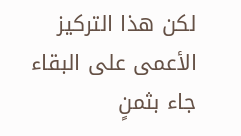لكن هذا التركيز الأعمى على البقاء جاء بثمنٍ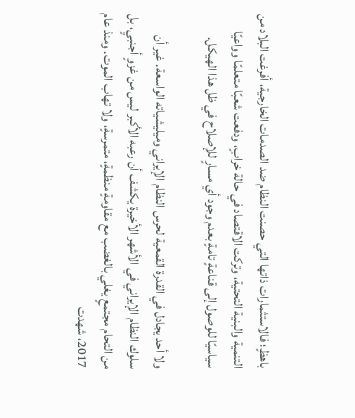باهظٍ؛ فالاستثمارات ذاتها التي حصنت النظام ضد الصدمات الخارجية، أفرغت البلاد من التنمية والبنية التحتية، وتركت الاقتصاد في حالة خرابٍ، ودفعت شعبًا متعلمًا وواعيًا سياسيًا للوصول إلى قناعةٍ تامةٍ بعدم وجود أي مسارٍ للإصلاح في ظل هذا الهيكل.

ولا أحد يجادل في القدرة القمعية لحرس النظام الإيراني وميليشياته الواسعة. غير أن سلوك النظام الإيراني في الأشهر الأخيرة يكشف أن رعبه الأكبر ليس من غزوٍ أجنبيٍ، بل من التحام مجتمعٍ يغلي بالغضب مع مقاومةٍ منظمةٍ، متمرسةٍ، ولا تهاب الموت. ومنذ عام 2017، شهدت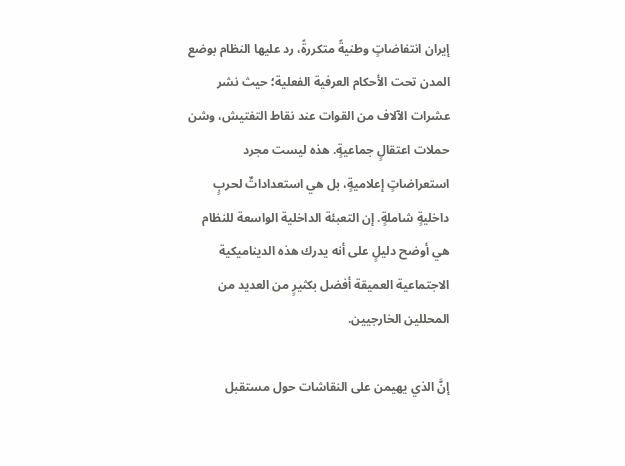إيران انتفاضاتٍ وطنيةً متكررةً، رد عليها النظام بوضع المدن تحت الأحكام العرفية الفعلية؛ حيث نشر عشرات الآلاف من القوات عند نقاط التفتيش، وشن حملات اعتقالٍ جماعيةٍ. هذه ليست مجرد استعراضاتٍ إعلاميةٍ، بل هي استعداداتٌ لحربٍ داخليةٍ شاملةٍ. إن التعبئة الداخلية الواسعة للنظام هي أوضح دليلٍ على أنه يدرك هذه الديناميكية الاجتماعية العميقة أفضل بكثيرٍ من العديد من المحللين الخارجيين.

إنَّ الذي يهيمن على النقاشات حول مستقبل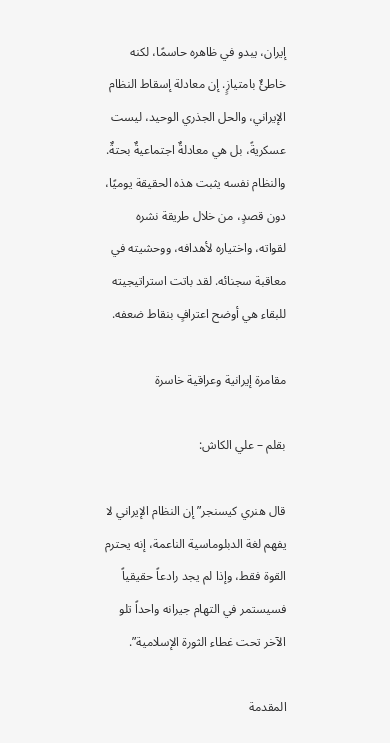إيران، يبدو في ظاهره حاسمًا، لكنه خاطئٌ بامتيازٍ. إن معادلة إسقاط النظام الإيراني، والحل الجذري الوحيد، ليست عسكريةً، بل هي معادلةٌ اجتماعيةٌ بحتةٌ. والنظام نفسه يثبت هذه الحقيقة يوميًا، دون قصدٍ، من خلال طريقة نشره لقواته، واختياره لأهدافه، ووحشيته في معاقبة سجنائه. لقد باتت استراتيجيته للبقاء هي أوضح اعترافٍ بنقاط ضعفه.

مقامرة إيرانية وعراقية خاسرة

بقلم – علي الكاش:

قال هنري كيسنجر” إن النظام الإيراني لا يفهم لغة الدبلوماسية الناعمة، إنه يحترم القوة فقط، وإذا لم يجد رادعاً حقيقياً فسيستمر في التهام جيرانه واحداً تلو الآخر تحت غطاء الثورة الإسلامية”.

المقدمة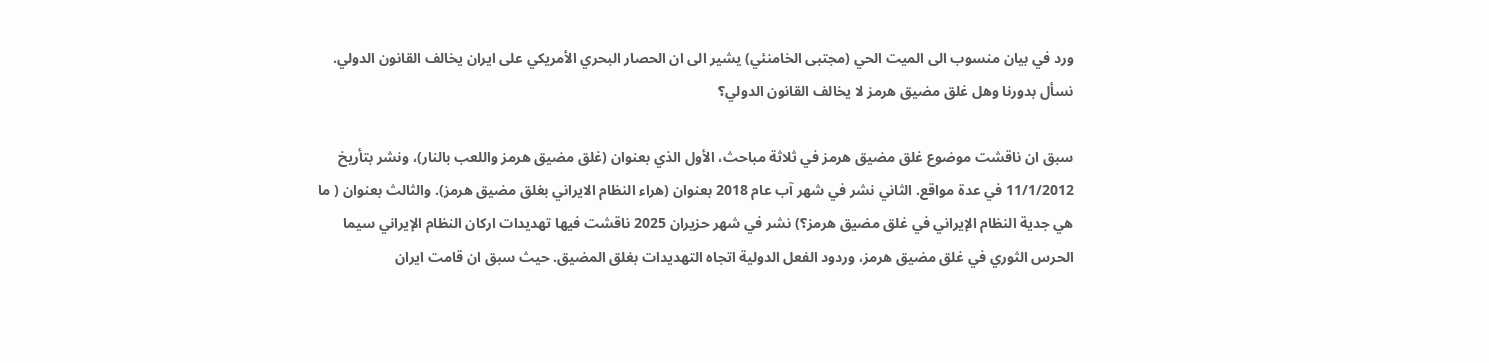ورد في بيان منسوب الى الميت الحي (مجتبى الخامنئي) يشير الى ان الحصار البحري الأمريكي على ايران يخالف القانون الدولي. نسأل بدورنا وهل غلق مضيق هرمز لا يخالف القانون الدولي؟

سبق ان ناقشت موضوع غلق مضيق هرمز في ثلاثة مباحث، الأول الذي بعنوان (غلق مضيق هرمز واللعب بالنار)، ونشر بتأريخ 11/1/2012 في عدة مواقع. الثاني نشر في شهر آب عام 2018 بعنوان (هراء النظام الايراني بغلق مضيق هرمز). والثالث بعنوان ( ما هي جدية النظام الإيراني في غلق مضيق هرمز؟) نشر في شهر حزيران 2025 ناقشت فيها تهديدات اركان النظام الإيراني سيما الحرس الثوري في غلق مضيق هرمز، وردود الفعل الدولية اتجاه التهديدات بغلق المضيق. حيث سبق ان قامت ايران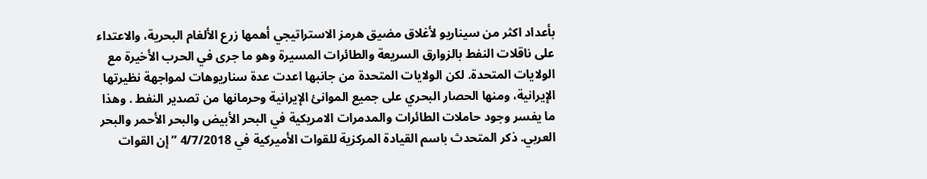بأعداد اكثر من سيناريو لأغلاق مضيق هرمز الاستراتيجي أهمها زرع الألغام البحرية، والاعتداء على ناقلات النفط بالزوارق السريعة والطائرات المسيرة وهو ما جرى في الحرب الأخيرة مع الولايات المتحدة. لكن الولايات المتحدة من جانبها اعدت عدة سناريوهات لمواجهة نظيرتها الإيرانية، ومنها الحصار البحري على جميع الموانئ الإيرانية وحرمانها من تصدير النفط . وهذا ما يفسر وجود حاملات الطائرات والمدمرات الامريكية في البحر الأبيض والبحر الأحمر والبحر العربي. ذكر المتحدث باسم القيادة المركزية للقوات الأميركية في 4/7/2018 ” إن القوات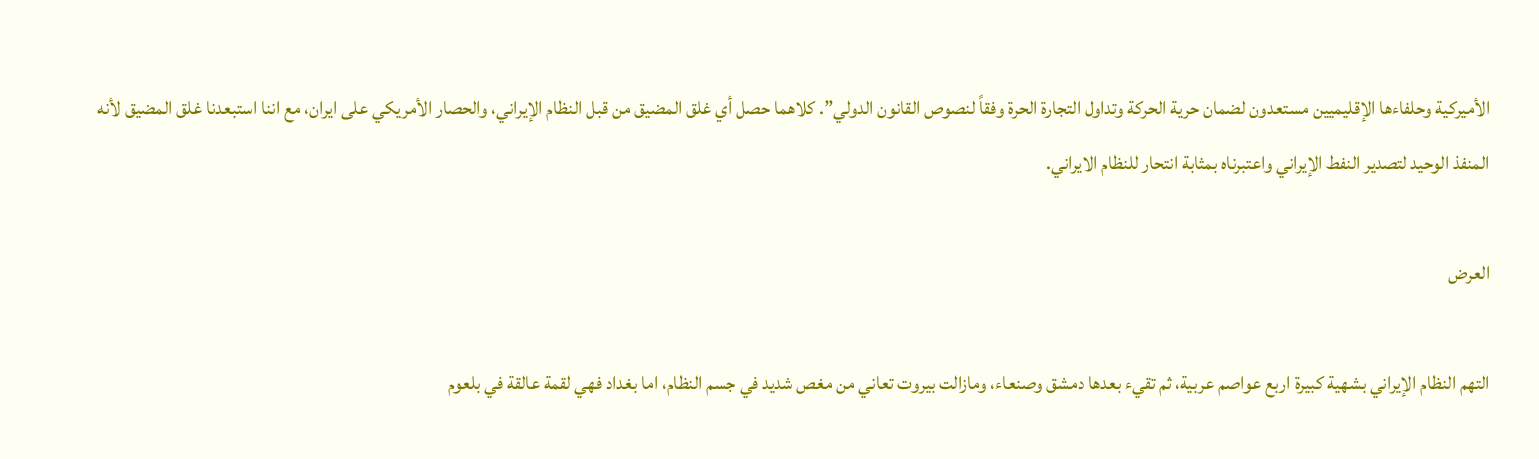الأميركية وحلفاءها الإقليميين مستعدون لضمان حرية الحركة وتداول التجارة الحرة وفقاً لنصوص القانون الدولي”. كلاهما حصل أي غلق المضيق من قبل النظام الإيراني، والحصار الأمريكي على ايران، مع اننا استبعدنا غلق المضيق لأنه المنفذ الوحيد لتصدير النفط الإيراني واعتبرناه بمثابة انتحار للنظام الايراني.

العرض

التهم النظام الإيراني بشهية كبيرة اربع عواصم عربية، ثم تقيء بعدها دمشق وصنعاء، ومازالت بيروت تعاني من مغص شديد في جسم النظام، اما بغداد فهي لقمة عالقة في بلعوم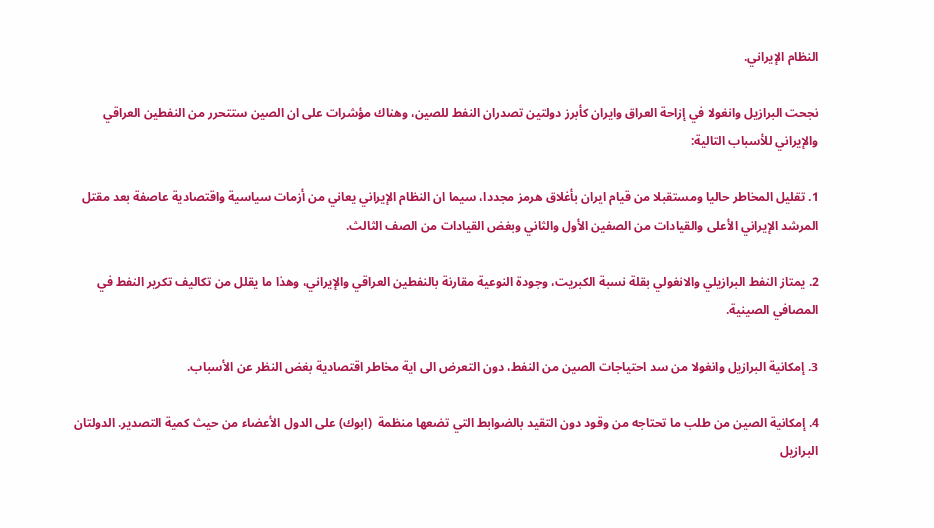النظام الإيراني.

نجحت البرازيل وانغولا في إزاحة العراق وايران كأبرز دولتين تصدران النفط للصين، وهناك مؤشرات على ان الصين ستتحرر من النفطين العراقي والإيراني للأسباب التالية:

1. تقليل المخاطر حاليا ومستقبلا من قيام ايران بأغلاق هرمز مجددا، سيما ان النظام الإيراني يعاني من أزمات سياسية واقتصادية عاصفة بعد مقتل المرشد الإيراني الأعلى والقيادات من الصفين الأول والثاني وبغض القيادات من الصف الثالث.

2. يمتاز النفط البرازيلي والانغولي بقلة نسبة الكبريت، وجودة النوعية مقارنة بالنفطين العراقي والإيراني، وهذا ما يقلل من تكاليف تكرير النفط في المصافي الصينية.

3. إمكانية البرازيل وانغولا من سد احتياجات الصين من النفط، دون التعرض الى اية مخاطر اقتصادية بغض النظر عن الأسباب.

4. إمكانية الصين من طلب ما تحتاجه من وقود دون التقيد بالضوابط التي تضعها منظمة  (ابوك) على الدول الأعضاء من حيث كمية التصدير. الدولتان البرازيل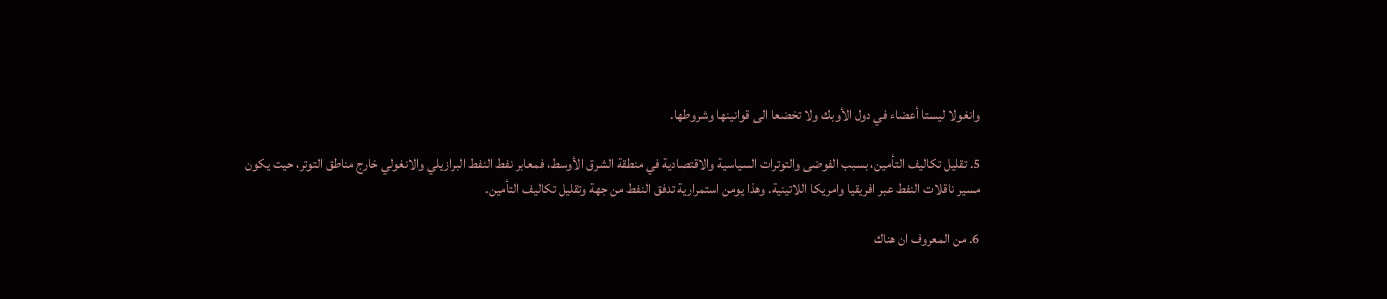وانغولا ليستا أعضاء في دول الأوبك ولا تخضعا الى قوانينها وشروطها.

5. تقليل تكاليف التأمين، بسبب الفوضى والتوترات السياسية والاقتصادية في منطقة الشرق الأوسط، فمعابر نفط النفط البرازيلي والانغولي خارج مناطق التوتر، حيت يكون مسير ناقلات النفط عبر افريقيا وامريكا اللاتينية. وهذا يومن استمرارية تدفق النفط من جهة وتقليل تكاليف التأمين.

6. من المعروف ان هناك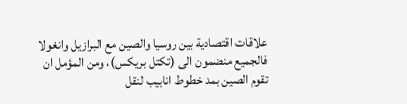علاقات اقتصادية بين روسيا والصين مع البرازيل وانغولا فالجميع منضمون الى (تكتل بريكس)، ومن المؤمل ان تقوم الصين بمد خطوط انابيب لنقل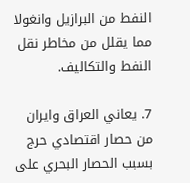النفط من البرازيل وانغولا مما يقلل من مخاطر نقل النفط والتكاليف.

7. يعاني العراق وايران من حصار اقتصادي حرج بسبب الحصار البحري على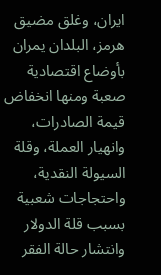ايران، وغلق مضيق هرمز، البلدان يمران بأوضاع اقتصادية صعبة ومنها انخفاض قيمة الصادرات، وانهيار العملة، وقلة السيولة النقدية، واحتجاجات شعبية بسبب قلة الدولار وانتشار حالة الفقر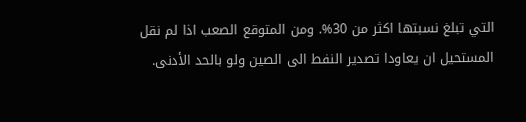التي تبلغ نسبتها اكثر من 30%. ومن المتوقع الصعب اذا لم نقل المستحيل ان يعاودا تصدير النفط الى الصين ولو بالحد الأدنى.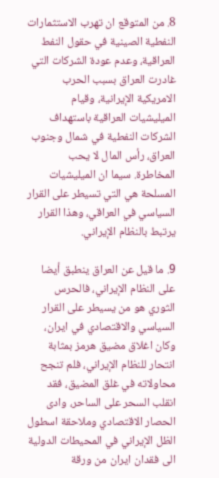8. من المتوقع ان تهرب الاستثمارات النفطية الصينية في حقول النفط العراقية، وعدم عودة الشركات التي غادرت العراق بسبب الحرب الامريكية الإيرانية، وقيام الميليشيات العراقية باستهداف الشركات النفطية في شمال وجنوب العراق، رأس المال لا يحب المخاطرة. سيما ان الميليشيات المسلحة هي التي تسيطر على القرار السياسي في العراقي، وهذا القرار يرتبط بالنظام الإيراني.

9. ما قيل عن العراق ينطبق أيضا على النظام الإيراني، فالحرس الثوري هو من يسيطر على القرار السياسي والاقتصادي في ايران، وكان اغلاق مضيق هرمز بمثابة انتحار للنظام الإيراني، فلم تنجح محاولاته في غلق المضيق، فقد انقلب السحر على الساحر، وادى الحصار الاقتصادي وملاحقة اسطول الظل الإيراني في المحيطات الدولية الى فقدان ايران من ورقة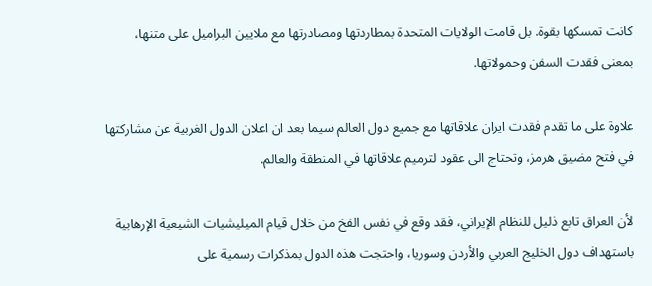كانت تمسكها بقوة. بل قامت الولايات المتحدة بمطاردتها ومصادرتها مع ملايين البراميل على متنها، بمعنى فقدت السفن وحمولاتها.

علاوة على ما تقدم فقدت ايران علاقاتها مع جميع دول العالم سيما بعد ان اعلان الدول الغربية عن مشاركتها في فتح مضيق هرمز، وتحتاج الى عقود لترميم علاقاتها في المنطقة والعالم.

لأن العراق تابع ذليل للنظام الإيراني، فقد وقع في نفس الفخ من خلال قيام الميليشيات الشيعية الإرهابية باستهداف دول الخليج العربي والأردن وسوريا، واحتجت هذه الدول بمذكرات رسمية على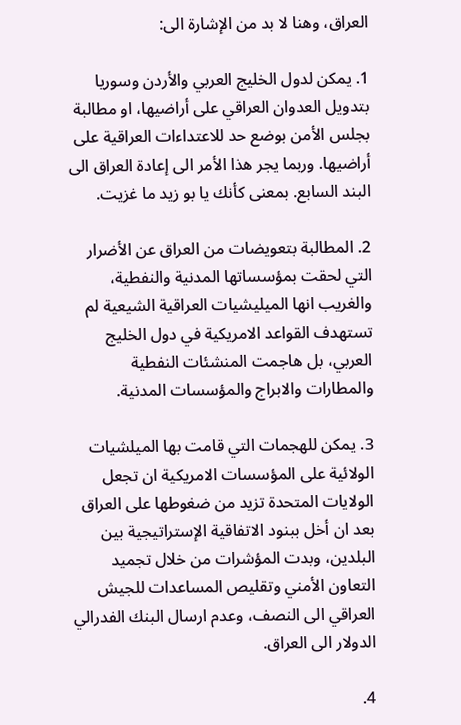العراق، وهنا لا بد من الإشارة الى:

1. يمكن لدول الخليج العربي والأردن وسوريا بتدويل العدوان العراقي على أراضيها، او مطالبة بجلس الأمن بوضع حد للاعتداءات العراقية على أراضيها. وربما يجر هذا الأمر الى إعادة العراق الى البند السابع. بمعنى كأنك يا بو زيد ما غزيت.

2. المطالبة بتعويضات من العراق عن الأضرار التي لحقت بمؤسساتها المدنية والنفطية، والغريب انها الميليشيات العراقية الشيعية لم تستهدف القواعد الامريكية في دول الخليج العربي، بل هاجمت المنشئات النفطية والمطارات والابراج والمؤسسات المدنية.

3. يمكن للهجمات التي قامت بها الميلشيات الولائية على المؤسسات الامريكية ان تجعل الولايات المتحدة تزيد من ضغوطها على العراق بعد ان أخل ببنود الاتفاقية الإستراتيجية بين البلدين، وبدت المؤشرات من خلال تجميد التعاون الأمني وتقليص المساعدات للجيش العراقي الى النصف، وعدم ارسال البنك الفدرالي الدولار الى العراق.

4.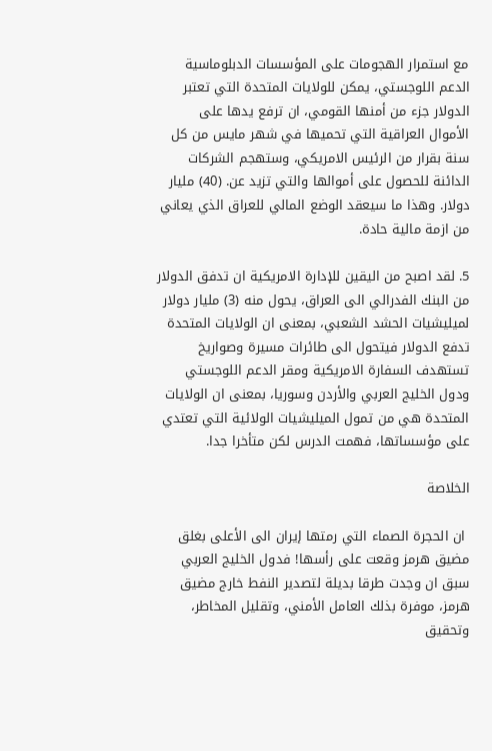مع استمرار الهجومات على المؤسسات الدبلوماسية الدعم اللوجستي، يمكن للولايات المتحدة التي تعتبر الدولار جزء من أمنها القومي، ان ترفع يدها على الأموال العراقية التي تحميها في شهر مايس من كل سنة بقرار من الرئيس الامريكي، وستهجم الشركات الدائنة للحصول على أموالها والتي تزيد عن. (40) مليار دولار. وهذا ما سيعقد الوضع المالي للعراق الذي يعاني من ازمة مالية حادة.

5. لقد اصبح من اليقين للإدارة الامريكية ان تدفق الدولار من البنك الفدرالي الى العراق، يحول منه (3) مليار دولار لميليشيات الحشد الشعبي، بمعنى ان الولايات المتحدة تدفع الدولار فيتحول الى طائرات مسيرة وصواريخ تستهدف السفارة الامريكية ومقر الدعم اللوجستي ودول الخليج العربي والأردن وسوريا، بمعنى ان الولايات المتحدة هي من تمول الميليشيات الولائية التي تعتدي على مؤسساتها، فهمت الدرس لكن متأخرا جدا.

الخلاصة

 ان الحجرة الصماء التي رمتها إيران الى الأعلى بغلق مضيق هرمز وقعت على رأسها! فدول الخليج العربي سبق ان وجدت طرقا بديلة لتصدير النفط خارج مضيق هرمز، موفرة بذلك العامل الأمني، وتقليل المخاطر، وتحقيق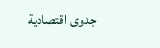جدوى اقتصادية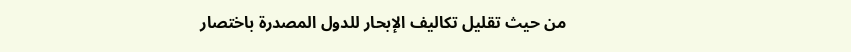من حيث تقليل تكاليف الإبحار للدول المصدرة باختصار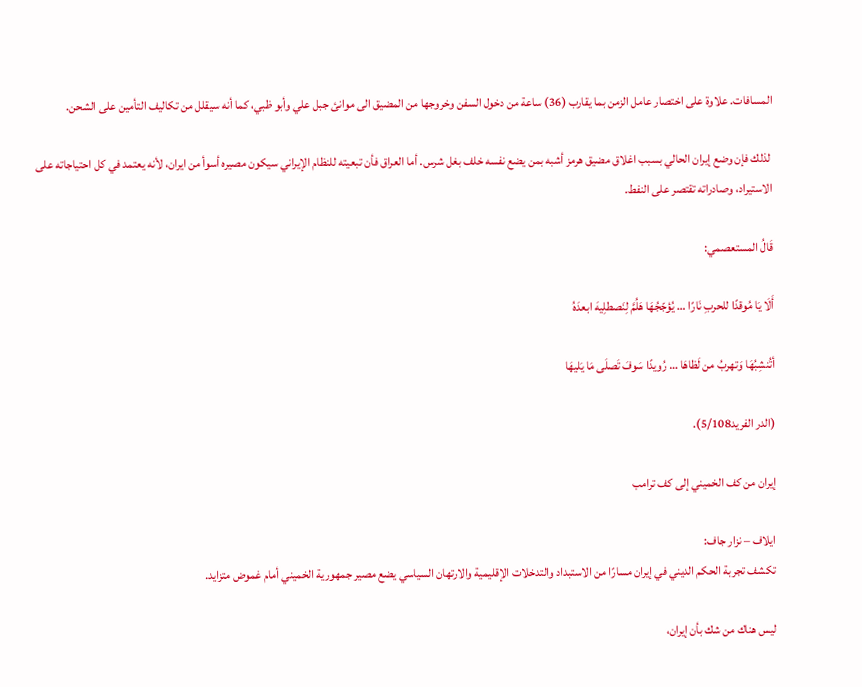المسافات. علاوة على اختصار عامل الزمن بما يقارب (36) ساعة من دخول السفن وخروجها من المضيق الى موانئ جبل علي وأبو ظبي، كما أنه سيقلل من تكاليف التأمين على الشحن.

 لذلك فإن وضع إيران الحالي بسبب اغلاق مضيق هرمز أشبه بمن يضع نفسه خلف بغل شرس. أما العراق فأن تبعيته للنظام الإيراني سيكون مصيره أسوأ من ايران، لأنه يعتمد في كل احتياجاته على الاستيراد، وصادراته تقتصر على النفط.

قَالُ المستعصمي:

أَلَا يَا مُوقدًا للحربِ نَارًا … يُؤجّجُهَا هَلُمَّ لِنَصطلِيهَ ابعدَهُ

أتُنشِبُهَا وَتهربُ من لَظاهَا … رُويدًا سَوفَ تَصلَى مَا يَليهَا

(الدر الفريد5/108).

إيران من كف الخميني إلى كف ترامب

ايلاف – نزار جاف:
تكشف تجربة الحكم الديني في إيران مسارًا من الاستبداد والتدخلات الإقليمية والارتهان السياسي يضع مصير جمهورية الخميني أمام غموض متزايد.

ليس هناك من شك بأن إيران،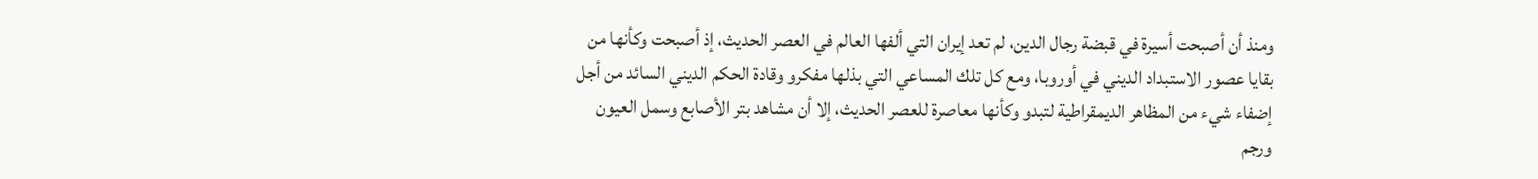ومنذ أن أصبحت أسيرة في قبضة رجال الدين، لم تعد إيران التي ألفها العالم في العصر الحديث، إذ أصبحت وكأنها من بقايا عصور الاستبداد الديني في أوروبا، ومع كل تلك المساعي التي بذلها مفكرو وقادة الحكم الديني السائد من أجل إضفاء شيء من المظاهر الديمقراطية لتبدو وكأنها معاصرة للعصر الحديث، إلا أن مشاهد بتر الأصابع وسمل العيون ورجم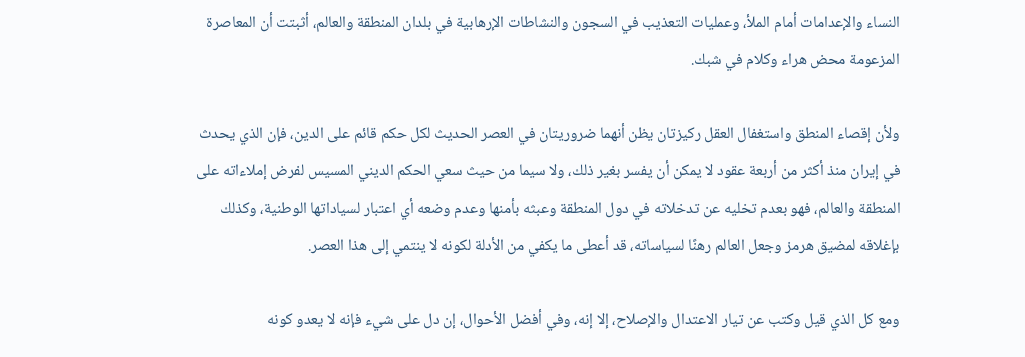النساء والإعدامات أمام الملأ، وعمليات التعذيب في السجون والنشاطات الإرهابية في بلدان المنطقة والعالم، أثبتت أن المعاصرة المزعومة محض هراء وكلام في شبك.

ولأن إقصاء المنطق واستغفال العقل ركيزتان يظن أنهما ضروريتان في العصر الحديث لكل حكم قائم على الدين، فإن الذي يحدث في إيران منذ أكثر من أربعة عقود لا يمكن أن يفسر بغير ذلك، ولا سيما من حيث سعي الحكم الديني المسيس لفرض إملاءاته على المنطقة والعالم، فهو بعدم تخليه عن تدخلاته في دول المنطقة وعبثه بأمنها وعدم وضعه أي اعتبار لسياداتها الوطنية، وكذلك بإغلاقه لمضيق هرمز وجعل العالم رهنًا لسياساته، قد أعطى ما يكفي من الأدلة لكونه لا ينتمي إلى هذا العصر.

ومع كل الذي قيل وكتب عن تيار الاعتدال والإصلاح، إلا إنه، وفي أفضل الأحوال، إن دل على شيء فإنه لا يعدو كونه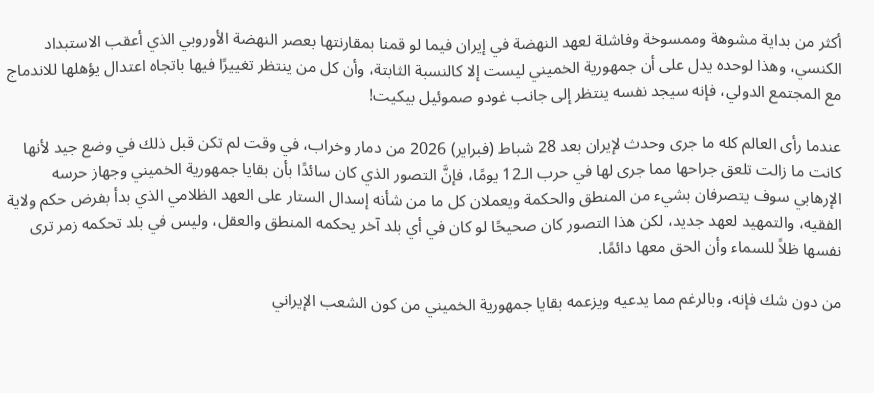أكثر من بداية مشوهة وممسوخة وفاشلة لعهد النهضة في إيران فيما لو قمنا بمقارنتها بعصر النهضة الأوروبي الذي أعقب الاستبداد الكنسي، وهذا لوحده يدل على أن جمهورية الخميني ليست إلا كالنسبة الثابتة، وأن كل من ينتظر تغييرًا فيها باتجاه اعتدال يؤهلها للاندماج مع المجتمع الدولي، فإنه سيجد نفسه ينتظر إلى جانب غودو صموئيل بيكيت!

عندما رأى العالم كله ما جرى وحدث لإيران بعد 28 شباط (فبراير) 2026 من دمار وخراب، في وقت لم تكن قبل ذلك في وضع جيد لأنها كانت ما زالت تلعق جراحها مما جرى لها في حرب الـ12 يومًا، فإنَّ التصور الذي كان سائدًا بأن بقايا جمهورية الخميني وجهاز حرسه الإرهابي سوف يتصرفان بشيء من المنطق والحكمة ويعملان كل ما من شأنه إسدال الستار على العهد الظلامي الذي بدأ بفرض حكم ولاية الفقيه، والتمهيد لعهد جديد، لكن هذا التصور كان صحيحًا لو كان في أي بلد آخر يحكمه المنطق والعقل، وليس في بلد تحكمه زمر ترى نفسها ظلاً للسماء وأن الحق معها دائمًا.

من دون شك فإنه، وبالرغم مما يدعيه ويزعمه بقايا جمهورية الخميني من كون الشعب الإيراني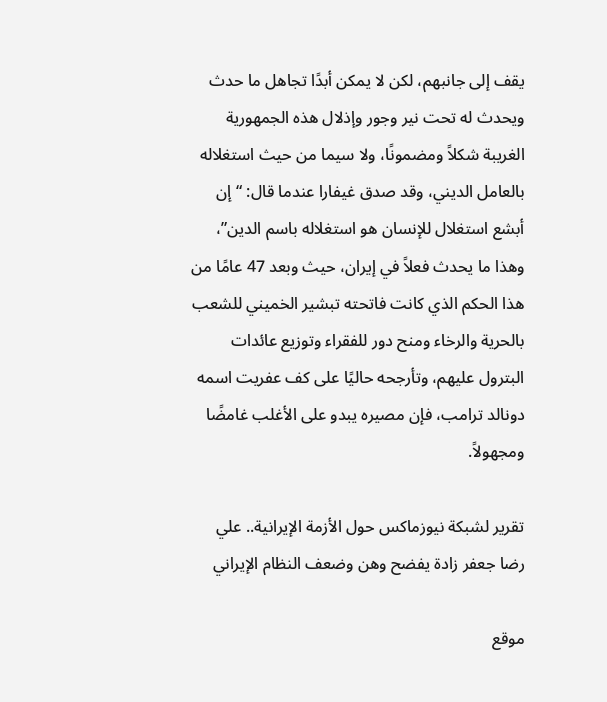يقف إلى جانبهم، لكن لا يمكن أبدًا تجاهل ما حدث ويحدث له تحت نير وجور وإذلال هذه الجمهورية الغريبة شكلاً ومضمونًا، ولا سيما من حيث استغلاله بالعامل الديني، وقد صدق غيفارا عندما قال: “إن أبشع استغلال للإنسان هو استغلاله باسم الدين”، وهذا ما يحدث فعلاً في إيران، حيث وبعد 47 عامًا من هذا الحكم الذي كانت فاتحته تبشير الخميني للشعب بالحرية والرخاء ومنح دور للفقراء وتوزيع عائدات البترول عليهم، وتأرجحه حاليًا على كف عفريت اسمه دونالد ترامب، فإن مصيره يبدو على الأغلب غامضًا ومجهولاً.

تقرير لشبكة نيوزماكس حول الأزمة الإيرانية.. علي رضا جعفر زادة يفضح وهن وضعف النظام الإيراني

موقع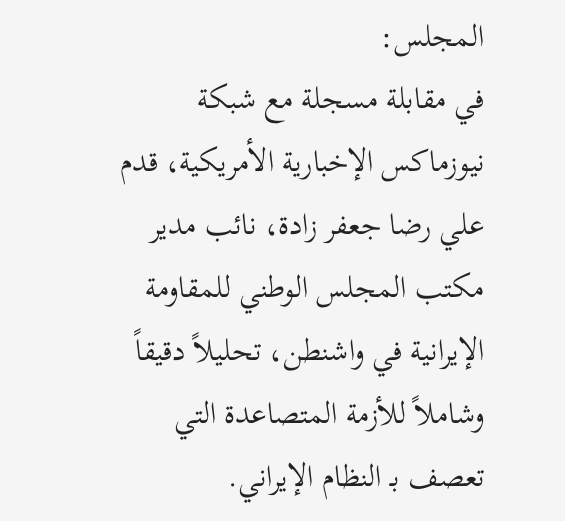المجلس:
في مقابلة مسجلة مع شبكة نيوزماكس الإخبارية الأمريكية، قدم علي رضا جعفر زادة، نائب مدير مكتب المجلس الوطني للمقاومة الإيرانية في واشنطن، تحليلاً دقيقاً وشاملاً للأزمة المتصاعدة التي تعصف بـ النظام الإيراني.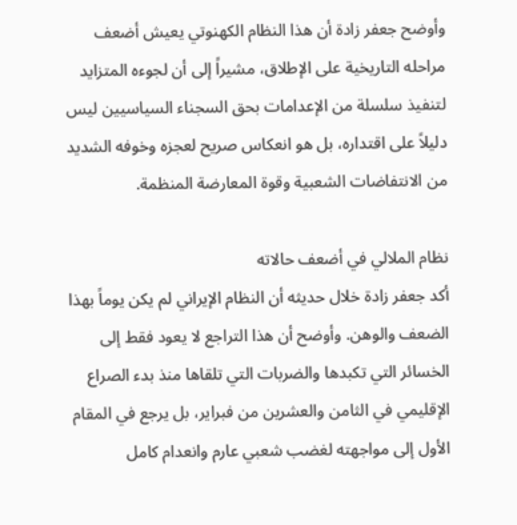وأوضح جعفر زادة أن هذا النظام الكهنوتي يعيش أضعف مراحله التاريخية على الإطلاق، مشيراً إلى أن لجوءه المتزايد لتنفيذ سلسلة من الإعدامات بحق السجناء السياسيين ليس دليلاً على اقتداره، بل هو انعكاس صريح لعجزه وخوفه الشديد من الانتفاضات الشعبية وقوة المعارضة المنظمة.

نظام الملالي في أضعف حالاته
أكد جعفر زادة خلال حديثه أن النظام الإيراني لم يكن يوماً بهذا الضعف والوهن. وأوضح أن هذا التراجع لا يعود فقط إلى الخسائر التي تكبدها والضربات التي تلقاها منذ بدء الصراع الإقليمي في الثامن والعشرين من فبراير، بل يرجع في المقام الأول إلى مواجهته لغضب شعبي عارم وانعدام كامل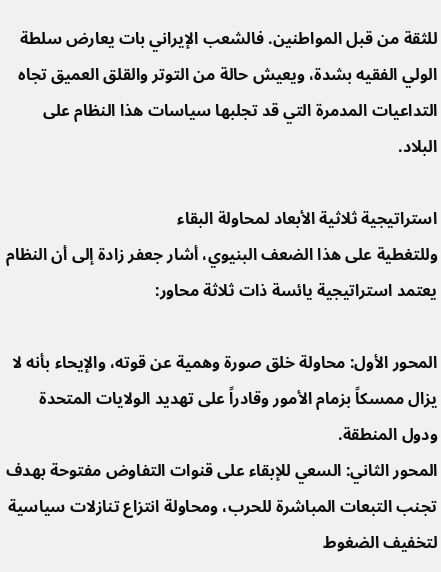للثقة من قبل المواطنين. فالشعب الإيراني بات يعارض سلطة الولي الفقيه بشدة، ويعيش حالة من التوتر والقلق العميق تجاه التداعيات المدمرة التي قد تجلبها سياسات هذا النظام على البلاد.

استراتيجية ثلاثية الأبعاد لمحاولة البقاء
وللتغطية على هذا الضعف البنيوي، أشار جعفر زادة إلى أن النظام يعتمد استراتيجية يائسة ذات ثلاثة محاور:

المحور الأول: محاولة خلق صورة وهمية عن قوته، والإيحاء بأنه لا يزال ممسكاً بزمام الأمور وقادراً على تهديد الولايات المتحدة ودول المنطقة.
المحور الثاني: السعي للإبقاء على قنوات التفاوض مفتوحة بهدف تجنب التبعات المباشرة للحرب، ومحاولة انتزاع تنازلات سياسية لتخفيف الضغوط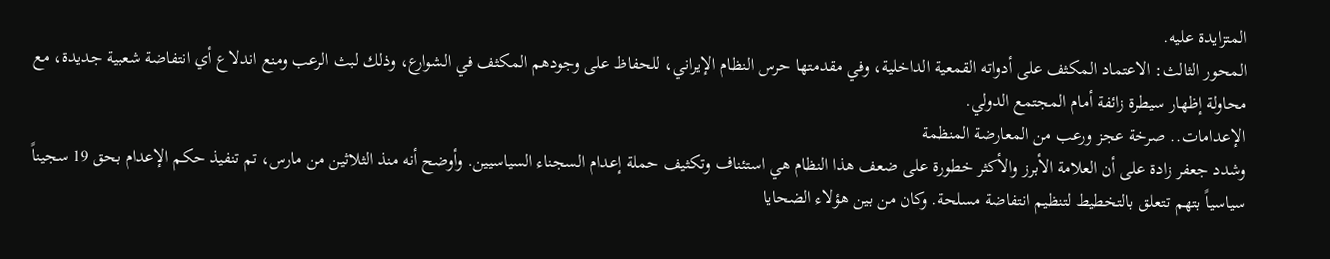المتزايدة عليه.
المحور الثالث: الاعتماد المكثف على أدواته القمعية الداخلية، وفي مقدمتها حرس النظام الإيراني، للحفاظ على وجودهم المكثف في الشوارع، وذلك لبث الرعب ومنع اندلاع أي انتفاضة شعبية جديدة، مع محاولة إظهار سيطرة زائفة أمام المجتمع الدولي.
الإعدامات.. صرخة عجز ورعب من المعارضة المنظمة
وشدد جعفر زادة على أن العلامة الأبرز والأكثر خطورة على ضعف هذا النظام هي استئناف وتكثيف حملة إعدام السجناء السياسيين. وأوضح أنه منذ الثلاثين من مارس، تم تنفيذ حكم الإعدام بحق 19 سجيناً سياسياً بتهم تتعلق بالتخطيط لتنظيم انتفاضة مسلحة. وكان من بين هؤلاء الضحايا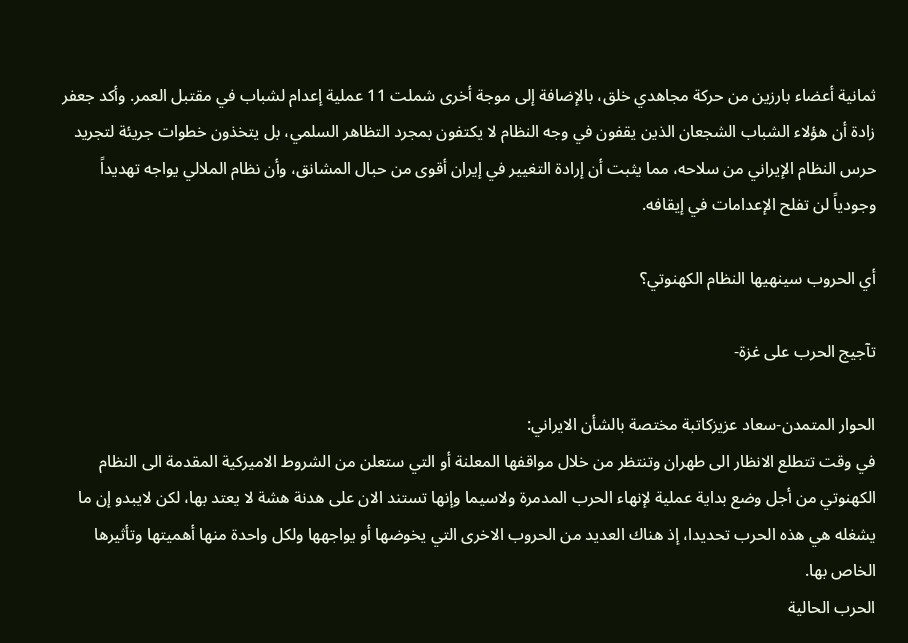ثمانية أعضاء بارزين من حركة مجاهدي خلق، بالإضافة إلى موجة أخرى شملت 11 عملية إعدام لشباب في مقتبل العمر. وأكد جعفر زادة أن هؤلاء الشباب الشجعان الذين يقفون في وجه النظام لا يكتفون بمجرد التظاهر السلمي، بل يتخذون خطوات جريئة لتجريد حرس النظام الإيراني من سلاحه، مما يثبت أن إرادة التغيير في إيران أقوى من حبال المشانق، وأن نظام الملالي يواجه تهديداً وجودياً لن تفلح الإعدامات في إيقافه.

أي الحروب سينهيها النظام الکهنوتي؟

تآجیج الحرب علی غزة-

الحوار المتمدن-سعاد عزيزکاتبة مختصة بالشأن الايراني:
في وقت تتطلع الانظار الى طهران وتنتظر من خلال مواقفها المعلنة أو التي ستعلن من الشروط الاميرکية المقدمة الى النظام الکهنوتي من أجل وضع بداية عملية لإنهاء الحرب المدمرة ولاسيما وإنها تستند الان على هدنة هشة‌ لا يعتد بها، لکن لايبدو إن ما يشغله هي هذه الحرب تحديدا، إذ هناك العديد من الحروب الاخرى التي يخوضها أو يواجهها ولکل واحدة منها أهميتها وتأثيرها الخاص بها.
الحرب الحالية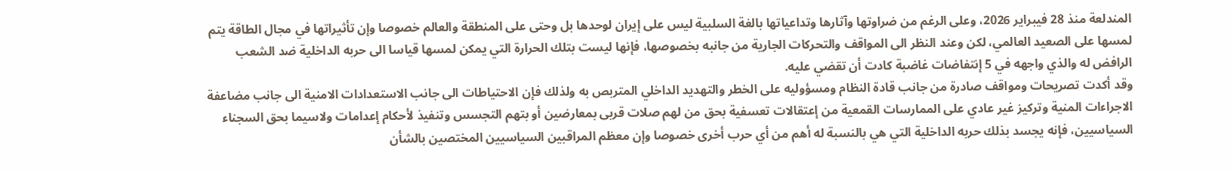المندلعة منذ 28 فيبراير 2026، وعلى الرغم من ضراوتها وآثارها وتداعياتها بالغة السلبية ليس على إيران لوحدها بل وحتى على المنطقة والعالم خصوصا وإن تأثيراتها في مجال الطاقة يتم لمسها على الصعيد العالمي، لکن وعند النظر الى المواقف والتحرکات الجارية من جانبه بخصوصها، فإنها ليست بتلك الحرارة التي يمکن لمسها قياسا الى حربه الداخلية ضد الشعب الرافض له والذي واجهه في 5 إنتفاضات غاضبة کادت أن تقضي عليه.
وقد أکدت تصريحات ومواقف صادرة من جانب قادة النظام ومسؤوليه على الخطر والتهديد الداخلي المتربص به ولذلك فإن الاحتياطات الى جانب الاستعدادات الامنية الى جانب مضاعفة الاجراءات المنية وترکيز غير عادي على الممارسات القمعية من إعتقالات تعسفية بحق من لهم صلات قربى بمعارضين أو بتهم التجسس وتنفيذ لأحکام إعدامات ولاسيما بحق السجناء السياسيين، فإنه يجسد بذلك حربه الداخلية التي هي بالنسبة له أهم من أي حرب أخرى خصوصا وإن معظم المراقبين السياسيين المختصين بالشأن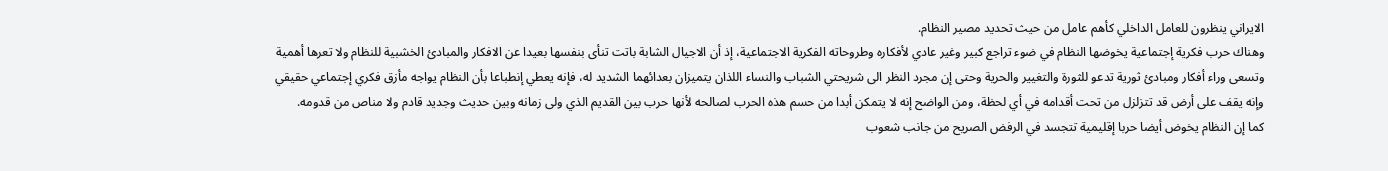الايراني ينظرون للعامل الداخلي کأهم عامل من حيث تحديد مصير النظام.
وهناك حرب فکرية إجتماعية يخوضها النظام في ضوء تراجع کبير وغير عادي لأفکاره وطروحاته الفکرية الاجتماعية، إذ أن الاجيال الشابة باتت تنأى بنفسها بعيدا عن الافکار والمبادئ الخشبية للنظام ولا تعرها أهمية وتسعى وراء أفکار ومبادئ ثورية تدعو للثورة والتغيير والحرية وحتى إن مجرد النظر الى شريحتي الشباب والنساء اللذان يتميزان بعدائهما الشديد له، فإنه يعطي إنطباعا بأن النظام يواجه مأزق فکري إجتماعي حقيقي وإنه يقف على أرض قد تتزلزل من تحت أقدامه في أي لحظة، ومن الواضح إنه لا يتمکن أبدا من حسم هذه الحرب لصالحه لأنها حرب بين القديم الذي ولى زمانه وبين حديث وجديد قادم ولا مناص من قدومه.
کما إن النظام يخوض أيضا حربا إقليمية تتجسد في الرفض الصريح من جانب شعوب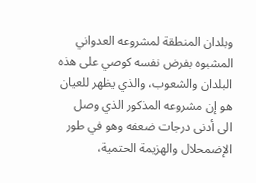وبلدان المنطقة لمشروعه العدواني المشبوه بفرض نفسه کوصي على هذه البلدان والشعوب، والذي يظهر للعيان هو إن مشروعه المذکور الذي وصل الى أدنى درجات ضعفه وهو في طور الإضمحلال والهزيمة الحتمية،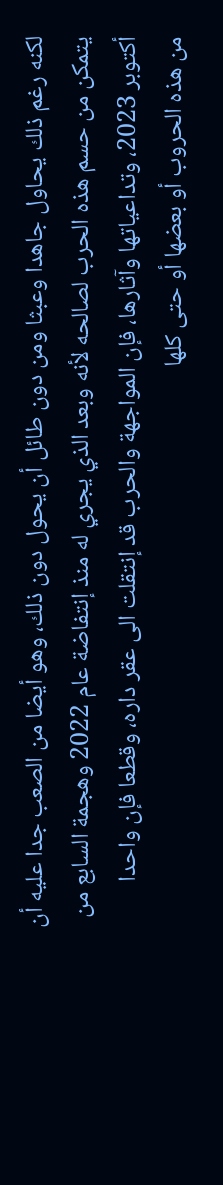لکنه رغم ذلك يحاول جاهدا وعبثا ومن دون طائل أن يحول دون ذلك، وهو أيضا من الصعب جدا عليه أن يتمکن من حسم هذه الحرب لصالحه لأنه وبعد الذي يجري له منذ إنتفاضة عام 2022 وهجمة السابع من أکتوبر 2023، وتداعياتها وآثارها، فإن المواجهة والحرب قد إنتقلت الى عقر داره، وقطعا فإن واحدا من ‌هذه الحروب أو بعضها أو حتى کلها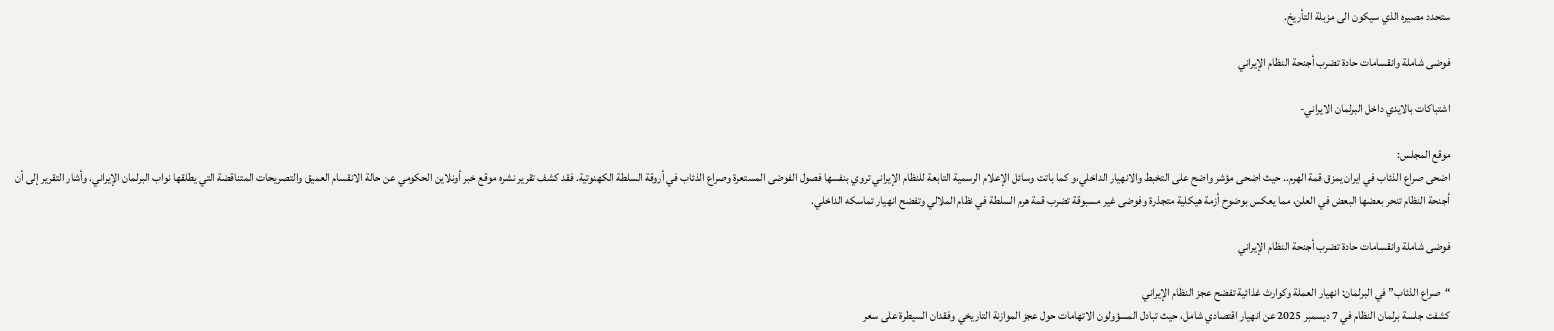ستحدد مصيره الذي سيکون الى مزبلة التأريخ.

فوضى شاملة وانقسامات حادة تضرب أجنحة النظام الإيراني

اشتباکات بالایدي داخل البرلمان الایراني-

موقع المجلس:
اضحی صراع الذئاب في ایران يمزق قمة الهرم.. حیث اضحی مؤشر واضح على التخبط والانهيار الداخلي،و کما باتت وسائل الإعلام الرسمية التابعة للنظام الإيراني تروي بنفسها فصول الفوضى المستعرة وصراع الذئاب في أروقة السلطة الكهنوتية. فقد كشف تقرير نشره موقع خبر أونلاين الحكومي عن حالة الانقسام العميق والتصريحات المتناقضة التي يطلقها نواب البرلمان الإيراني. وأشار التقرير إلى أن أجنحة النظام تنحر بعضها البعض في العلن، مما يعكس بوضوح أزمة هيكلية متجذرة وفوضى غير مسبوقة تضرب قمة هرم السلطة في نظام الملالي وتفضح انهيار تماسكه الداخلي.

فوضى شاملة وانقسامات حادة تضرب أجنحة النظام الإيراني

“صراع الذئاب” في البرلمان: انهيار العملة وكوارث غذائية تفضح عجز النظام الإيراني
كشفت جلسة برلمان النظام في 7 ديسمبر 2025 عن انهيار اقتصادي شامل، حيث تبادل المسؤولون الاتهامات حول عجز الموازنة التاريخي وفقدان السيطرة على سعر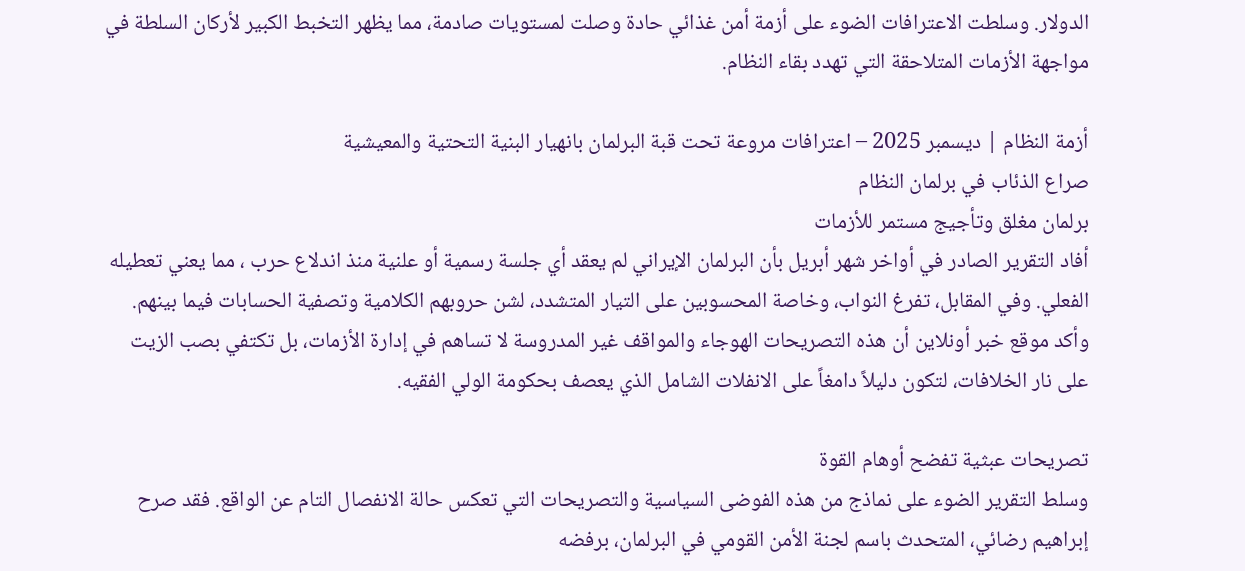الدولار. وسلطت الاعترافات الضوء على أزمة أمن غذائي حادة وصلت لمستويات صادمة، مما يظهر التخبط الكبير لأركان السلطة في مواجهة الأزمات المتلاحقة التي تهدد بقاء النظام.

أزمة النظام | ديسمبر 2025 – اعترافات مروعة تحت قبة البرلمان بانهيار البنية التحتية والمعيشية
صراع الذئاب في برلمان النظام
برلمان مغلق وتأجيج مستمر للأزمات
أفاد التقرير الصادر في أواخر شهر أبريل بأن البرلمان الإيراني لم يعقد أي جلسة رسمية أو علنية منذ اندلاع حرب ، مما يعني تعطيله الفعلي. وفي المقابل، تفرغ النواب، وخاصة المحسوبين على التيار المتشدد، لشن حروبهم الكلامية وتصفية الحسابات فيما بينهم. وأكد موقع خبر أونلاين أن هذه التصريحات الهوجاء والمواقف غير المدروسة لا تساهم في إدارة الأزمات، بل تكتفي بصب الزيت على نار الخلافات، لتكون دليلاً دامغاً على الانفلات الشامل الذي يعصف بحكومة الولي الفقيه.

تصريحات عبثية تفضح أوهام القوة
وسلط التقرير الضوء على نماذج من هذه الفوضى السياسية والتصريحات التي تعكس حالة الانفصال التام عن الواقع. فقد صرح إبراهيم رضائي، المتحدث باسم لجنة الأمن القومي في البرلمان، برفضه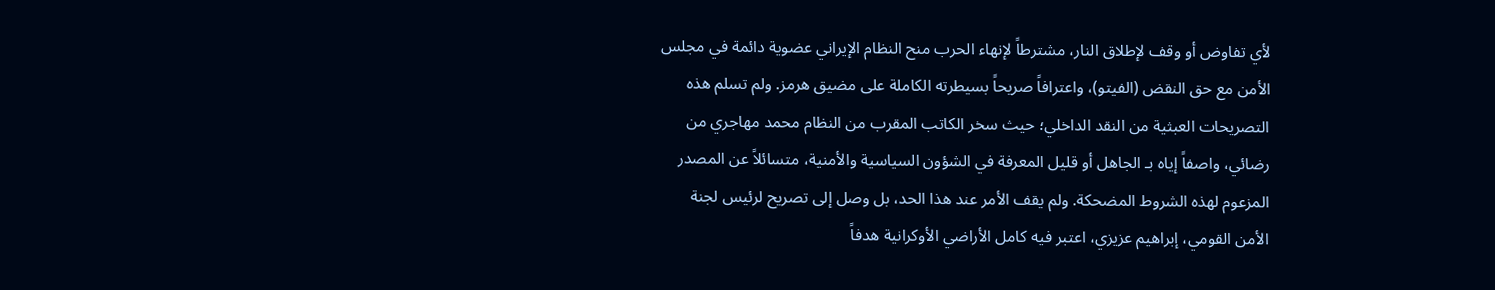لأي تفاوض أو وقف لإطلاق النار، مشترطاً لإنهاء الحرب منح النظام الإيراني عضوية دائمة في مجلس الأمن مع حق النقض (الفيتو)، واعترافاً صريحاً بسيطرته الكاملة على مضيق هرمز. ولم تسلم هذه التصريحات العبثية من النقد الداخلي؛ حيث سخر الكاتب المقرب من النظام محمد مهاجري من رضائي، واصفاً إياه بـ الجاهل أو قليل المعرفة في الشؤون السياسية والأمنية، متسائلاً عن المصدر المزعوم لهذه الشروط المضحكة. ولم يقف الأمر عند هذا الحد، بل وصل إلى تصريح لرئيس لجنة الأمن القومي، إبراهيم عزيزي، اعتبر فيه كامل الأراضي الأوكرانية هدفاً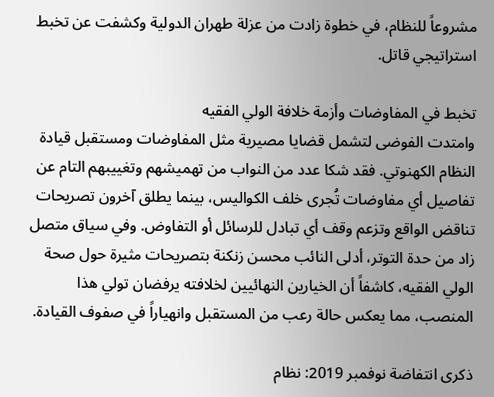مشروعاً للنظام، في خطوة زادت من عزلة طهران الدولية وكشفت عن تخبط استراتيجي قاتل.

تخبط في المفاوضات وأزمة خلافة الولي الفقيه
وامتدت الفوضى لتشمل قضايا مصيرية مثل المفاوضات ومستقبل قيادة النظام الكهنوتي. فقد شكا عدد من النواب من تهميشهم وتغييبهم التام عن تفاصيل أي مفاوضات تُجرى خلف الكواليس، بينما يطلق آخرون تصريحات تناقض الواقع وتزعم وقف أي تبادل للرسائل أو التفاوض. وفي سياق متصل زاد من حدة التوتر، أدلى النائب محسن زنكنة بتصريحات مثيرة حول صحة الولي الفقيه، كاشفاً أن الخيارين النهائيين لخلافته يرفضان تولي هذا المنصب، مما يعكس حالة رعب من المستقبل وانهياراً في صفوف القيادة.

ذكرى انتفاضة نوفمبر 2019: نظام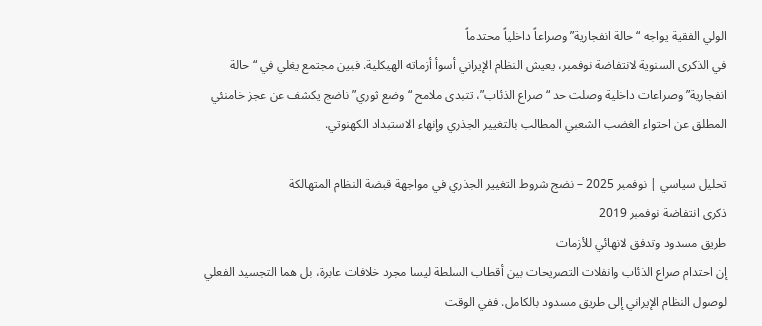الولي الفقية يواجه “حالة انفجارية” وصراعاً داخلياً محتدماً
في الذكرى السنوية لانتفاضة نوفمبر، يعيش النظام الإيراني أسوأ أزماته الهيكلية. فبين مجتمع يغلي في “حالة انفجارية” وصراعات داخلية وصلت حد “صراع الذئاب”، تتبدى ملامح “وضع ثوري” ناضج يكشف عن عجز خامنئي المطلق عن احتواء الغضب الشعبي المطالب بالتغيير الجذري وإنهاء الاستبداد الكهنوتي.

تحليل سياسي | نوفمبر 2025 – نضج شروط التغيير الجذري في مواجهة قبضة النظام المتهالكة
ذكرى انتفاضة نوفمبر 2019
طريق مسدود وتدفق لانهائي للأزمات
إن احتدام صراع الذئاب وانفلات التصريحات بين أقطاب السلطة ليسا مجرد خلافات عابرة، بل هما التجسيد الفعلي لوصول النظام الإيراني إلى طريق مسدود بالكامل. ففي الوقت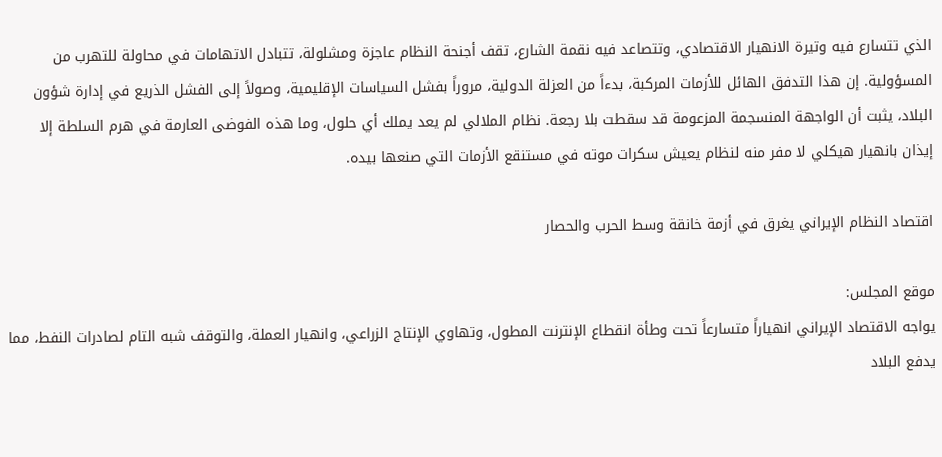الذي تتسارع فيه وتيرة الانهيار الاقتصادي، وتتصاعد فيه نقمة الشارع، تقف أجنحة النظام عاجزة ومشلولة، تتبادل الاتهامات في محاولة للتهرب من المسؤولية. إن هذا التدفق الهائل للأزمات المركبة، بدءاً من العزلة الدولية، مروراً بفشل السياسات الإقليمية، وصولاً إلى الفشل الذريع في إدارة شؤون البلاد، يثبت أن الواجهة المنسجمة المزعومة قد سقطت بلا رجعة. نظام الملالي لم يعد يملك أي حلول، وما هذه الفوضى العارمة في هرم السلطة إلا إيذان بانهيار هيكلي لا مفر منه لنظام يعيش سكرات موته في مستنقع الأزمات التي صنعها بيده.

اقتصاد النظام الإيراني يغرق في أزمة خانقة وسط الحرب والحصار

موقع المجلس:
يواجه الاقتصاد الإيراني انهياراً متسارعاً تحت وطأة انقطاع الإنترنت المطول، وتهاوي الإنتاج الزراعي، وانهيار العملة، والتوقف شبه التام لصادرات النفط، مما يدفع البلاد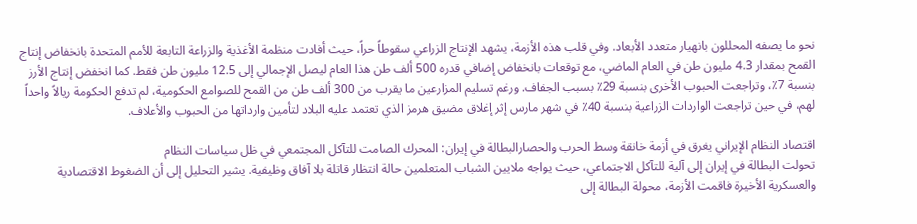نحو ما يصفه المحللون بانهيار متعدد الأبعاد. وفي قلب هذه الأزمة، يشهد الإنتاج الزراعي سقوطاً حراً، حيث أفادت منظمة الأغذية والزراعة التابعة للأمم المتحدة بانخفاض إنتاج القمح بمقدار 4.3 مليون طن في العام الماضي، مع توقعات بانخفاض إضافي قدره 500 ألف طن هذا العام ليصل الإجمالي إلى 12.5 مليون طن فقط. كما انخفض إنتاج الأرز بنسبة 7٪، وتراجعت الحبوب الأخرى بنسبة 29٪ بسبب الجفاف. ورغم تسليم المزارعين ما يقرب من 300 ألف طن من القمح للصوامع الحكومية، لم تدفع الحكومة ريالاً واحداً لهم، في حين تراجعت الواردات الزراعية بنسبة 40٪ في شهر مارس إثر إغلاق مضيق هرمز الذي تعتمد عليه البلاد لتأمين وارداتها من الحبوب والأعلاف.

اقتصاد النظام الإيراني يغرق في أزمة خانقة وسط الحرب والحصارالبطالة في إيران: المحرك الصامت للتآكل المجتمعي في ظل سياسات النظام
تحولت البطالة في إيران إلى آلية للتآكل الاجتماعي، حيث يواجه ملايين الشباب المتعلمين حالة انتظار قاتلة بلا آفاق وظيفية. يشير التحليل إلى أن الضغوط الاقتصادية والعسكرية الأخيرة فاقمت الأزمة، محولة البطالة إلى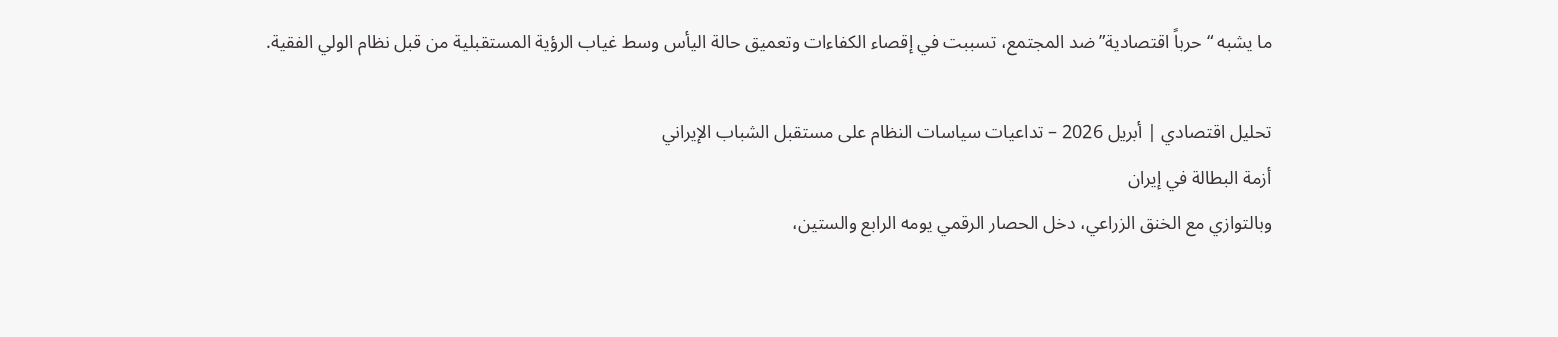ما يشبه “حرباً اقتصادية” ضد المجتمع، تسببت في إقصاء الكفاءات وتعميق حالة اليأس وسط غياب الرؤية المستقبلية من قبل نظام الولي الفقية.

تحليل اقتصادي | أبريل 2026 – تداعيات سياسات النظام على مستقبل الشباب الإيراني
أزمة البطالة في إيران
وبالتوازي مع الخنق الزراعي، دخل الحصار الرقمي يومه الرابع والستين،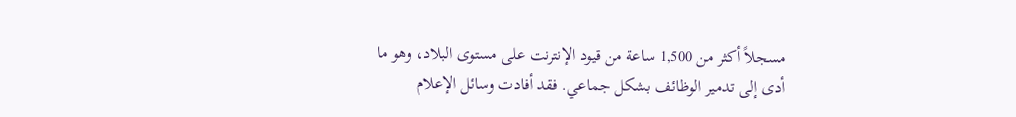مسجلاً أكثر من 1,500 ساعة من قيود الإنترنت على مستوى البلاد، وهو ما أدى إلى تدمير الوظائف بشكل جماعي. فقد أفادت وسائل الإعلام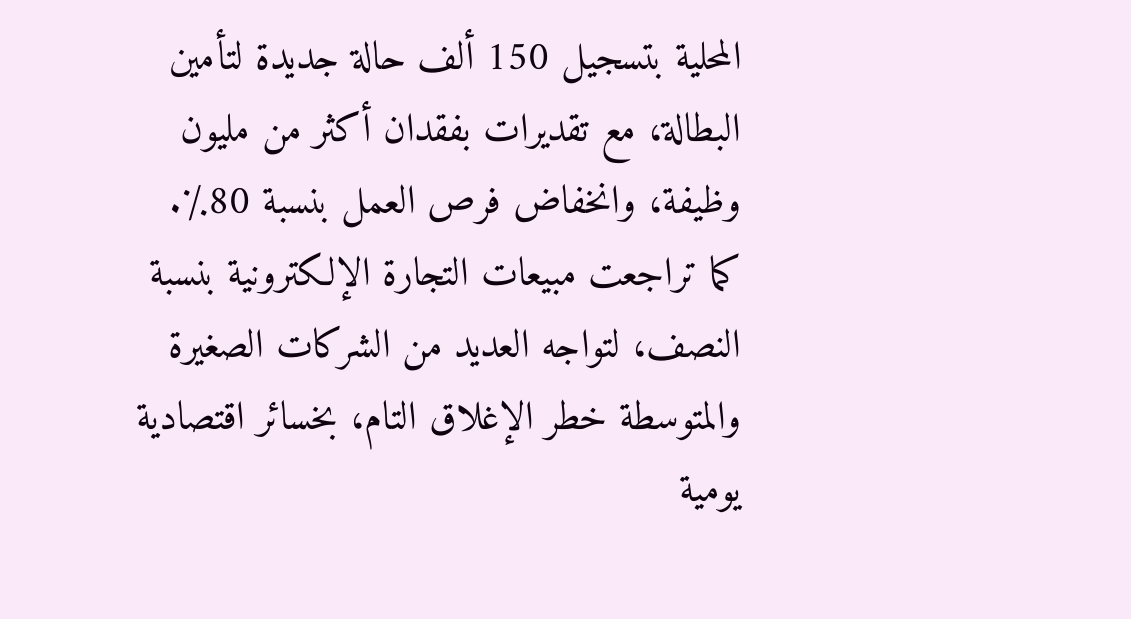المحلية بتسجيل 150 ألف حالة جديدة لتأمين البطالة، مع تقديرات بفقدان أكثر من مليون وظيفة، وانخفاض فرص العمل بنسبة 80٪. كما تراجعت مبيعات التجارة الإلكترونية بنسبة النصف، لتواجه العديد من الشركات الصغيرة والمتوسطة خطر الإغلاق التام، بخسائر اقتصادية يومية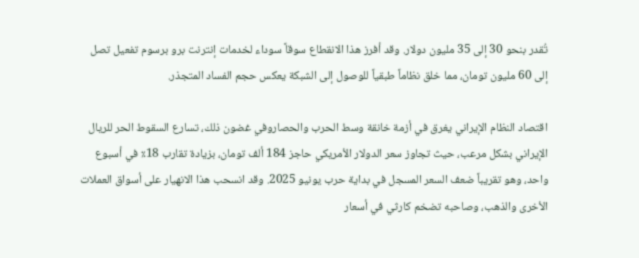تُقدر بنحو 30 إلى 35 مليون دولار. وقد أفرز هذا الانقطاع سوقاً سوداء لخدمات إنترنت برو برسوم تفعيل تصل إلى 60 مليون تومان، مما خلق نظاماً طبقياً للوصول إلى الشبكة يعكس حجم الفساد المتجذر.

اقتصاد النظام الإيراني يغرق في أزمة خانقة وسط الحرب والحصاروفي غضون ذلك، تسارع السقوط الحر للريال الإيراني بشكل مرعب، حيث تجاوز سعر الدولار الأمريكي حاجز 184 ألف تومان، بزيادة تقارب 18٪ في أسبوع واحد، وهو تقريباً ضعف السعر المسجل في بداية حرب يونيو 2025. وقد انسحب هذا الانهيار على أسواق العملات الأخرى والذهب، وصاحبه تضخم كارثي في أسعار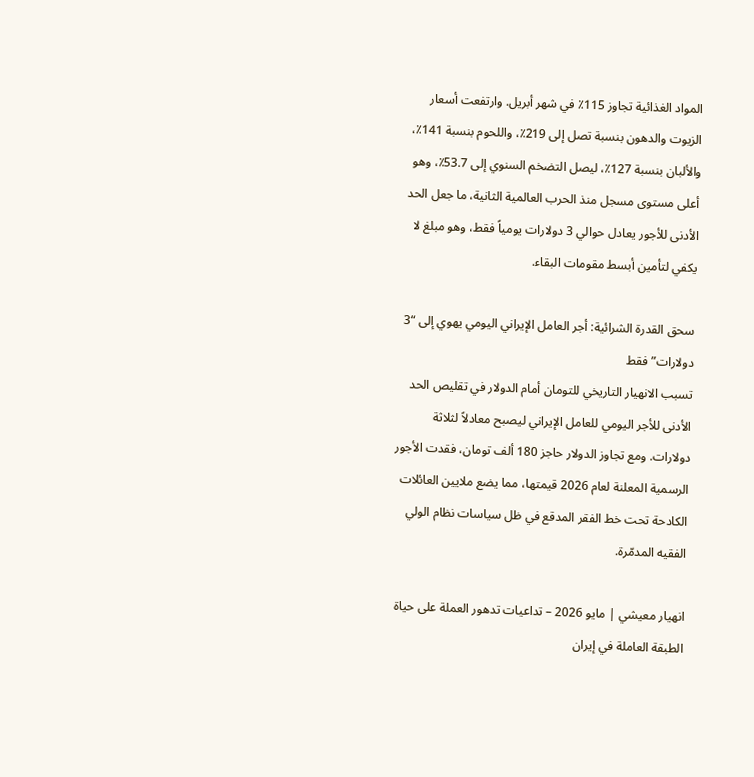المواد الغذائية تجاوز 115٪ في شهر أبريل. وارتفعت أسعار الزيوت والدهون بنسبة تصل إلى 219٪، واللحوم بنسبة 141٪، والألبان بنسبة 127٪، ليصل التضخم السنوي إلى 53.7٪، وهو أعلى مستوى مسجل منذ الحرب العالمية الثانية، ما جعل الحد الأدنى للأجور يعادل حوالي 3 دولارات يومياً فقط، وهو مبلغ لا يكفي لتأمين أبسط مقومات البقاء.

سحق القدرة الشرائية: أجر العامل الإيراني اليومي يهوي إلى “3 دولارات” فقط
تسبب الانهيار التاريخي للتومان أمام الدولار في تقليص الحد الأدنى للأجر اليومي للعامل الإيراني ليصبح معادلاً لثلاثة دولارات. ومع تجاوز الدولار حاجز 180 ألف تومان، فقدت الأجور الرسمية المعلنة لعام 2026 قيمتها، مما يضع ملايين العائلات الكادحة تحت خط الفقر المدقع في ظل سياسات نظام الولي الفقيه المدمّرة.

انهيار معيشي | مايو 2026 – تداعيات تدهور العملة على حياة الطبقة العاملة في إيران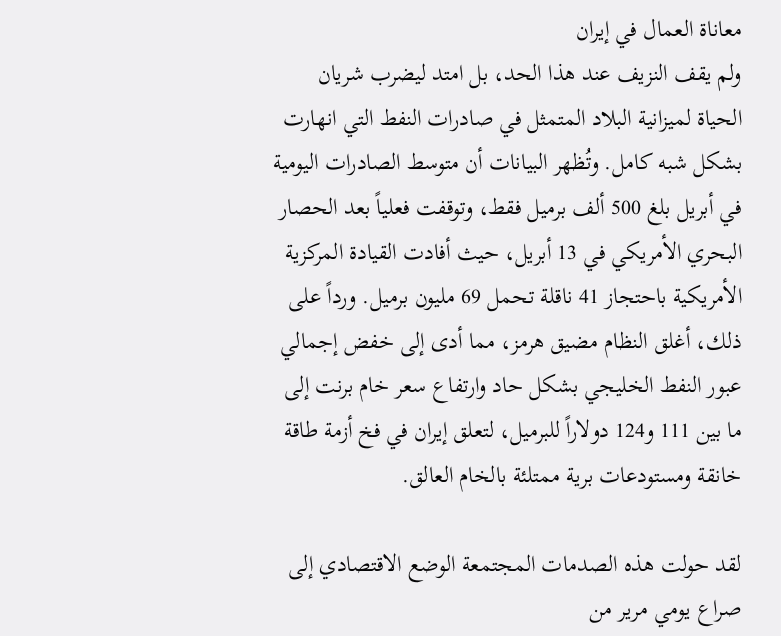معاناة العمال في إيران
ولم يقف النزيف عند هذا الحد، بل امتد ليضرب شريان الحياة لميزانية البلاد المتمثل في صادرات النفط التي انهارت بشكل شبه كامل. وتُظهر البيانات أن متوسط الصادرات اليومية في أبريل بلغ 500 ألف برميل فقط، وتوقفت فعلياً بعد الحصار البحري الأمريكي في 13 أبريل، حيث أفادت القيادة المركزية الأمريكية باحتجاز 41 ناقلة تحمل 69 مليون برميل. ورداً على ذلك، أغلق النظام مضيق هرمز، مما أدى إلى خفض إجمالي عبور النفط الخليجي بشكل حاد وارتفاع سعر خام برنت إلى ما بين 111 و124 دولاراً للبرميل، لتعلق إيران في فخ أزمة طاقة خانقة ومستودعات برية ممتلئة بالخام العالق.

لقد حولت هذه الصدمات المجتمعة الوضع الاقتصادي إلى صراع يومي مرير من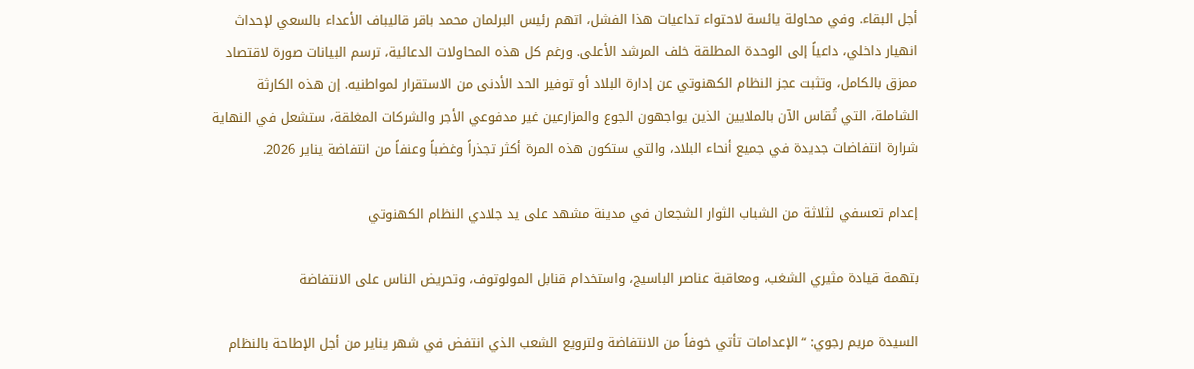أجل البقاء. وفي محاولة يائسة لاحتواء تداعيات هذا الفشل، اتهم رئيس البرلمان محمد باقر قاليباف الأعداء بالسعي لإحداث انهيار داخلي، داعياً إلى الوحدة المطلقة خلف المرشد الأعلى. ورغم كل هذه المحاولات الدعائية، ترسم البيانات صورة لاقتصاد ممزق بالكامل، وتثبت عجز النظام الكهنوتي عن إدارة البلاد أو توفير الحد الأدنى من الاستقرار لمواطنيه. إن هذه الكارثة الشاملة، التي تُقاس الآن بالملايين الذين يواجهون الجوع والمزارعين غير مدفوعي الأجر والشركات المغلقة، ستشعل في النهاية شرارة انتفاضات جديدة في جميع أنحاء البلاد، والتي ستكون هذه المرة أكثر تجذراً وغضباً وعنفاً من انتفاضة يناير 2026.

إعدام تعسفي لثلاثة من الشباب الثوار الشجعان في مدينة مشهد على يد جلادي النظام الكهنوتي

بتهمة قيادة مثيري الشغب، ومعاقبة عناصر الباسيج، واستخدام قنابل المولوتوف، وتحريض الناس على الانتفاضة

السيدة مريم رجوي: “الإعدامات تأتي خوفاً من الانتفاضة ولترویع الشعب الذي انتفض في شهر يناير من أجل الإطاحة بالنظام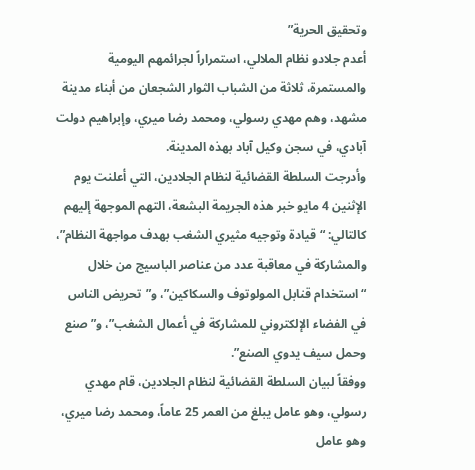وتحقيق الحرية”
أعدم جلادو نظام الملالي، استمراراً لجرائمهم اليومية والمستمرة، ثلاثة من الشباب الثوار الشجعان من أبناء مدينة مشهد، وهم مهدي رسولي، ومحمد رضا ميري، وإبراهيم دولت آبادي، في سجن وكيل آباد بهذه المدينة.
وأدرجت السلطة القضائية لنظام الجلادين، التي أعلنت يوم الإثنين 4 مايو خبر هذه الجريمة البشعة، التهم الموجهة إليهم كالتالي: “قيادة وتوجيه مثيري الشغب بهدف مواجهة النظام”، والمشاركة في معاقبة عدد من عناصر الباسيج من خلال “استخدام قنابل المولوتوف والسكاكين”، و”تحريض الناس في الفضاء الإلكتروني للمشاركة في أعمال الشغب”، و”صنع وحمل سيف يدوي الصنع”.
ووفقاً لبيان السلطة القضائية لنظام الجلادين، قام مهدي رسولي، وهو عامل يبلغ من العمر 25 عاماً، ومحمد رضا ميري، وهو عامل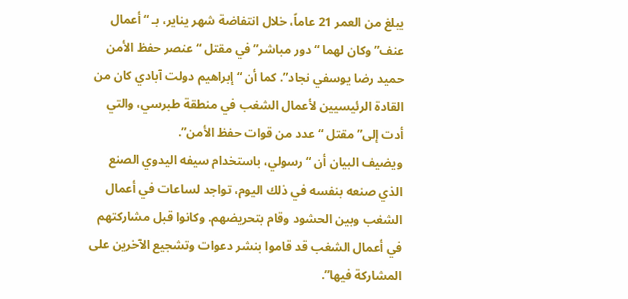يبلغ من العمر 21 عاماً، خلال انتفاضة شهر يناير، بـ “أعمال عنف” وكان لهما “دور مباشر” في مقتل “عنصر حفظ الأمن حميد رضا يوسفي نجاد”. كما أن “إبراهيم دولت آبادي كان من القادة الرئيسيين لأعمال الشغب في منطقة طبرسي، والتي أدت إلى” مقتل “عدد من قوات حفظ الأمن”.
ويضيف البيان أن “رسولي، باستخدام سيفه اليدوي الصنع الذي صنعه بنفسه في ذلك اليوم، تواجد لساعات في أعمال الشغب وبين الحشود وقام بتحريضهم. وكانوا قبل مشاركتهم في أعمال الشغب قد قاموا بنشر دعوات وتشجيع الآخرين على المشاركة فيها”.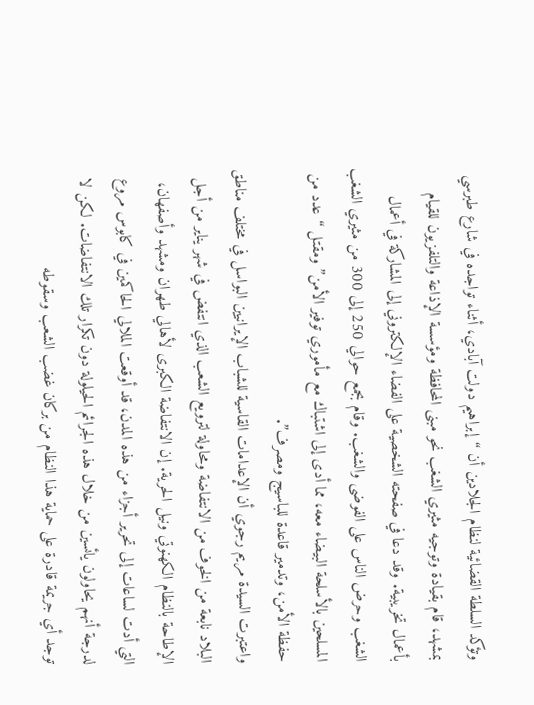وتؤكد السلطة القضائية لنظام الجلادين أن “إبراهيم دولت آبادي، أثناء تواجده في شارع طبرسي بمشهد، قام بقيادة وتوجيه مثيري الشغب نحو مبنى المحافظة ومؤسسة الإذاعة والتلفزيون للقيام بأعمال تخريبية. وقد دعا في صفحته الشخصية على الفضاء الإلكتروني إلى المشاركة في أعمال الشغب وحرض الناس على الفوضى والشغب. وقام بجمع حوالي 250 إلى 300 من مثيري الشغب المسلحين بالأسلحة البيضاء معه، مما أدى إلى اشتباك مع مأموري توفير الأمن” ومقتل “عدد من حفظة الأمن، وتدمير قاعدة للباسيج ومصرف”.
واعتبرت السيدة مريم رجوي أن الإعدامات القاسية للشباب الإيرانيين البواسل في مختلف مناطق البلاد نابعة من الخوف من الانتفاضة ومحاولة لترویع الشعب الذي انتفض في شهر يناير من أجل الإطاحة بالنظام الكهنوتي ونيل الحرية. إن الانتفاضة الكبرى لأهالي طهران ومشهد وأصفهان، التي أدت لساعات إلى تحرير أجزاء من هذه المدن، قد أوقعت الملالي الحاكمين في كابوس مروع لدرجة أنهم يحاولون يائسين من خلال هذه الجرائم الحيلولة دون تكرار تلك الانتفاضات. لكن لا توجد أي جريمة قادرة على حماية هذا النظام من بركان غضب الشعب وسقوطه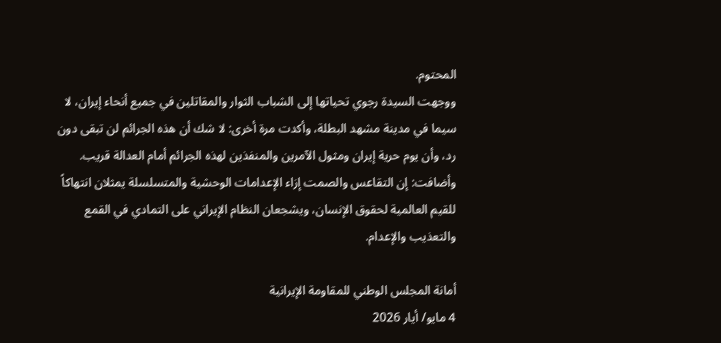المحتوم.
ووجهت السيدة رجوي تحياتها إلى الشباب الثوار والمقاتلين في جميع أنحاء إيران، لا سيما في مدينة مشهد البطلة، وأكدت مرة أخرى: لا شك أن هذه الجرائم لن تبقى دون رد، وأن يوم حرية إيران ومثول الآمرين والمنفذين لهذه الجرائم أمام العدالة قريب.
وأضافت: إن التقاعس والصمت إزاء الإعدامات الوحشية والمتسلسلة يمثلان انتهاكاً للقيم العالمية لحقوق الإنسان، ويشجعان النظام الإيراني على التمادي في القمع والتعذيب والإعدام.

أمانة المجلس الوطني للمقاومة الإيرانية
4 مايو/ أيار 2026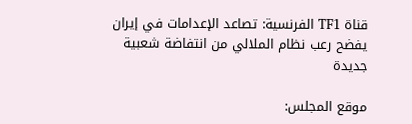قناة TF1 الفرنسية: تصاعد الإعدامات في إيران يفضح رعب نظام الملالي من انتفاضة شعبية جديدة

موقع المجلس: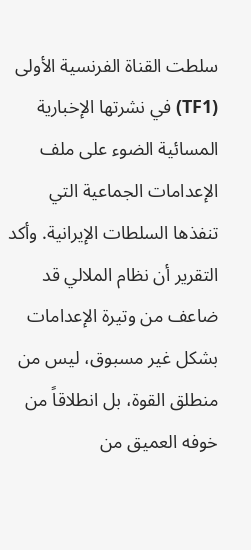سلطت القناة الفرنسية الأولى (TF1) في نشرتها الإخبارية المسائية الضوء على ملف الإعدامات الجماعية التي تنفذها السلطات الإيرانية. وأكد التقرير أن نظام الملالي قد ضاعف من وتيرة الإعدامات بشكل غير مسبوق، ليس من منطلق القوة، بل انطلاقاً من خوفه العميق من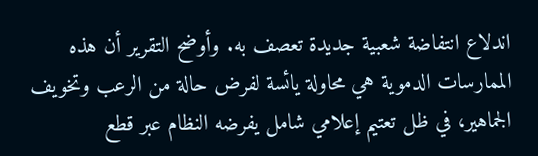اندلاع انتفاضة شعبية جديدة تعصف به. وأوضح التقرير أن هذه الممارسات الدموية هي محاولة يائسة لفرض حالة من الرعب وتخويف الجماهير، في ظل تعتيم إعلامي شامل يفرضه النظام عبر قطع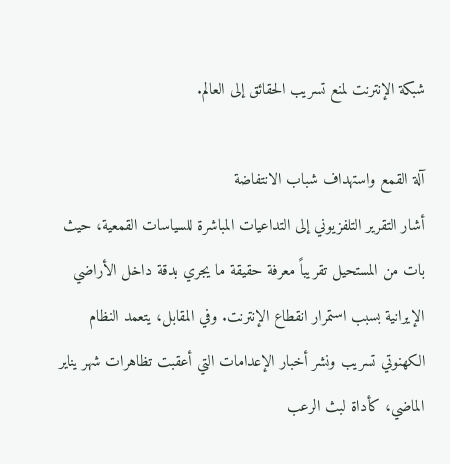شبكة الإنترنت لمنع تسريب الحقائق إلى العالم.

آلة القمع واستهداف شباب الانتفاضة
أشار التقرير التلفزيوني إلى التداعيات المباشرة للسياسات القمعية، حيث بات من المستحيل تقريباً معرفة حقيقة ما يجري بدقة داخل الأراضي الإيرانية بسبب استمرار انقطاع الإنترنت. وفي المقابل، يتعمد النظام الكهنوتي تسريب ونشر أخبار الإعدامات التي أعقبت تظاهرات شهر يناير الماضي، كأداة لبث الرعب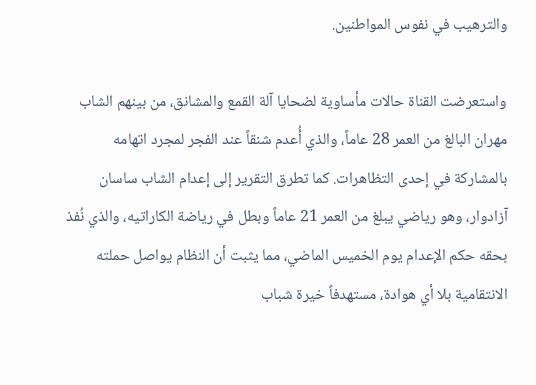والترهيب في نفوس المواطنين.

واستعرضت القناة حالات مأساوية لضحايا آلة القمع والمشانق، من بينهم الشاب مهران البالغ من العمر 28 عاماً، والذي أُعدم شنقاً عند الفجر لمجرد اتهامه بالمشاركة في إحدى التظاهرات. كما تطرق التقرير إلى إعدام الشاب ساسان آزادوار، وهو رياضي يبلغ من العمر 21 عاماً وبطل في رياضة الكاراتيه، والذي نُفذ بحقه حكم الإعدام يوم الخميس الماضي، مما يثبت أن النظام يواصل حملته الانتقامية بلا أي هوادة، مستهدفاً خيرة شباب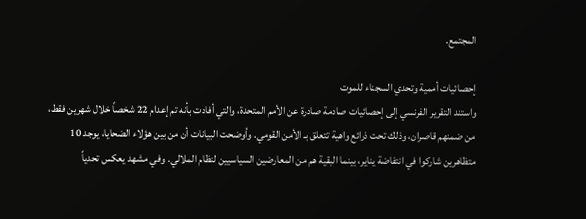المجتمع.

إحصائيات أممية وتحدي السجناء للموت
واستند التقرير الفرنسي إلى إحصائيات صادمة صادرة عن الأمم المتحدة، والتي أفادت بأنه تم إعدام 22 شخصاً خلال شهرين فقط، من ضمنهم قاصران، وذلك تحت ذرائع واهية تتعلق بـ الأمن القومي. وأوضحت البيانات أن من بين هؤلاء الضحايا، يوجد 10 متظاهرين شاركوا في انتفاضة يناير، بينما البقية هم من المعارضين السياسيين لنظام الملالي. وفي مشهد يعكس تحدياً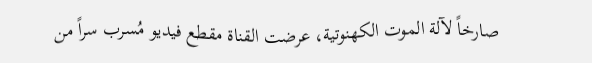صارخاً لآلة الموت الكهنوتية، عرضت القناة مقطع فيديو مُسرب سراً من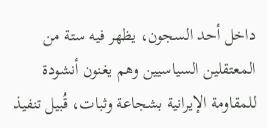داخل أحد السجون، يظهر فيه ستة من المعتقلين السياسيين وهم يغنون أنشودة للمقاومة الإيرانية بشجاعة وثبات، قُبيل تنفيذ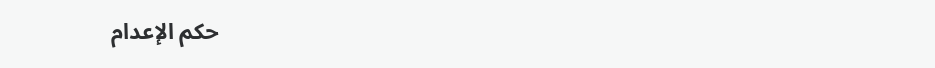حكم الإعدام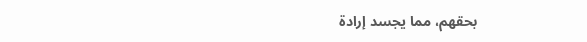بحقهم، مما يجسد إرادة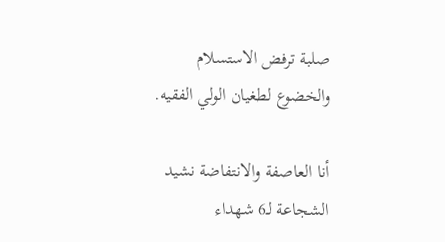صلبة ترفض الاستسلام والخضوع لطغيان الولي الفقيه.

أنا العاصفة والانتفاضة نشيد الشجاعة لـ6 شهداء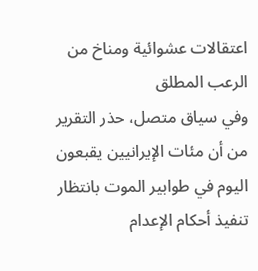اعتقالات عشوائية ومناخ من الرعب المطلق
وفي سياق متصل، حذر التقرير من أن مئات الإيرانيين يقبعون اليوم في طوابير الموت بانتظار تنفيذ أحكام الإعدام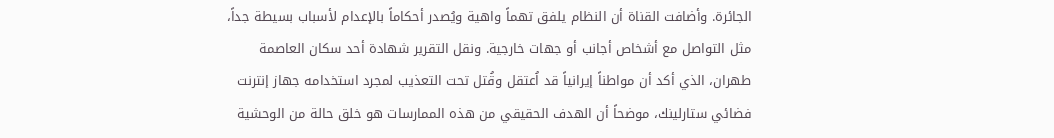الجائرة. وأضافت القناة أن النظام يلفق تهماً واهية ويُصدر أحكاماً بالإعدام لأسباب بسيطة جداً، مثل التواصل مع أشخاص أجانب أو جهات خارجية. ونقل التقرير شهادة أحد سكان العاصمة طهران، الذي أكد أن مواطناً إيرانياً قد اُعتقل وقُتل تحت التعذيب لمجرد استخدامه جهاز إنترنت فضائي ستارلينك، موضحاً أن الهدف الحقيقي من هذه الممارسات هو خلق حالة من الوحشية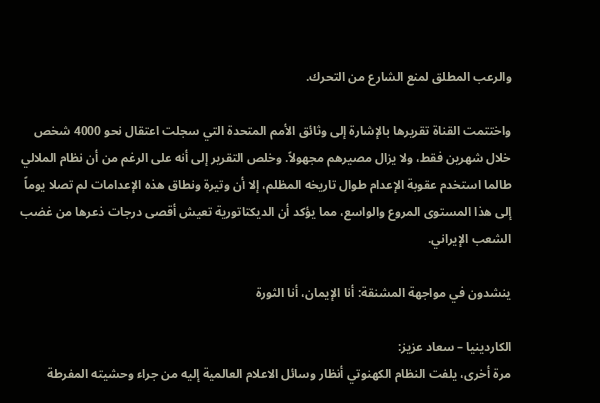والرعب المطلق لمنع الشارع من التحرك.

واختتمت القناة تقريرها بالإشارة إلى وثائق الأمم المتحدة التي سجلت اعتقال نحو 4000 شخص خلال شهرين فقط، ولا يزال مصيرهم مجهولاً. وخلص التقرير إلى أنه على الرغم من أن نظام الملالي طالما استخدم عقوبة الإعدام طوال تاريخه المظلم، إلا أن وتيرة ونطاق هذه الإعدامات لم تصلا يوماً إلى هذا المستوى المروع والواسع، مما يؤكد أن الديكتاتورية تعيش أقصى درجات ذعرها من غضب الشعب الإيراني.

ينشدون في مواجهة المشنقة: أنا الإيمان، أنا الثورة

الکاردینیا – سعاد عزيز:
مرة أخرى، يلفت النظام الکهنوتي أنظار وسائل الاعلام العالمية إليه من جراء وحشيته المفرطة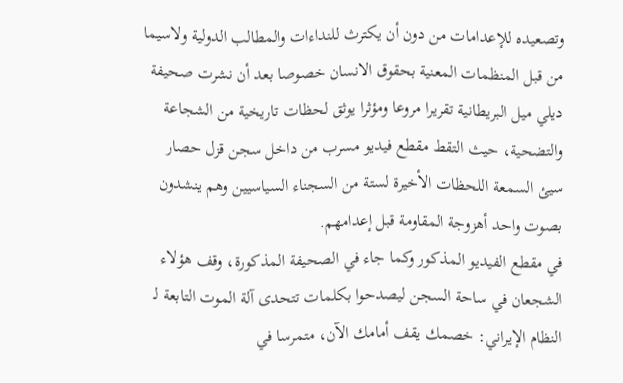وتصعيده للإعدامات من دون أن يکترث للنداءات والمطالب الدولية ولاسيما من قبل المنظمات المعنية بحقوق الانسان خصوصا بعد أن نشرت صحيفة ديلي ميل البريطانية تقريرا مروعا ومؤثرا يوثق لحظات تاريخية من الشجاعة والتضحية، حيث التقط مقطع فيديو مسرب من داخل سجن قزل حصار سيئ السمعة اللحظات الأخيرة لستة من السجناء السياسيين وهم ينشدون بصوت واحد أهزوجة المقاومة قبل إعدامهم.
في مقطع الفيديو المذکور وکما جاء في الصحيفة المذکورة، وقف هؤلاء الشجعان في ساحة السجن ليصدحوا بكلمات تتحدى آلة الموت التابعة لـ النظام الإيراني: خصمك يقف أمامك الآن، متمرسا في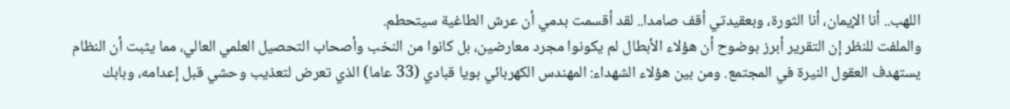اللهب.. أنا الإيمان، أنا الثورة، وبعقيدتي أقف صامدا.. لقد أقسمت بدمي أن عرش الطاغية سيتحطم.
والملفت للنظر إن التقرير أبرز بوضوح أن هؤلاء الأبطال لم يكونوا مجرد معارضين، بل كانوا من النخب وأصحاب التحصيل العلمي العالي، مما يثبت أن النظام يستهدف العقول النيرة في المجتمع. ومن بين هؤلاء الشهداء: المهندس الكهربائي بويا قبادي (33 عاما) الذي تعرض لتعذيب وحشي قبل إعدامه، وبابك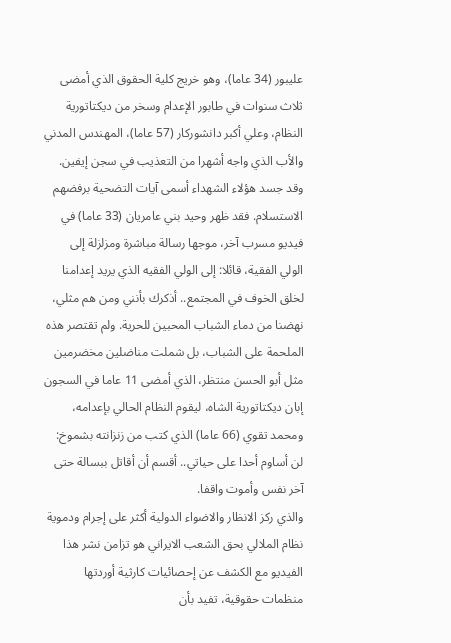عليبور (34 عاما)، وهو خريج كلية الحقوق الذي أمضى ثلاث سنوات في طابور الإعدام وسخر من ديكتاتورية النظام، وعلي أكبر دانشوركار (57 عاما)، المهندس المدني والأب الذي واجه أشهرا من التعذيب في سجن إيفين.
وقد جسد هؤلاء الشهداء أسمى آيات التضحية برفضهم الاستسلام. فقد ظهر وحيد بني عامريان (33 عاما) في فيديو مسرب آخر، موجها رسالة مباشرة ومزلزلة إلى الولي الفقیة، قائلا: إلى الولي الفقيه الذي يريد إعدامنا لخلق الخوف في المجتمع.. أذكرك بأنني ومن هم مثلي، نهضنا من دماء الشباب المحبين للحرية. ولم تقتصر هذه الملحمة على الشباب، بل شملت مناضلين مخضرمين مثل أبو الحسن منتظر، الذي أمضى 11 عاما في السجون إبان ديكتاتورية الشاه، ليقوم النظام الحالي بإعدامه، ومحمد تقوي (66 عاما) الذي كتب من زنزانته بشموخ: لن أساوم أحدا على حياتي.. أقسم أن أقاتل ببسالة حتى آخر نفس وأموت واقفا.
والذي رکز الانظار والاضواء الدولية أکثر على إجرام ودموية نظام الملالي بحق الشعب الايراني هو تزامن نشر هذا الفيديو مع الكشف عن إحصائيات كارثية أوردتها منظمات حقوقية، تفيد بأن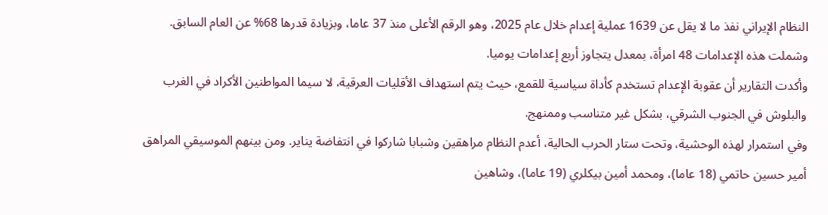النظام الإيراني نفذ ما لا يقل عن 1639 عملية إعدام خلال عام 2025، وهو الرقم الأعلى منذ 37 عاما، وبزيادة قدرها 68% عن العام السابق. وشملت هذه الإعدامات 48 امرأة، بمعدل يتجاوز أربع إعدامات يوميا.
وأكدت التقارير أن عقوبة الإعدام تستخدم كأداة سياسية للقمع، حيث يتم استهداف الأقليات العرقية، لا سيما المواطنين الأكراد في الغرب والبلوش في الجنوب الشرقي، بشكل غير متناسب وممنهج.
وفي استمرار لهذه الوحشية، وتحت ستار الحرب الحالية، أعدم النظام مراهقين وشبابا شاركوا في انتفاضة يناير. ومن بينهم الموسيقي المراهق أمير حسين حاتمي (18 عاما)، ومحمد أمين بيكلري (19 عاما)، وشاهين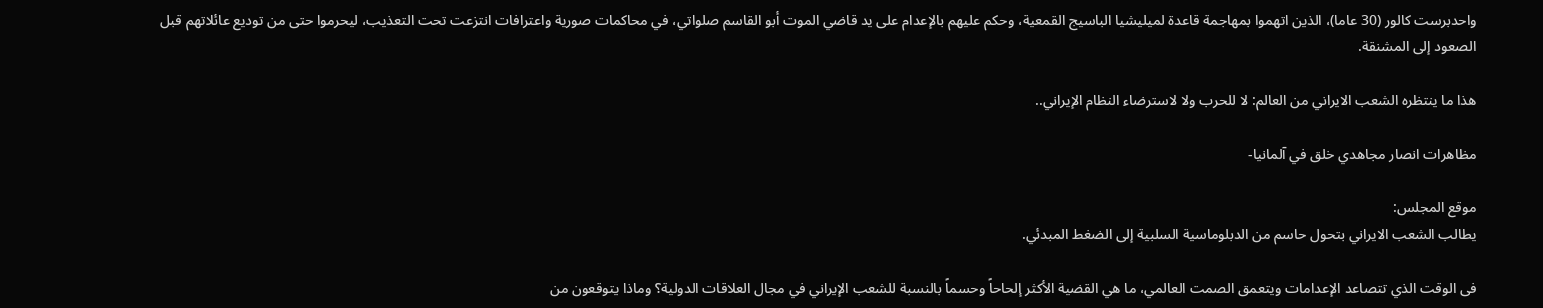واحدبرست كالور (30 عاما)، الذين اتهموا بمهاجمة قاعدة لميليشيا الباسيج القمعية، وحكم عليهم بالإعدام على يد قاضي الموت أبو القاسم صلواتي، في محاكمات صورية واعترافات انتزعت تحت التعذيب، ليحرموا حتى من توديع عائلاتهم قبل الصعود إلى المشنقة.

هذا ما ينتظره الشعب الایراني من العالم: لا للحرب ولا لاسترضاء النظام الإيراني..

مظاهرات انصار مجاهدي خلق في آلمانیا-

موقع المجلس:
يطالب الشعب الایراني بتحول حاسم من الدبلوماسية السلبية إلى الضغط المبدئي.

فی الوقت الذي تتصاعد الإعدامات ویتعمق الصمت العالمي، ما هي القضية الأكثر إلحاحاً وحسماً بالنسبة للشعب الإيراني في مجال العلاقات الدولية؟ وماذا يتوقعون من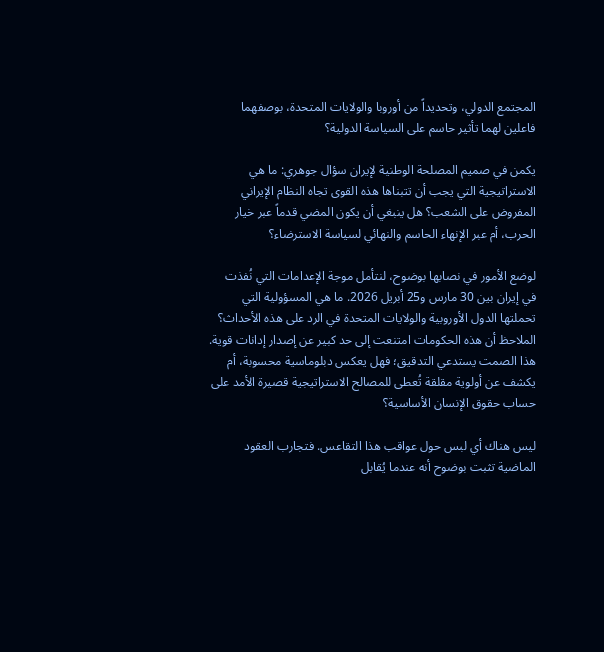المجتمع الدولي، وتحديداً من أوروبا والولايات المتحدة، بوصفهما فاعلين لهما تأثير حاسم على السياسة الدولية؟

يكمن في صميم المصلحة الوطنية لإيران سؤال جوهري: ما هي الاستراتيجية التي يجب أن تتبناها هذه القوى تجاه النظام الإيراني المفروض على الشعب؟ هل ينبغي أن يكون المضي قدماً عبر خيار الحرب، أم عبر الإنهاء الحاسم والنهائي لسياسة الاسترضاء؟

لوضع الأمور في نصابها بوضوح، لنتأمل موجة الإعدامات التي نُفذت في إيران بين 30 مارس و25 أبريل 2026. ما هي المسؤولية التي تحملتها الدول الأوروبية والولايات المتحدة في الرد على هذه الأحداث؟ الملاحظ أن هذه الحكومات امتنعت إلى حد كبير عن إصدار إدانات قوية. هذا الصمت يستدعي التدقيق؛ فهل يعكس دبلوماسية محسوبة، أم يكشف عن أولوية مقلقة تُعطى للمصالح الاستراتيجية قصيرة الأمد على حساب حقوق الإنسان الأساسية؟

ليس هناك أي لبس حول عواقب هذا التقاعس. فتجارب العقود الماضية تثبت بوضوح أنه عندما يُقابل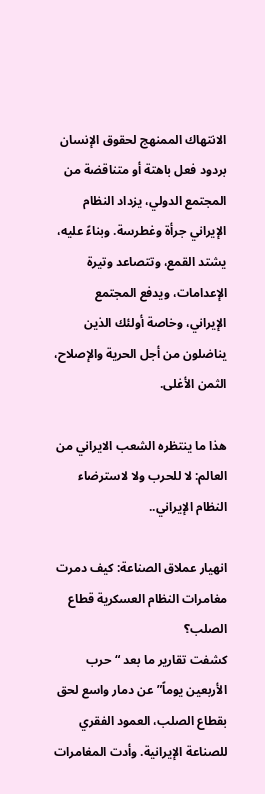الانتهاك الممنهج لحقوق الإنسان بردود فعل باهتة أو متناقضة من المجتمع الدولي، يزداد النظام الإيراني جرأة وغطرسة. وبناءً عليه، يشتد القمع، وتتصاعد وتيرة الإعدامات، ويدفع المجتمع الإيراني، وخاصة أولئك الذين يناضلون من أجل الحرية والإصلاح، الثمن الأغلى.

هذا ما ينتظره الشعب الایراني من العالم: لا للحرب ولا لاسترضاء النظام الإيراني..

انهيار عملاق الصناعة: كيف دمرت مغامرات النظام العسكرية قطاع الصلب؟
كشفت تقارير ما بعد “حرب الأربعين يوماً” عن دمار واسع لحق بقطاع الصلب، العمود الفقري للصناعة الإيرانية. وأدت المغامرات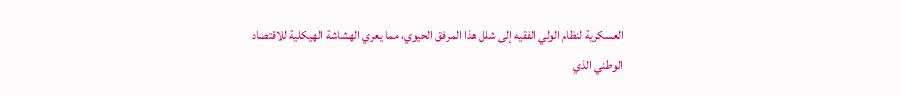العسكرية لنظام الولي الفقيه إلى شلل هذا المرفق الحيوي، مما يعري الهشاشة الهيكلية للاقتصاد الوطني الذي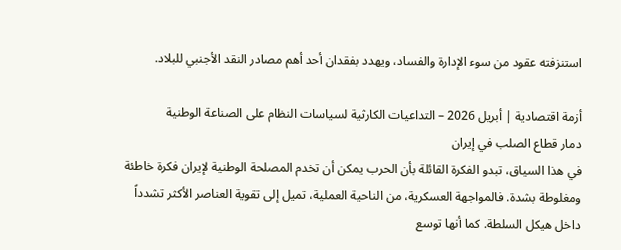استنزفته عقود من سوء الإدارة والفساد، ويهدد بفقدان أحد أهم مصادر النقد الأجنبي للبلاد.

أزمة اقتصادية | أبريل 2026 – التداعيات الكارثية لسياسات النظام على الصناعة الوطنية
دمار قطاع الصلب في إيران
في هذا السياق، تبدو الفكرة القائلة بأن الحرب يمكن أن تخدم المصلحة الوطنية لإيران فكرة خاطئة ومغلوطة بشدة. فالمواجهة العسكرية، من الناحية العملية، تميل إلى تقوية العناصر الأكثر تشدداً داخل هيكل السلطة. كما أنها توسع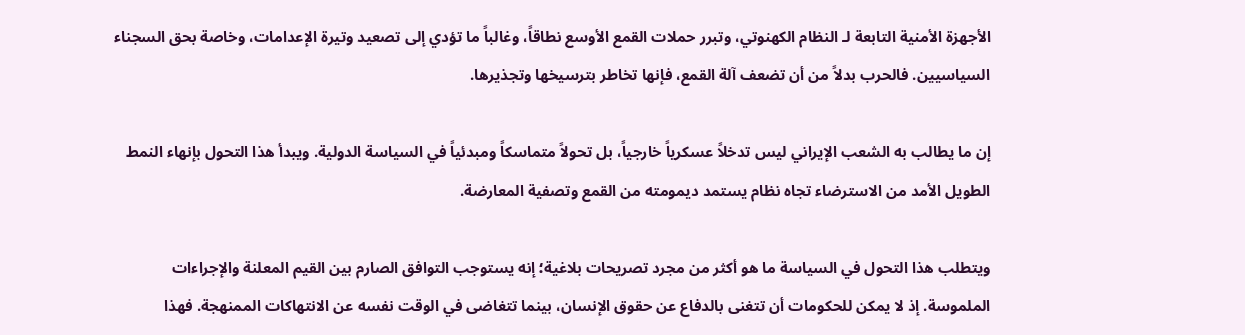الأجهزة الأمنية التابعة لـ النظام الكهنوتي، وتبرر حملات القمع الأوسع نطاقاً، وغالباً ما تؤدي إلى تصعيد وتيرة الإعدامات، وخاصة بحق السجناء السياسيين. فالحرب بدلاً من أن تضعف آلة القمع، فإنها تخاطر بترسيخها وتجذيرها.

إن ما يطالب به الشعب الإيراني ليس تدخلاً عسكرياً خارجياً، بل تحولاً متماسكاً ومبدئياً في السياسة الدولية. ويبدأ هذا التحول بإنهاء النمط الطويل الأمد من الاسترضاء تجاه نظام يستمد ديمومته من القمع وتصفية المعارضة.

ويتطلب هذا التحول في السياسة ما هو أكثر من مجرد تصريحات بلاغية؛ إنه يستوجب التوافق الصارم بين القيم المعلنة والإجراءات الملموسة. إذ لا يمكن للحكومات أن تتغنى بالدفاع عن حقوق الإنسان، بينما تتغاضى في الوقت نفسه عن الانتهاكات الممنهجة. فهذا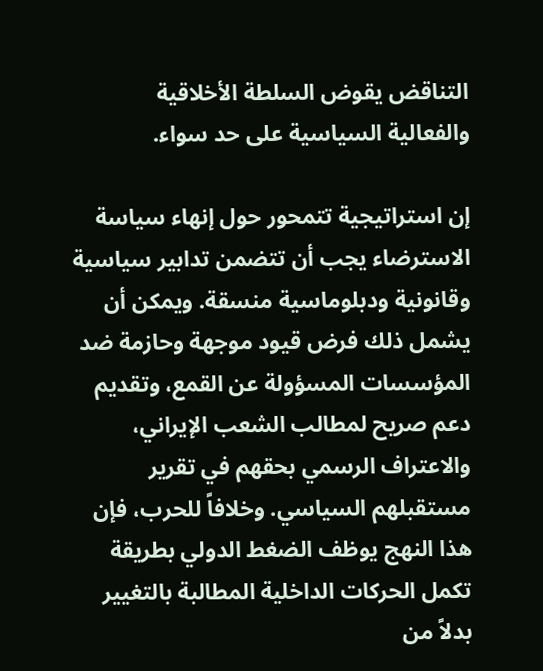التناقض يقوض السلطة الأخلاقية والفعالية السياسية على حد سواء.

إن استراتيجية تتمحور حول إنهاء سياسة الاسترضاء يجب أن تتضمن تدابير سياسية وقانونية ودبلوماسية منسقة. ويمكن أن يشمل ذلك فرض قيود موجهة وحازمة ضد المؤسسات المسؤولة عن القمع، وتقديم دعم صريح لمطالب الشعب الإيراني، والاعتراف الرسمي بحقهم في تقرير مستقبلهم السياسي. وخلافاً للحرب، فإن هذا النهج يوظف الضغط الدولي بطريقة تكمل الحركات الداخلية المطالبة بالتغيير بدلاً من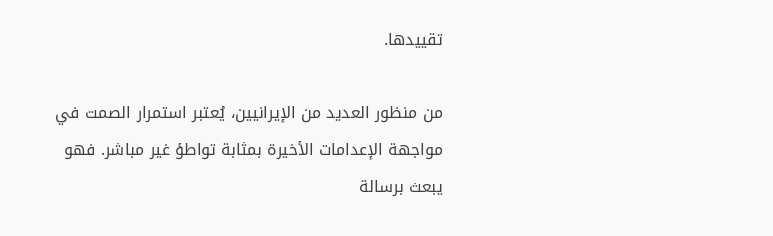تقييدها.

من منظور العديد من الإيرانيين، يُعتبر استمرار الصمت في مواجهة الإعدامات الأخيرة بمثابة تواطؤ غير مباشر. فهو يبعث برسالة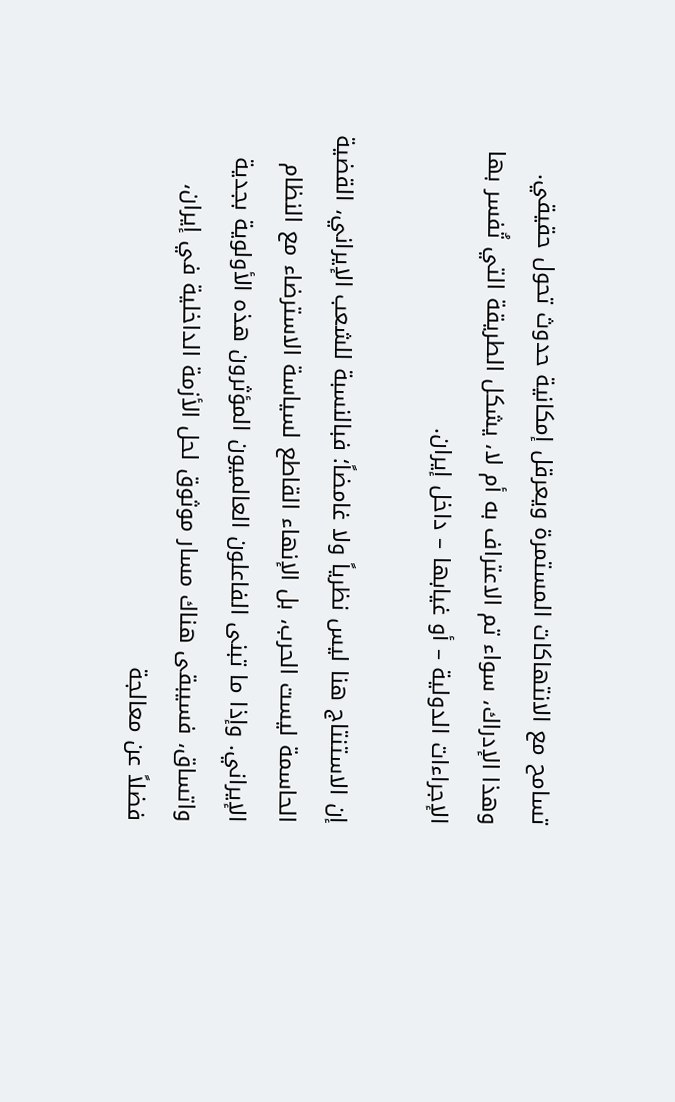تسامح مع الانتهاكات المستمرة ويعرقل إمكانية حدوث تحول حقيقي. وهذا الإدراك، سواء تم الاعتراف به أم لا، يشكل الطريقة التي تُفسر بها الإجراءات الدولية – أو غيابها – داخل إيران.

إن الاستنتاج هنا ليس نظرياً ولا غامضاً؛ فبالنسبة للشعب الإيراني، القضية الحاسمة ليست الحرب، بل الإنهاء القاطع لسياسة الاسترضاء مع النظام الإيراني. وإذا ما تبنى الفاعلون العالميون المؤثرون هذه الأولوية بجدية واتساق، فسيبقى هناك مسار موثوق لحل الأزمة الداخلية في إيران، فضلاً عن معالجة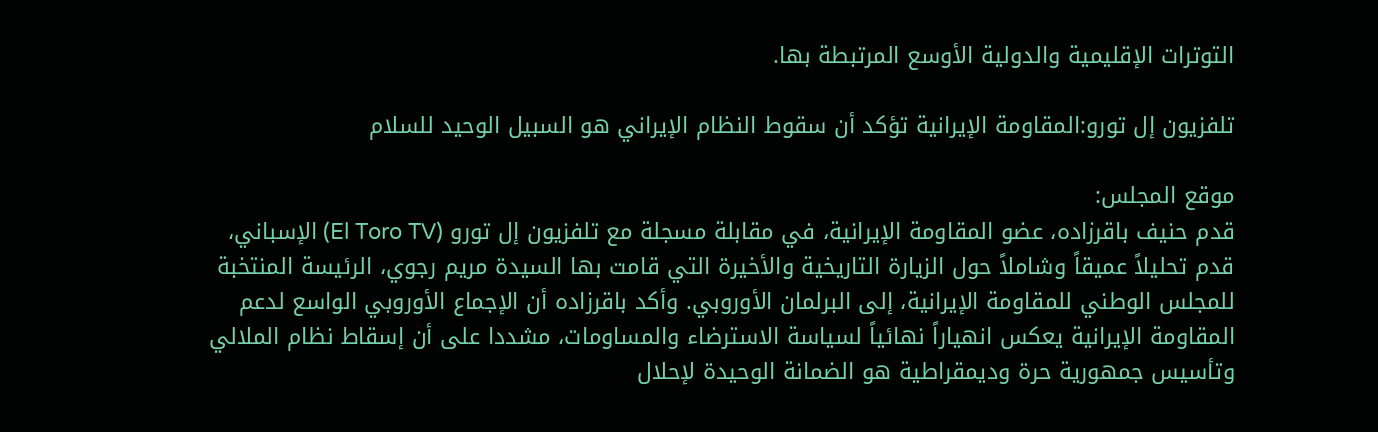التوترات الإقليمية والدولية الأوسع المرتبطة بها.

تلفزيون إل تورو:المقاومة الإيرانية تؤكد أن سقوط النظام الإيراني هو السبيل الوحيد للسلام

موقع المجلس:
قدم حنيف باقرزاده، عضو المقاومة الإيرانية، في مقابلة مسجلة مع تلفزيون إل تورو (El Toro TV) الإسباني، قدم تحليلاً عميقاً وشاملاً حول الزيارة التاريخية والأخيرة التي قامت بها السيدة مريم رجوي، الرئيسة المنتخبة للمجلس الوطني للمقاومة الإيرانية، إلى البرلمان الأوروبي. وأكد باقرزاده أن الإجماع الأوروبي الواسع لدعم المقاومة الإيرانية يعكس انهياراً نهائياً لسياسة الاسترضاء والمساومات، مشددا على أن إسقاط نظام الملالي وتأسيس جمهورية حرة وديمقراطية هو الضمانة الوحيدة لإحلال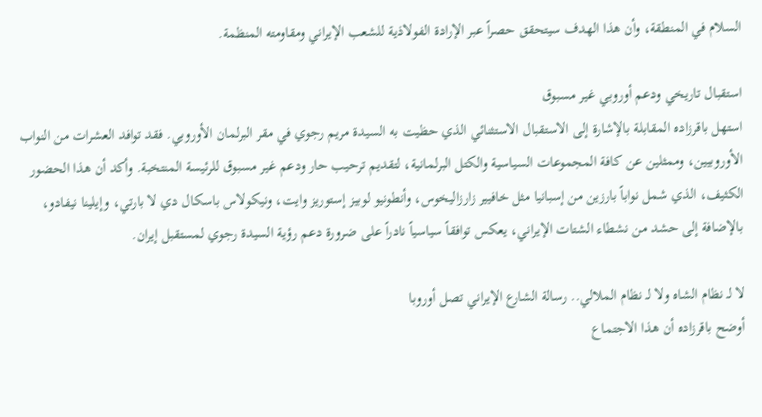السلام في المنطقة، وأن هذا الهدف سيتحقق حصراً عبر الإرادة الفولاذية للشعب الإيراني ومقاومته المنظمة.

استقبال تاريخي ودعم أوروبي غير مسبوق
استهل باقرزاده المقابلة بالإشارة إلى الاستقبال الاستثنائي الذي حظيت به السيدة مریم رجوي في مقر البرلمان الأوروبي. فقد توافد العشرات من النواب الأوروبيين، وممثلين عن كافة المجموعات السياسية والكتل البرلمانية، لتقديم ترحيب حار ودعم غير مسبوق للرئيسة المنتخبة. وأكد أن هذا الحضور الكثيف، الذي شمل نواباً بارزين من إسبانيا مثل خافيير زارزاليخوس، وأنطونيو لوبيز إستوريز وايت، ونيكولاس باسكال دي لا بارتي، وإيلينا نيفادو، بالإضافة إلى حشد من نشطاء الشتات الإيراني، يعكس توافقاً سياسياً نادراً على ضرورة دعم رؤية السيدة رجوي لمستقبل إيران.

لا لـ نظام الشاه ولا لـ نظام الملالي.. رسالة الشارع الإيراني تصل أوروبا
أوضح باقرزاده أن هذا الاجتماع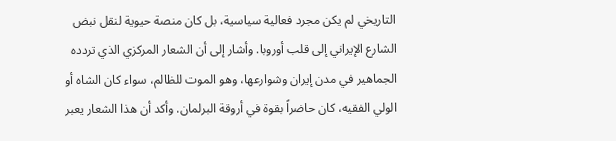التاريخي لم يكن مجرد فعالية سياسية، بل كان منصة حيوية لنقل نبض الشارع الإيراني إلى قلب أوروبا. وأشار إلى أن الشعار المركزي الذي تردده الجماهير في مدن إيران وشوارعها، وهو الموت للظالم، سواء كان الشاه أو الولي الفقيه، كان حاضراً بقوة في أروقة البرلمان. وأكد أن هذا الشعار يعبر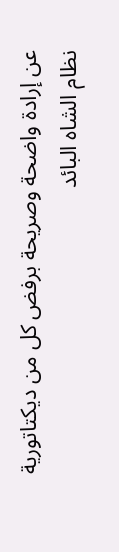عن إرادة واضحة وصريحة برفض كل من ديكتاتورية نظام الشاه البائد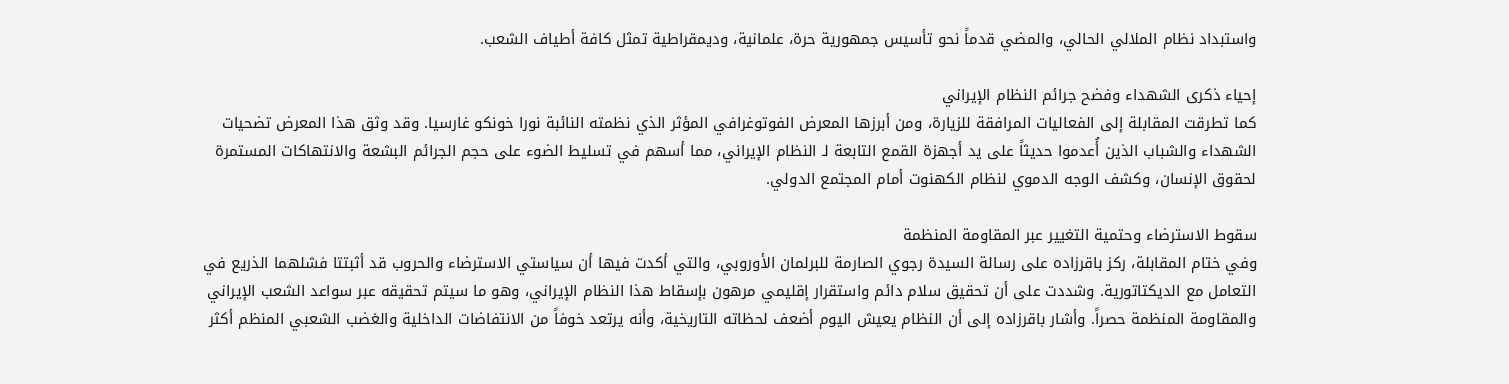واستبداد نظام الملالي الحالي، والمضي قدماً نحو تأسيس جمهورية حرة، علمانية، وديمقراطية تمثل كافة أطياف الشعب.

إحياء ذكرى الشهداء وفضح جرائم النظام الإيراني
كما تطرقت المقابلة إلى الفعاليات المرافقة للزيارة، ومن أبرزها المعرض الفوتوغرافي المؤثر الذي نظمته النائبة نورا خونكو غارسيا. وقد وثق هذا المعرض تضحيات الشهداء والشباب الذين أُعدموا حديثاً على يد أجهزة القمع التابعة لـ النظام الإيراني، مما أسهم في تسليط الضوء على حجم الجرائم البشعة والانتهاكات المستمرة لحقوق الإنسان، وكشف الوجه الدموي لنظام الكهنوت أمام المجتمع الدولي.

سقوط الاسترضاء وحتمية التغيير عبر المقاومة المنظمة
وفي ختام المقابلة، ركز باقرزاده على رسالة السيدة رجوي الصارمة للبرلمان الأوروبي، والتي أكدت فيها أن سياستي الاسترضاء والحروب قد أثبتتا فشلهما الذريع في التعامل مع الديكتاتورية. وشددت على أن تحقيق سلام دائم واستقرار إقليمي مرهون بإسقاط هذا النظام الإيراني، وهو ما سيتم تحقيقه عبر سواعد الشعب الإيراني والمقاومة المنظمة حصراً. وأشار باقرزاده إلى أن النظام يعيش اليوم أضعف لحظاته التاريخية، وأنه يرتعد خوفاً من الانتفاضات الداخلية والغضب الشعبي المنظم أكثر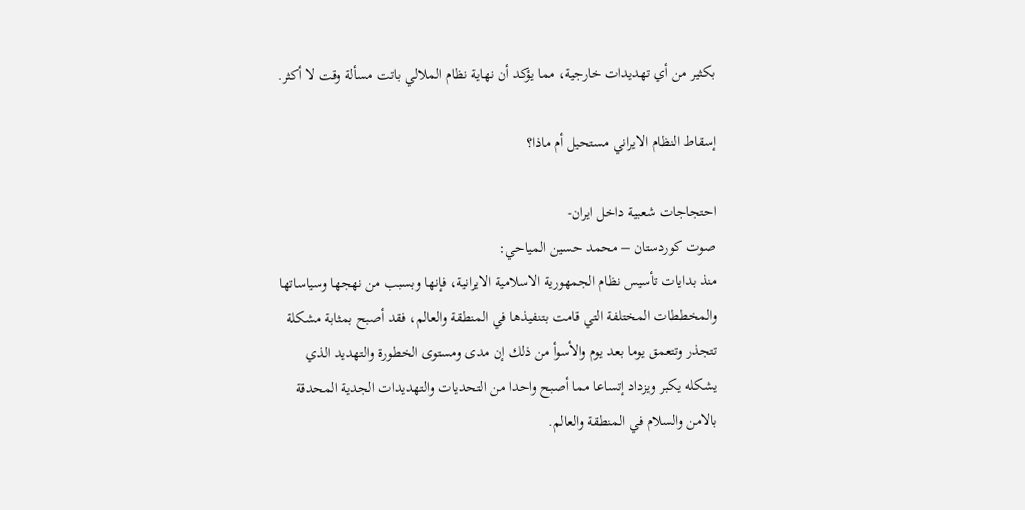بكثير من أي تهديدات خارجية، مما يؤكد أن نهاية نظام الملالي باتت مسألة وقت لا أكثر.

إسقاط النظام الايراني مستحيل أم ماذا؟

احتجاجات شعبیة داخل ایران-
صوت کوردستان – محمد حسين المياحي:
منذ بدايات تأسيس نظام الجمهورية الاسلامية الايرانية، فإنها وبسبب من نهجها وسياساتها والمخططات المختلفة التي قامت بتنفيذها في المنطقة والعالم، فقد أصبح بمثابة مشکلة تتجذر وتتعمق يوما بعد يوم والأسوأ من ذلك إن مدى ومستوى الخطورة والتهديد الذي يشکله يکبر ويزداد إتساعا مما أصبح واحدا من التحديات والتهديدات الجدية المحدقة بالامن والسلام في المنطقة والعالم.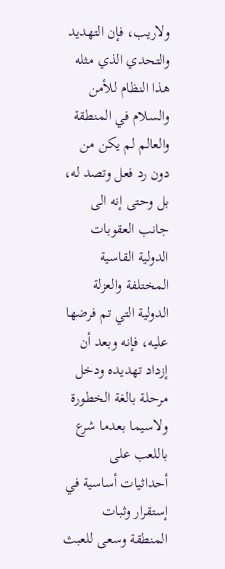ولاريب، فإن التهديد والتحدي الذي مثله هذا النظام للأمن والسلام في المنطقة والعالم لم يکن من دون رد فعل وتصد له، بل وحتى إنه الى جانب العقوبات الدولية القاسية المختلفة والعزلة الدولية التي تم فرضها عليه، فإنه وبعد أن إزداد تهديده ودخل مرحلة بالغة الخطورة ولاسيما بعدما شرع باللعب على أحداثيات أساسية في إستقرار وثبات المنطقة وسعى للعبث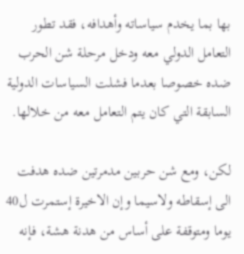بها بما يخدم سياساته وأهدافه، فقد تطور التعامل الدولي معه ودخل مرحلة شن الحرب ضده خصوصا بعدما فشلت السياسات الدولية السابقة التي کان يتم التعامل معه من خلالها.

لکن، ومع شن حربين مدمرتين ضده هدفت الى إسقاطه ولاسيما وإن الاخيرة إستمرت ل40 يوما ومتوقفة على أساس من هدنة هشة، فإنه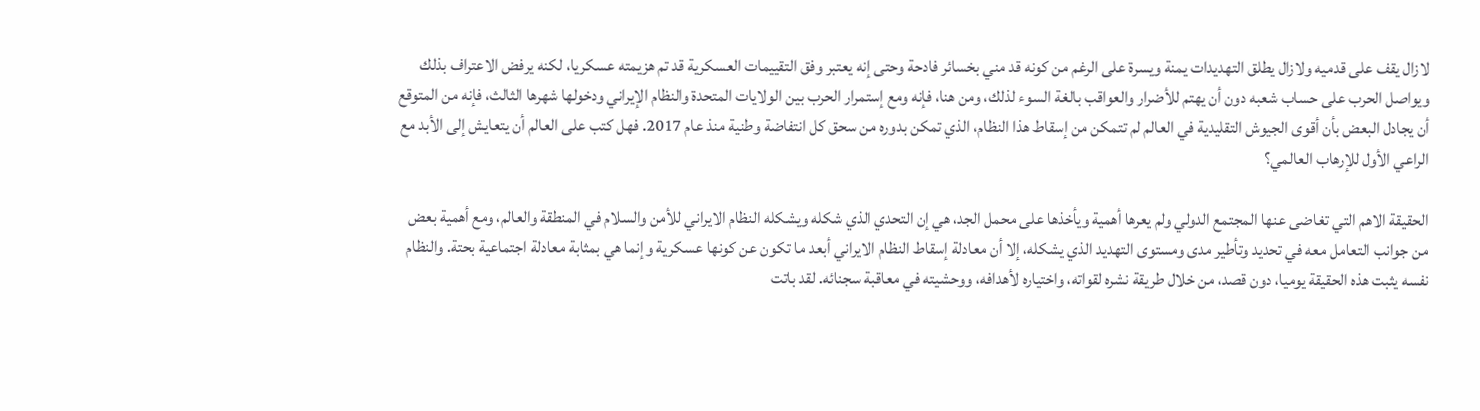لازال يقف على قدميه ولازال يطلق التهديدات يمنة ويسرة على الرغم من کونه قد مني بخسائر فادحة وحتى إنه يعتبر وفق التقييمات العسکرية قد تم هزيمته عسکريا، لکنه يرفض الاعتراف بذلك ويواصل الحرب على حساب شعبه دون أن يهتم للأضرار والعواقب بالغة السوء لذلك، ومن هنا، فإنه ومع إستمرار الحرب بين الولايات المتحدة والنظام الإيراني ودخولها شهرها الثالث، فإنه من المتوقع أن يجادل البعض بأن أقوى الجيوش التقليدية في العالم لم تتمكن من إسقاط هذا النظام، الذي تمكن بدوره من سحق كل انتفاضة وطنية منذ عام 2017. فهل كتب على العالم أن يتعايش إلى الأبد مع الراعي الأول للإرهاب العالمي؟

الحقيقة الاهم التي تغاضى عنها المجتمع الدولي ولم يعرها أهمية ويأخذها على محمل الجد، هي إن التحدي الذي شکله ويشکله النظام الايراني للأمن والسلام في المنطقة والعالم، ومع أهمية بعض من جوانب التعامل معه في تحديد وتأطير مدى ومستوى التهديد الذي يشکله، إلا أن معادلة إسقاط النظام الايراني أبعد ما تکون عن کونها عسکرية وإنما هي بمثابة معادلة اجتماعية بحتة. والنظام نفسه يثبت هذه الحقيقة يوميا، دون قصد، من خلال طريقة نشره لقواته، واختياره لأهدافه، ووحشيته في معاقبة سجنائه. لقد باتت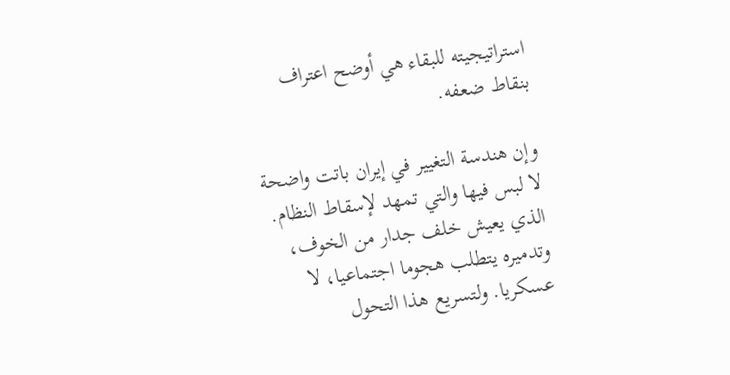استراتيجيته للبقاء هي أوضح اعتراف بنقاط ضعفه.

وإن هندسة التغيير في إيران باتت واضحة لا لبس فيها والتي تمهد لإسقاط النظام. الذي يعيش خلف جدار من الخوف، وتدميره يتطلب هجوما اجتماعيا، لا عسكريا. ولتسريع هذا التحول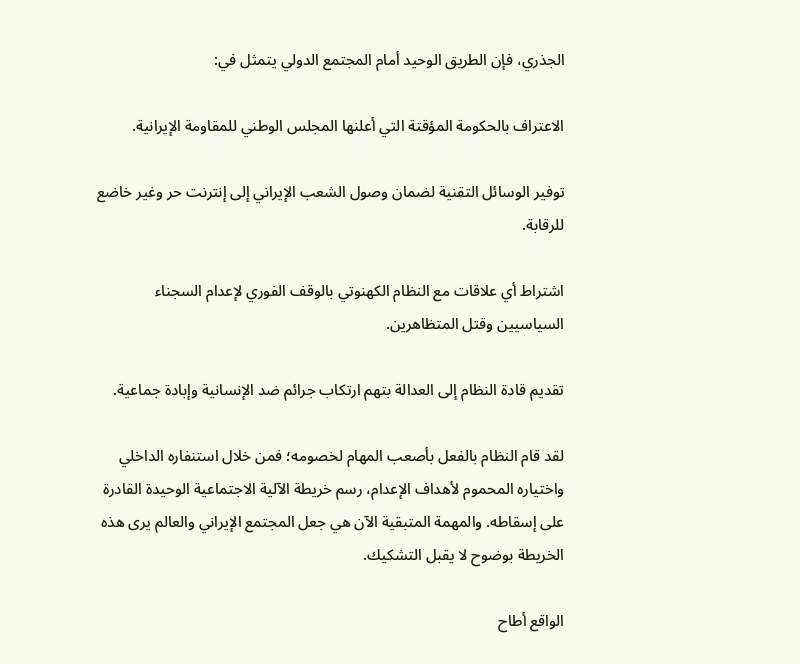الجذري، فإن الطريق الوحيد أمام المجتمع الدولي يتمثل في:

الاعتراف بالحكومة المؤقتة التي أعلنها المجلس الوطني للمقاومة الإيرانية.

توفير الوسائل التقنية لضمان وصول الشعب الإيراني إلى إنترنت حر وغير خاضع للرقابة.

اشتراط أي علاقات مع النظام الكهنوتي بالوقف الفوري لإعدام السجناء السياسيين وقتل المتظاهرين.

تقديم قادة النظام إلى العدالة بتهم ارتكاب جرائم ضد الإنسانية وإبادة جماعية.

لقد قام النظام بالفعل بأصعب المهام لخصومه؛ فمن خلال استنفاره الداخلي واختياره المحموم لأهداف الإعدام، رسم خريطة الآلية الاجتماعية الوحيدة القادرة على إسقاطه. والمهمة المتبقية الآن هي جعل المجتمع الإيراني والعالم يرى هذه الخريطة بوضوح لا يقبل التشكيك.

الواقع أطاح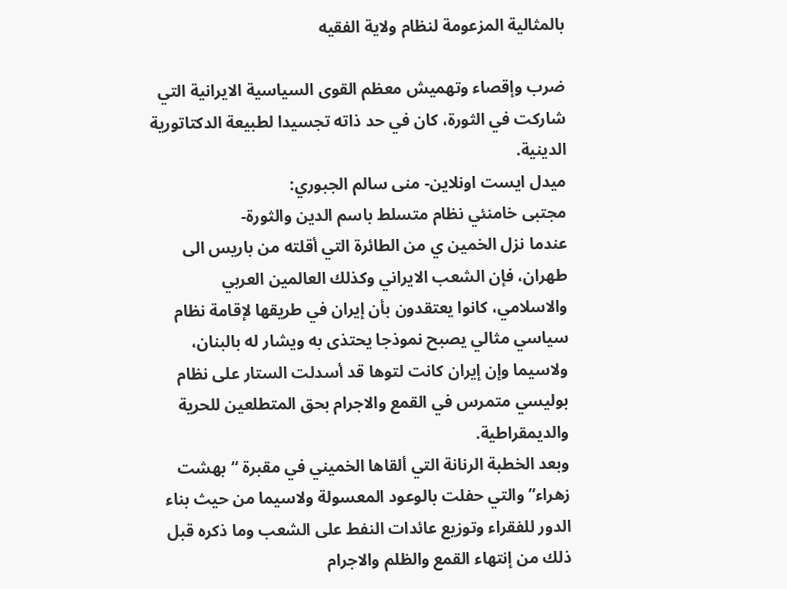بالمثالية المزعومة لنظام ولاية الفقيه

ضرب وإقصاء وتهميش معظم القوى السياسية الايرانية التي شاركت في الثورة، كان في حد ذاته تجسيدا لطبيعة الدكتاتورية الدينية.
میدل ایست اونلاین- منی سالم الجبوري:
مجتبی خامنئي نظام متسلط باسم الدين والثورة-
عندما نزل الخمين ي من الطائرة التي أقلته من باريس الى طهران، فإن الشعب الايراني وكذلك العالمين العربي والاسلامي، كانوا يعتقدون بأن إيران في طريقها لإقامة نظام سياسي مثالي يصبح نموذجا يحتذى به ويشار له بالبنان، ولاسيما وإن إيران كانت لتوها قد أسدلت الستار على نظام بوليسي متمرس في القمع والاجرام بحق المتطلعين للحرية والديمقراطية.
وبعد الخطبة الرنانة التي ألقاها الخميني في مقبرة “بهشت زهراء” والتي حفلت بالوعود المعسولة ولاسيما من حيث بناء الدور للفقراء وتوزيع عائدات النفط على الشعب وما ذكره قبل ذلك من إنتهاء القمع والظلم والاجرام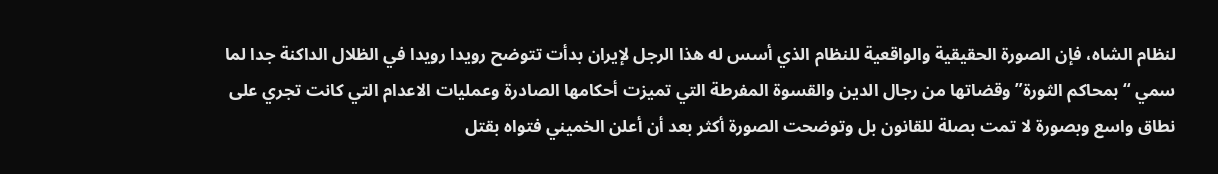لنظام الشاه، فإن الصورة الحقيقية والواقعية للنظام الذي أسس له هذا الرجل لإيران بدأت تتوضح رويدا رويدا في الظلال الداكنة جدا لما سمي “بمحاکم الثورة” وقضاتها من رجال الدين والقسوة المفرطة التي تميزت أحكامها الصادرة وعمليات الاعدام التي كانت تجري على نطاق واسع وبصورة لا تمت بصلة للقانون بل وتوضحت الصورة أکثر بعد أن أعلن الخميني فتواه بقتل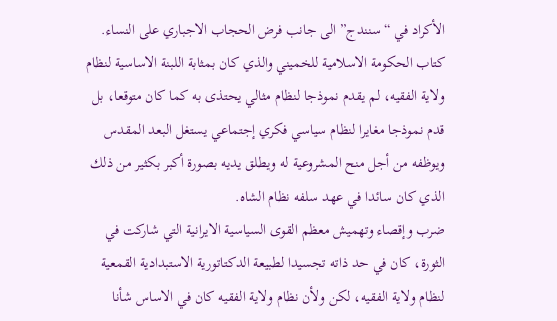الأكراد في “سنندج” الى جانب فرض الحجاب الاجباري على النساء.
كتاب الحكومة الاسلامية للخميني والذي کان بمثابة اللبنة الاساسية لنظام ولاية الفقيه، لم يقدم نموذجا لنظام مثالي يحتذى به كما كان متوقعا، بل قدم نموذجا مغايرا لنظام سياسي فكري إجتماعي يستغل البعد المقدس ويوظفه من أجل منح المشروعية له ويطلق يديه بصورة أكبر بكثير من ذلك الذي كان سائدا في عهد سلفه نظام الشاه.
ضرب وإقصاء وتهميش معظم القوى السياسية الايرانية التي شاركت في الثورة، كان في حد ذاته تجسيدا لطبيعة الدکتاتورية الاستبدادية القمعية لنظام ولاية الفقيه، لكن ولأن نظام ولاية الفقيه كان في الاساس شأنا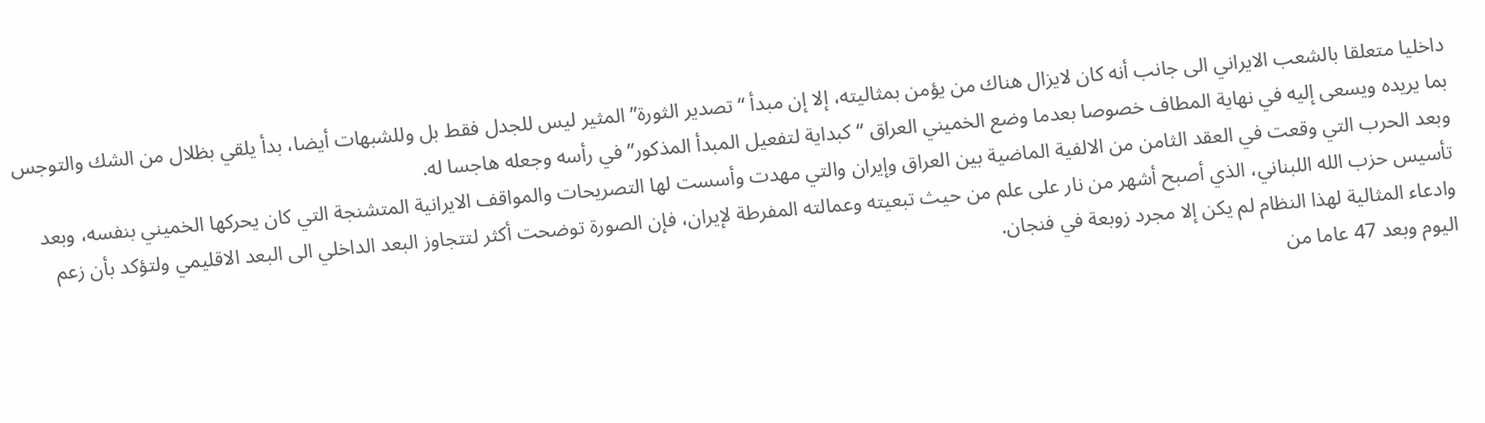داخليا متعلقا بالشعب الايراني الى جانب أنه كان لايزال هناك من يؤمن بمثاليته، إلا إن مبدأ “تصدير الثورة” المثير ليس للجدل فقط بل وللشبهات أيضا، بدأ يلقي بظلال من الشك والتوجس بما يريده ويسعى إليه في نهاية المطاف خصوصا بعدما وضع الخميني العراق “كبداية لتفعيل المبدأ المذکور” في رأسه وجعله هاجسا له.
وبعد الحرب التي وقعت في العقد الثامن من الالفية الماضية بين العراق وإيران والتي مهدت وأسست لها التصريحات والمواقف الايرانية المتشنجة التي كان يحركها الخميني بنفسه، وبعد تأسيس حزب الله اللبناني، الذي أصبح أشهر من نار على علم من حيث تبعيته وعمالته المفرطة لإيران، فإن الصورة توضحت أكثر لتتجاوز البعد الداخلي الى البعد الاقليمي ولتؤكد بأن زعم وادعاء المثالية لهذا النظام لم يكن إلا مجرد زوبعة في فنجان.
اليوم وبعد 47 عاما من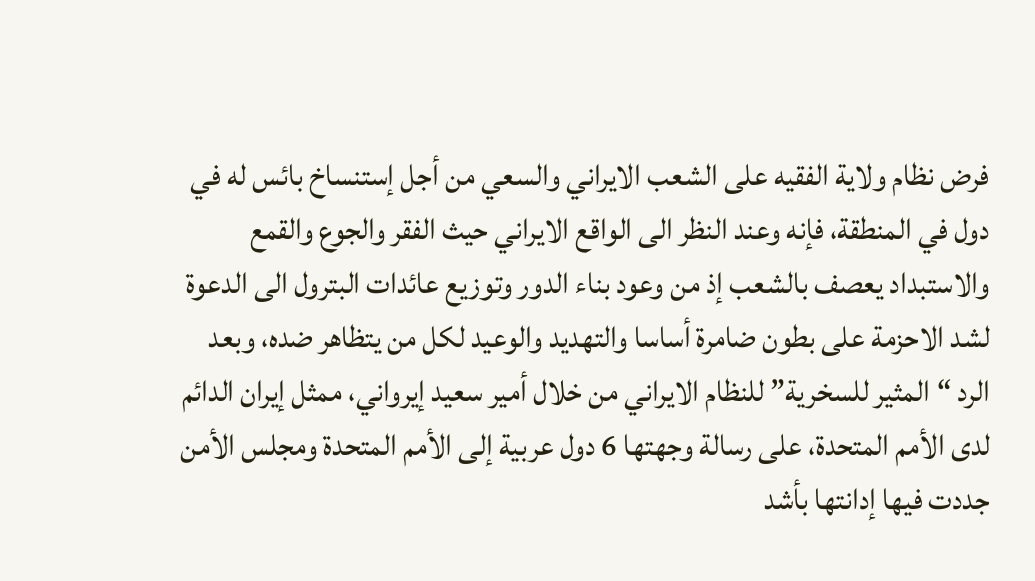فرض نظام ولاية الفقيه على الشعب الايراني والسعي من أجل إستنساخ بائس له في دول في المنطقة، فإنه وعند النظر الى الواقع الايراني حيث الفقر والجوع والقمع والاستبداد يعصف بالشعب إذ من وعود بناء الدور وتوزيع عائدات البترول الى الدعوة لشد الاحزمة على بطون ضامرة أساسا والتهديد والوعيد لكل من يتظاهر ضده، وبعد الرد “المثير للسخرية” للنظام الايراني من خلال أمير سعيد إيرواني، ممثل إيران الدائم لدى الأمم المتحدة، على رسالة وجهتها 6 دول عربية إلى الأمم المتحدة ومجلس الأمن جددت فيها إدانتها بأشد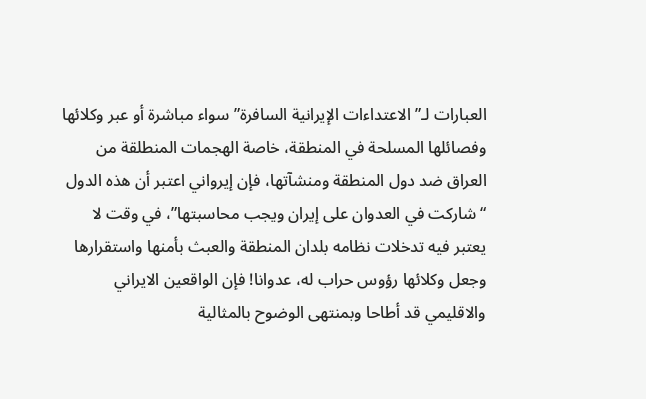العبارات لـ”الاعتداءات الإيرانية السافرة” سواء مباشرة أو عبر وكلائها وفصائلها المسلحة في المنطقة، خاصة الهجمات المنطلقة من العراق ضد دول المنطقة ومنشآتها، فإن إيرواني اعتبر أن هذه الدول “شاركت في العدوان على إيران ويجب محاسبتها”، في وقت لا يعتبر فيه تدخلات نظامه بلدان المنطقة والعبث بأمنها واستقرارها وجعل وكلائها رؤوس حراب له، عدوانا! فإن الواقعين الايراني والاقليمي قد أطاحا وبمنتهى الوضوح بالمثالية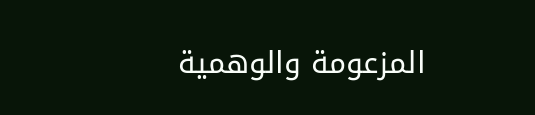المزعومة والوهمية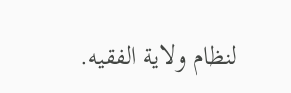لنظام ولاية الفقيه.